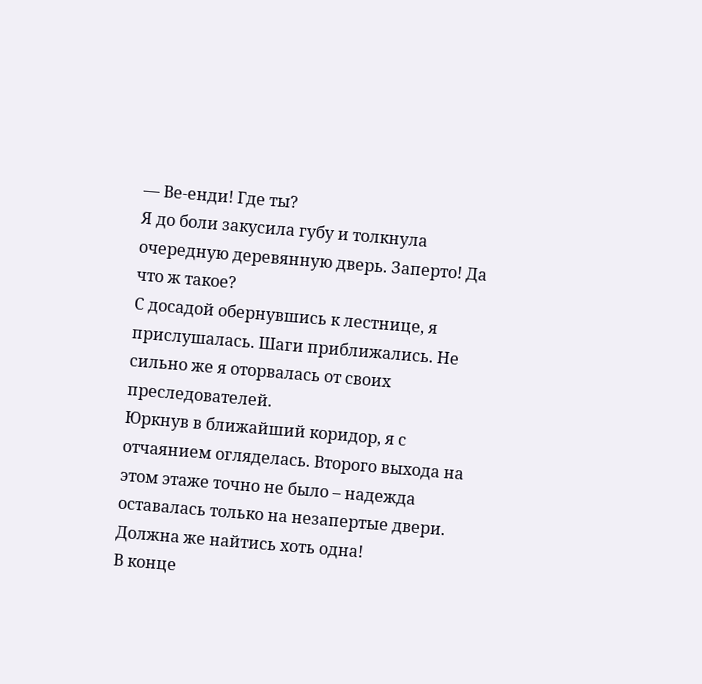— Ве-енди! Где ты?
Я до боли закусила губу и толкнула очередную деревянную дверь. Заперто! Да что ж такое?
С досадой обернувшись к лестнице, я прислушалась. Шаги приближались. Не сильно же я оторвалась от своих преследователей.
Юркнув в ближайший коридор, я с отчаянием огляделась. Второго выхода на этом этаже точно не было – надежда оставалась только на незапертые двери. Должна же найтись хоть одна!
В конце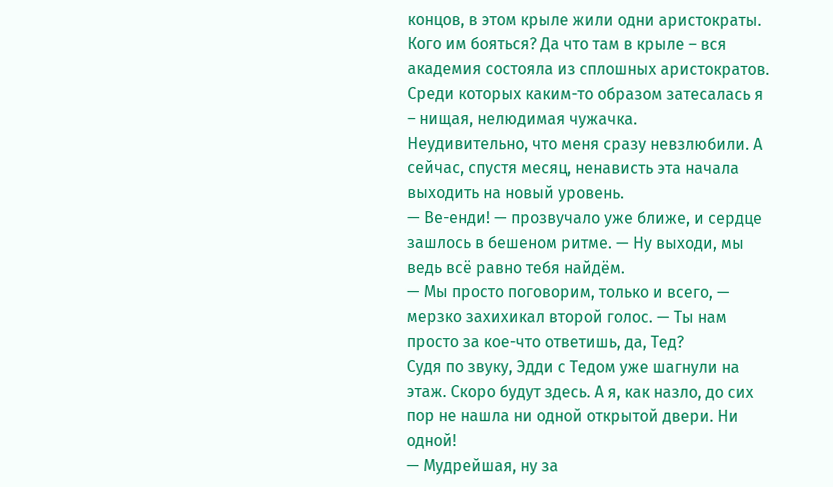концов, в этом крыле жили одни аристократы. Кого им бояться? Да что там в крыле – вся академия состояла из сплошных аристократов. Среди которых каким-то образом затесалась я – нищая, нелюдимая чужачка.
Неудивительно, что меня сразу невзлюбили. А сейчас, спустя месяц, ненависть эта начала выходить на новый уровень.
— Ве-енди! — прозвучало уже ближе, и сердце зашлось в бешеном ритме. — Ну выходи, мы ведь всё равно тебя найдём.
— Мы просто поговорим, только и всего, — мерзко захихикал второй голос. — Ты нам просто за кое-что ответишь, да, Тед?
Судя по звуку, Эдди с Тедом уже шагнули на этаж. Скоро будут здесь. А я, как назло, до сих пор не нашла ни одной открытой двери. Ни одной!
— Мудрейшая, ну за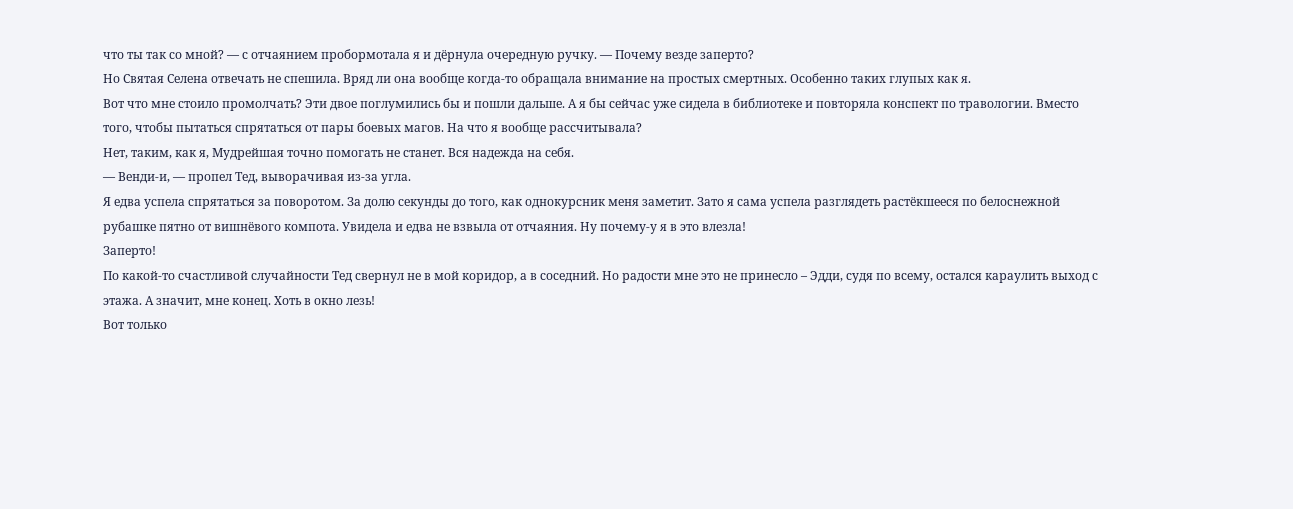что ты так со мной? — с отчаянием пробормотала я и дёрнула очередную ручку. — Почему везде заперто?
Но Святая Селена отвечать не спешила. Вряд ли она вообще когда-то обращала внимание на простых смертных. Особенно таких глупых как я.
Вот что мне стоило промолчать? Эти двое поглумились бы и пошли дальше. А я бы сейчас уже сидела в библиотеке и повторяла конспект по травологии. Вместо того, чтобы пытаться спрятаться от пары боевых магов. На что я вообще рассчитывала?
Нет, таким, как я, Мудрейшая точно помогать не станет. Вся надежда на себя.
— Венди-и, — пропел Тед, выворачивая из-за угла.
Я едва успела спрятаться за поворотом. За долю секунды до того, как однокурсник меня заметит. Зато я сама успела разглядеть растёкшееся по белоснежной рубашке пятно от вишнёвого компота. Увидела и едва не взвыла от отчаяния. Ну почему-у я в это влезла!
Заперто!
По какой-то счастливой случайности Тед свернул не в мой коридор, а в соседний. Но радости мне это не принесло – Эдди, судя по всему, остался караулить выход с этажа. А значит, мне конец. Хоть в окно лезь!
Вот только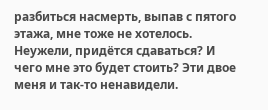разбиться насмерть, выпав с пятого этажа, мне тоже не хотелось. Неужели, придётся сдаваться? И чего мне это будет стоить? Эти двое меня и так-то ненавидели.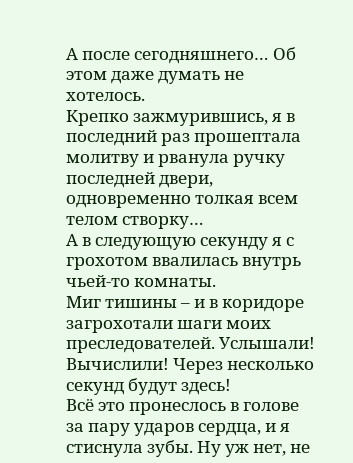А после сегодняшнего… Об этом даже думать не хотелось.
Крепко зажмурившись, я в последний раз прошептала молитву и рванула ручку последней двери, одновременно толкая всем телом створку…
А в следующую секунду я с грохотом ввалилась внутрь чьей-то комнаты.
Миг тишины – и в коридоре загрохотали шаги моих преследователей. Услышали! Вычислили! Через несколько секунд будут здесь!
Всё это пронеслось в голове за пару ударов сердца, и я стиснула зубы. Ну уж нет, не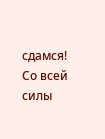сдамся!
Со всей силы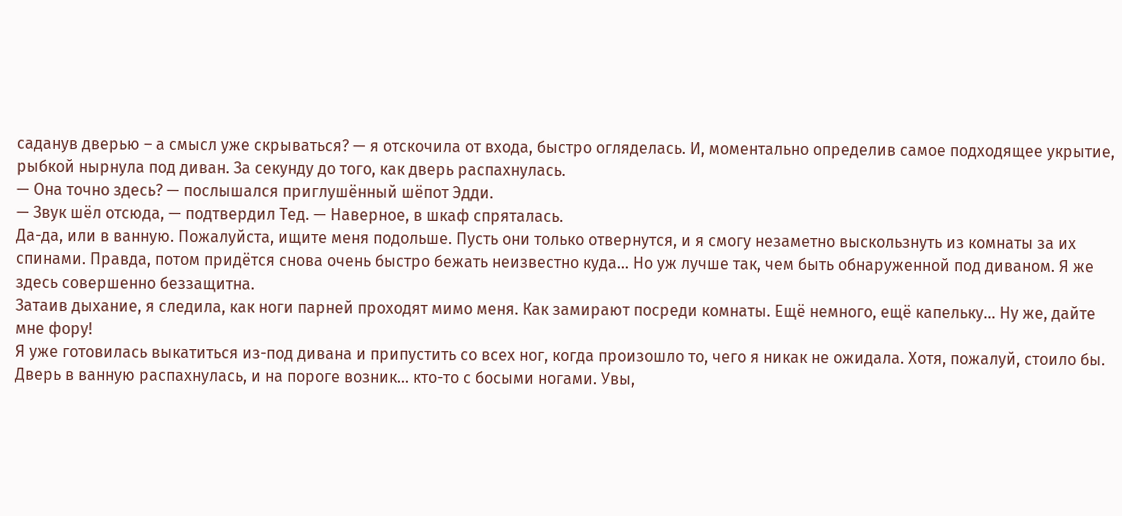саданув дверью – а смысл уже скрываться? — я отскочила от входа, быстро огляделась. И, моментально определив самое подходящее укрытие, рыбкой нырнула под диван. За секунду до того, как дверь распахнулась.
— Она точно здесь? — послышался приглушённый шёпот Эдди.
— Звук шёл отсюда, — подтвердил Тед. — Наверное, в шкаф спряталась.
Да-да, или в ванную. Пожалуйста, ищите меня подольше. Пусть они только отвернутся, и я смогу незаметно выскользнуть из комнаты за их спинами. Правда, потом придётся снова очень быстро бежать неизвестно куда… Но уж лучше так, чем быть обнаруженной под диваном. Я же здесь совершенно беззащитна.
Затаив дыхание, я следила, как ноги парней проходят мимо меня. Как замирают посреди комнаты. Ещё немного, ещё капельку… Ну же, дайте мне фору!
Я уже готовилась выкатиться из-под дивана и припустить со всех ног, когда произошло то, чего я никак не ожидала. Хотя, пожалуй, стоило бы.
Дверь в ванную распахнулась, и на пороге возник… кто-то с босыми ногами. Увы,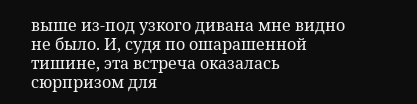выше из-под узкого дивана мне видно не было. И, судя по ошарашенной тишине, эта встреча оказалась сюрпризом для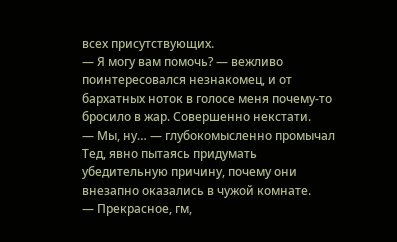всех присутствующих.
— Я могу вам помочь? — вежливо поинтересовался незнакомец, и от бархатных ноток в голосе меня почему-то бросило в жар. Совершенно некстати.
— Мы, ну… — глубокомысленно промычал Тед, явно пытаясь придумать убедительную причину, почему они внезапно оказались в чужой комнате.
— Прекрасное, гм,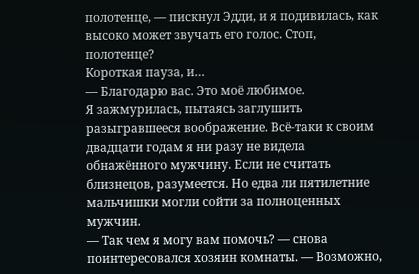полотенце, — пискнул Эдди, и я подивилась, как высоко может звучать его голос. Стоп, полотенце?
Короткая пауза, и…
— Благодарю вас. Это моё любимое.
Я зажмурилась, пытаясь заглушить разыгравшееся воображение. Всё-таки к своим двадцати годам я ни разу не видела обнажённого мужчину. Если не считать близнецов, разумеется. Но едва ли пятилетние мальчишки могли сойти за полноценных мужчин.
— Так чем я могу вам помочь? — снова поинтересовался хозяин комнаты. — Возможно,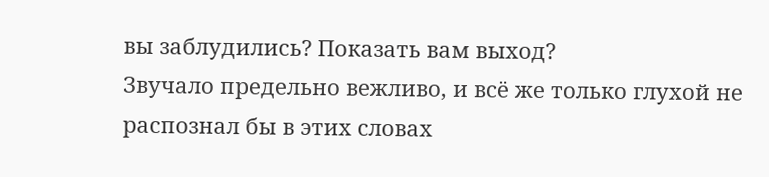вы заблудились? Показать вам выход?
Звучало предельно вежливо, и всё же только глухой не распознал бы в этих словах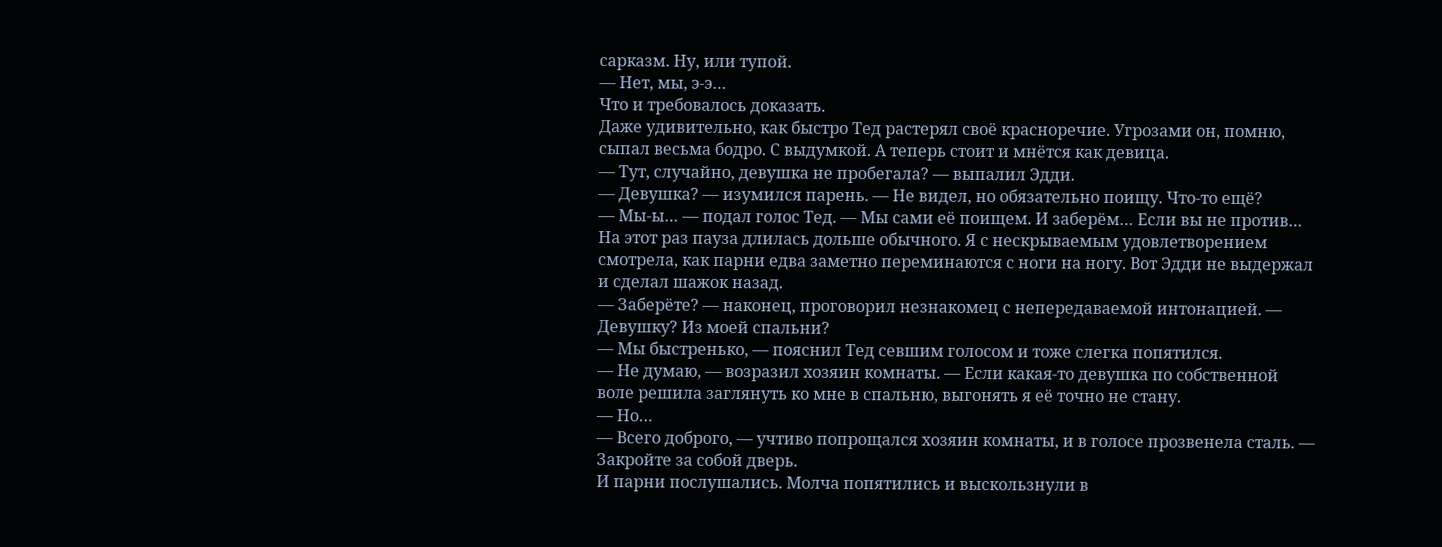сарказм. Ну, или тупой.
— Нет, мы, э-э…
Что и требовалось доказать.
Даже удивительно, как быстро Тед растерял своё красноречие. Угрозами он, помню, сыпал весьма бодро. С выдумкой. А теперь стоит и мнётся как девица.
— Тут, случайно, девушка не пробегала? — выпалил Эдди.
— Девушка? — изумился парень. — Не видел, но обязательно поищу. Что-то ещё?
— Мы-ы… — подал голос Тед. — Мы сами её поищем. И заберём… Если вы не против…
На этот раз пауза длилась дольше обычного. Я с нескрываемым удовлетворением смотрела, как парни едва заметно переминаются с ноги на ногу. Вот Эдди не выдержал и сделал шажок назад.
— Заберёте? — наконец, проговорил незнакомец с непередаваемой интонацией. — Девушку? Из моей спальни?
— Мы быстренько, — пояснил Тед севшим голосом и тоже слегка попятился.
— Не думаю, — возразил хозяин комнаты. — Если какая-то девушка по собственной воле решила заглянуть ко мне в спальню, выгонять я её точно не стану.
— Но…
— Всего доброго, — учтиво попрощался хозяин комнаты, и в голосе прозвенела сталь. — Закройте за собой дверь.
И парни послушались. Молча попятились и выскользнули в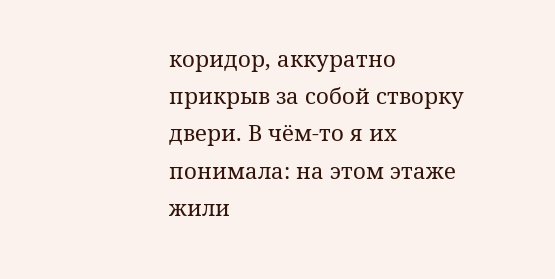коридор, аккуратно прикрыв за собой створку двери. В чём-то я их понимала: на этом этаже жили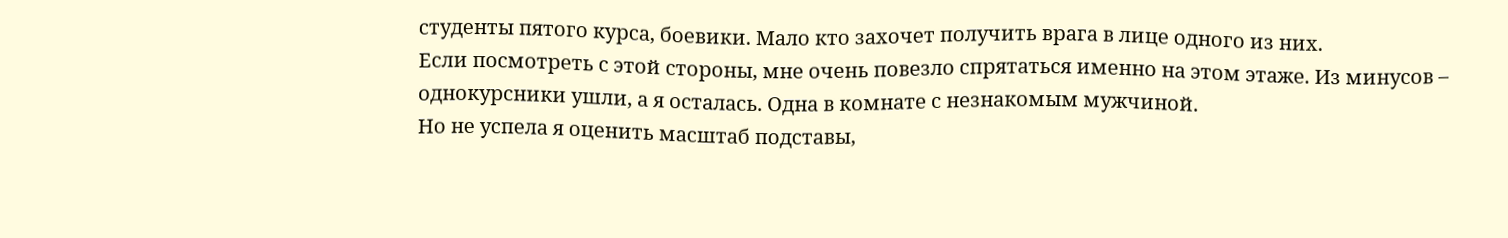студенты пятого курса, боевики. Мало кто захочет получить врага в лице одного из них.
Если посмотреть с этой стороны, мне очень повезло спрятаться именно на этом этаже. Из минусов – однокурсники ушли, а я осталась. Одна в комнате с незнакомым мужчиной.
Но не успела я оценить масштаб подставы,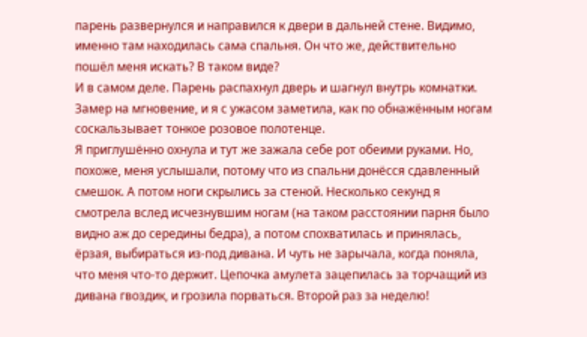парень развернулся и направился к двери в дальней стене. Видимо, именно там находилась сама спальня. Он что же, действительно пошёл меня искать? В таком виде?
И в самом деле. Парень распахнул дверь и шагнул внутрь комнатки. Замер на мгновение, и я с ужасом заметила, как по обнажённым ногам соскальзывает тонкое розовое полотенце.
Я приглушённо охнула и тут же зажала себе рот обеими руками. Но, похоже, меня услышали, потому что из спальни донёсся сдавленный смешок. А потом ноги скрылись за стеной. Несколько секунд я смотрела вслед исчезнувшим ногам (на таком расстоянии парня было видно аж до середины бедра), а потом спохватилась и принялась, ёрзая, выбираться из-под дивана. И чуть не зарычала, когда поняла, что меня что-то держит. Цепочка амулета зацепилась за торчащий из дивана гвоздик, и грозила порваться. Второй раз за неделю!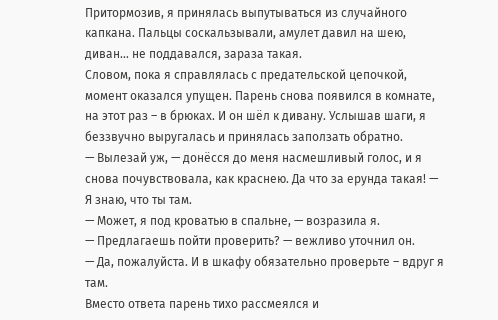Притормозив, я принялась выпутываться из случайного капкана. Пальцы соскальзывали, амулет давил на шею, диван… не поддавался, зараза такая.
Словом, пока я справлялась с предательской цепочкой, момент оказался упущен. Парень снова появился в комнате, на этот раз – в брюках. И он шёл к дивану. Услышав шаги, я беззвучно выругалась и принялась заползать обратно.
— Вылезай уж, — донёсся до меня насмешливый голос, и я снова почувствовала, как краснею. Да что за ерунда такая! — Я знаю, что ты там.
— Может, я под кроватью в спальне, — возразила я.
— Предлагаешь пойти проверить? — вежливо уточнил он.
— Да, пожалуйста. И в шкафу обязательно проверьте – вдруг я там.
Вместо ответа парень тихо рассмеялся и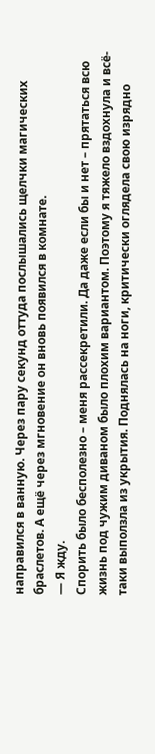направился в ванную. Через пару секунд оттуда послышались щелчки магических браслетов. А ещё через мгновение он вновь появился в комнате.
— Я жду.
Спорить было бесполезно – меня рассекретили. Да даже если бы и нет – прятаться всю жизнь под чужим диваном было плохим вариантом. Поэтому я тяжело вздохнула и всё-таки выползла из укрытия. Поднялась на ноги, критически оглядела свою изрядно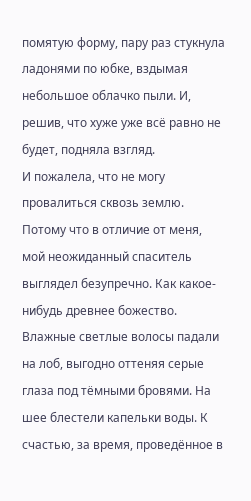помятую форму, пару раз стукнула ладонями по юбке, вздымая небольшое облачко пыли. И, решив, что хуже уже всё равно не будет, подняла взгляд.
И пожалела, что не могу провалиться сквозь землю. Потому что в отличие от меня, мой неожиданный спаситель выглядел безупречно. Как какое-нибудь древнее божество. Влажные светлые волосы падали на лоб, выгодно оттеняя серые глаза под тёмными бровями. На шее блестели капельки воды. К счастью, за время, проведённое в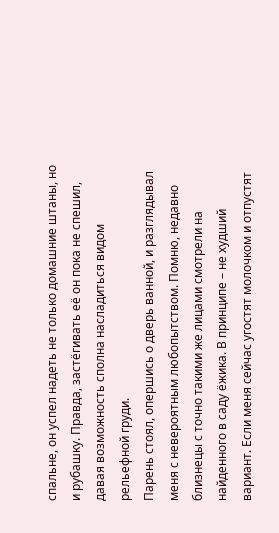спальне, он успел надеть не только домашние штаны, но и рубашку. Правда, застёгивать её он пока не спешил, давая возможность сполна насладиться видом рельефной груди.
Парень стоял, опершись о дверь ванной, и разглядывал меня с невероятным любопытством. Помню, недавно близнецы с точно такими же лицами смотрели на найденного в саду ёжика. В принципе – не худший вариант. Если меня сейчас угостят молочком и отпустят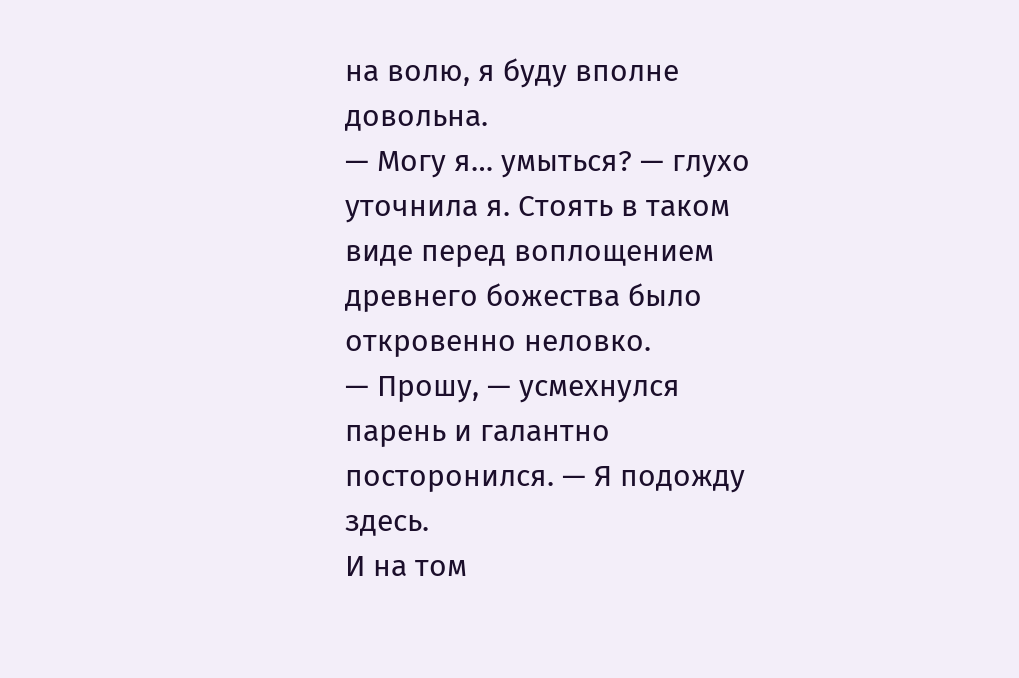на волю, я буду вполне довольна.
— Могу я… умыться? — глухо уточнила я. Стоять в таком виде перед воплощением древнего божества было откровенно неловко.
— Прошу, — усмехнулся парень и галантно посторонился. — Я подожду здесь.
И на том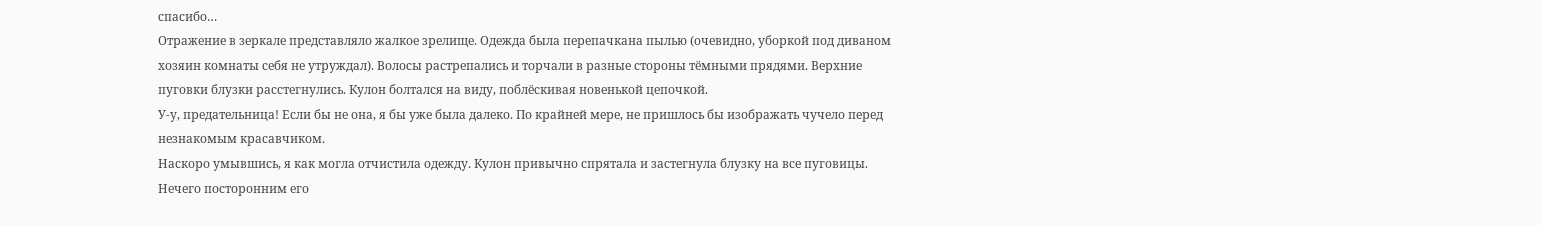спасибо…
Отражение в зеркале представляло жалкое зрелище. Одежда была перепачкана пылью (очевидно, уборкой под диваном хозяин комнаты себя не утруждал). Волосы растрепались и торчали в разные стороны тёмными прядями. Верхние пуговки блузки расстегнулись. Кулон болтался на виду, поблёскивая новенькой цепочкой.
У-у, предательница! Если бы не она, я бы уже была далеко. По крайней мере, не пришлось бы изображать чучело перед незнакомым красавчиком.
Наскоро умывшись, я как могла отчистила одежду. Кулон привычно спрятала и застегнула блузку на все пуговицы. Нечего посторонним его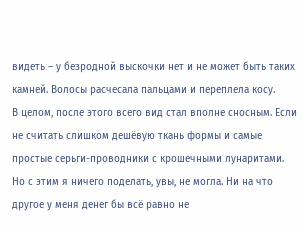видеть – у безродной выскочки нет и не может быть таких камней. Волосы расчесала пальцами и переплела косу.
В целом, после этого всего вид стал вполне сносным. Если не считать слишком дешёвую ткань формы и самые простые серьги-проводники с крошечными лунаритами. Но с этим я ничего поделать, увы, не могла. Ни на что другое у меня денег бы всё равно не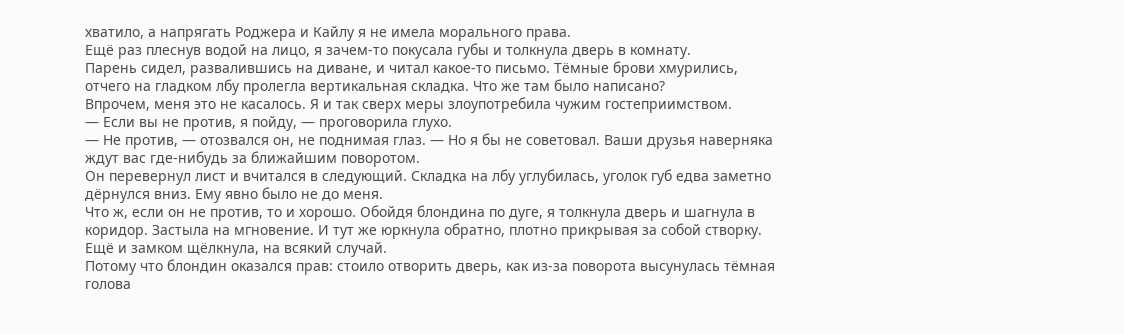хватило, а напрягать Роджера и Кайлу я не имела морального права.
Ещё раз плеснув водой на лицо, я зачем-то покусала губы и толкнула дверь в комнату.
Парень сидел, развалившись на диване, и читал какое-то письмо. Тёмные брови хмурились, отчего на гладком лбу пролегла вертикальная складка. Что же там было написано?
Впрочем, меня это не касалось. Я и так сверх меры злоупотребила чужим гостеприимством.
— Если вы не против, я пойду, — проговорила глухо.
— Не против, — отозвался он, не поднимая глаз. — Но я бы не советовал. Ваши друзья наверняка ждут вас где-нибудь за ближайшим поворотом.
Он перевернул лист и вчитался в следующий. Складка на лбу углубилась, уголок губ едва заметно дёрнулся вниз. Ему явно было не до меня.
Что ж, если он не против, то и хорошо. Обойдя блондина по дуге, я толкнула дверь и шагнула в коридор. Застыла на мгновение. И тут же юркнула обратно, плотно прикрывая за собой створку. Ещё и замком щёлкнула, на всякий случай.
Потому что блондин оказался прав: стоило отворить дверь, как из-за поворота высунулась тёмная голова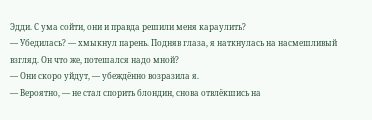Эдди. С ума сойти, они и правда решили меня караулить?
— Убедилась? — хмыкнул парень. Подняв глаза, я наткнулась на насмешливый взгляд. Он что же, потешался надо мной?
— Они скоро уйдут, — убеждённо возразила я.
— Вероятно, — не стал спорить блондин, снова отвлёкшись на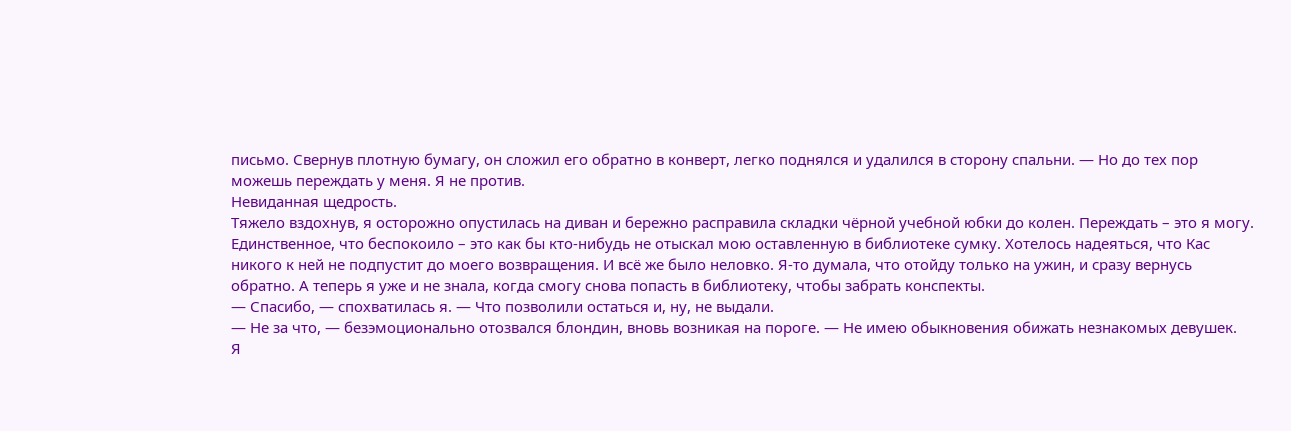письмо. Свернув плотную бумагу, он сложил его обратно в конверт, легко поднялся и удалился в сторону спальни. — Но до тех пор можешь переждать у меня. Я не против.
Невиданная щедрость.
Тяжело вздохнув, я осторожно опустилась на диван и бережно расправила складки чёрной учебной юбки до колен. Переждать – это я могу. Единственное, что беспокоило – это как бы кто-нибудь не отыскал мою оставленную в библиотеке сумку. Хотелось надеяться, что Кас никого к ней не подпустит до моего возвращения. И всё же было неловко. Я-то думала, что отойду только на ужин, и сразу вернусь обратно. А теперь я уже и не знала, когда смогу снова попасть в библиотеку, чтобы забрать конспекты.
— Спасибо, — спохватилась я. — Что позволили остаться и, ну, не выдали.
— Не за что, — безэмоционально отозвался блондин, вновь возникая на пороге. — Не имею обыкновения обижать незнакомых девушек.
Я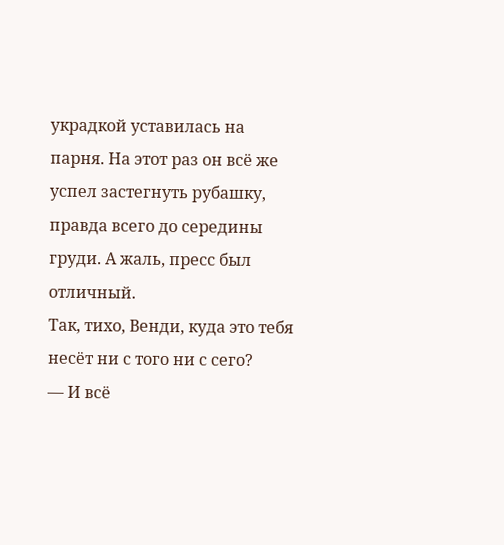украдкой уставилась на парня. На этот раз он всё же успел застегнуть рубашку, правда всего до середины груди. А жаль, пресс был отличный.
Так, тихо, Венди, куда это тебя несёт ни с того ни с сего?
— И всё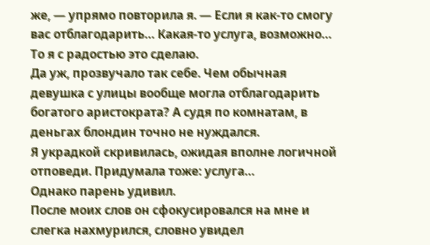же, — упрямо повторила я. — Если я как-то смогу вас отблагодарить… Какая-то услуга, возможно… То я с радостью это сделаю.
Да уж, прозвучало так себе. Чем обычная девушка с улицы вообще могла отблагодарить богатого аристократа? А судя по комнатам, в деньгах блондин точно не нуждался.
Я украдкой скривилась, ожидая вполне логичной отповеди. Придумала тоже: услуга…
Однако парень удивил.
После моих слов он сфокусировался на мне и слегка нахмурился, словно увидел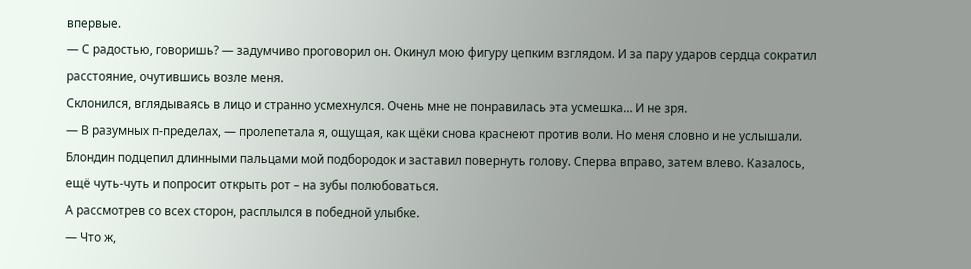впервые.
— С радостью, говоришь? — задумчиво проговорил он. Окинул мою фигуру цепким взглядом. И за пару ударов сердца сократил расстояние, очутившись возле меня.
Склонился, вглядываясь в лицо и странно усмехнулся. Очень мне не понравилась эта усмешка… И не зря.
— В разумных п-пределах, — пролепетала я, ощущая, как щёки снова краснеют против воли. Но меня словно и не услышали.
Блондин подцепил длинными пальцами мой подбородок и заставил повернуть голову. Сперва вправо, затем влево. Казалось, ещё чуть-чуть и попросит открыть рот – на зубы полюбоваться.
А рассмотрев со всех сторон, расплылся в победной улыбке.
— Что ж,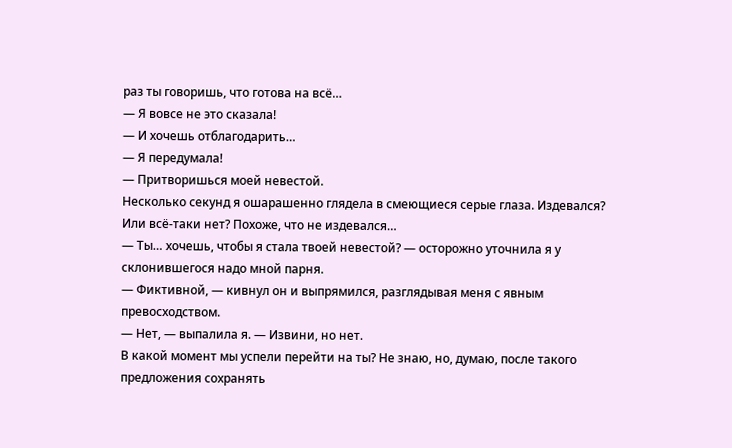раз ты говоришь, что готова на всё…
— Я вовсе не это сказала!
— И хочешь отблагодарить…
— Я передумала!
— Притворишься моей невестой.
Несколько секунд я ошарашенно глядела в смеющиеся серые глаза. Издевался? Или всё-таки нет? Похоже, что не издевался…
— Ты… хочешь, чтобы я стала твоей невестой? — осторожно уточнила я у склонившегося надо мной парня.
— Фиктивной, — кивнул он и выпрямился, разглядывая меня с явным превосходством.
— Нет, — выпалила я. — Извини, но нет.
В какой момент мы успели перейти на ты? Не знаю, но, думаю, после такого предложения сохранять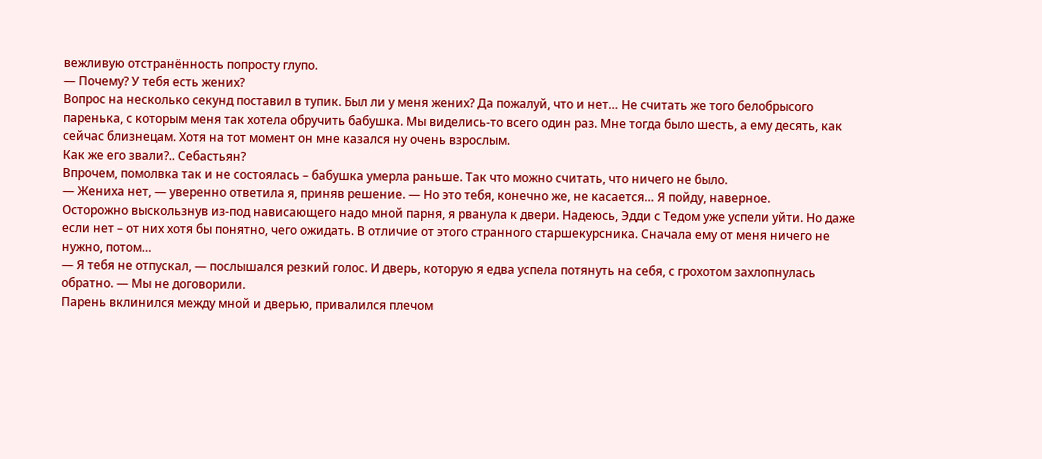вежливую отстранённость попросту глупо.
— Почему? У тебя есть жених?
Вопрос на несколько секунд поставил в тупик. Был ли у меня жених? Да пожалуй, что и нет… Не считать же того белобрысого паренька, с которым меня так хотела обручить бабушка. Мы виделись-то всего один раз. Мне тогда было шесть, а ему десять, как сейчас близнецам. Хотя на тот момент он мне казался ну очень взрослым.
Как же его звали?.. Себастьян?
Впрочем, помолвка так и не состоялась – бабушка умерла раньше. Так что можно считать, что ничего не было.
— Жениха нет, — уверенно ответила я, приняв решение. — Но это тебя, конечно же, не касается… Я пойду, наверное.
Осторожно выскользнув из-под нависающего надо мной парня, я рванула к двери. Надеюсь, Эдди с Тедом уже успели уйти. Но даже если нет – от них хотя бы понятно, чего ожидать. В отличие от этого странного старшекурсника. Сначала ему от меня ничего не нужно, потом…
— Я тебя не отпускал, — послышался резкий голос. И дверь, которую я едва успела потянуть на себя, с грохотом захлопнулась обратно. — Мы не договорили.
Парень вклинился между мной и дверью, привалился плечом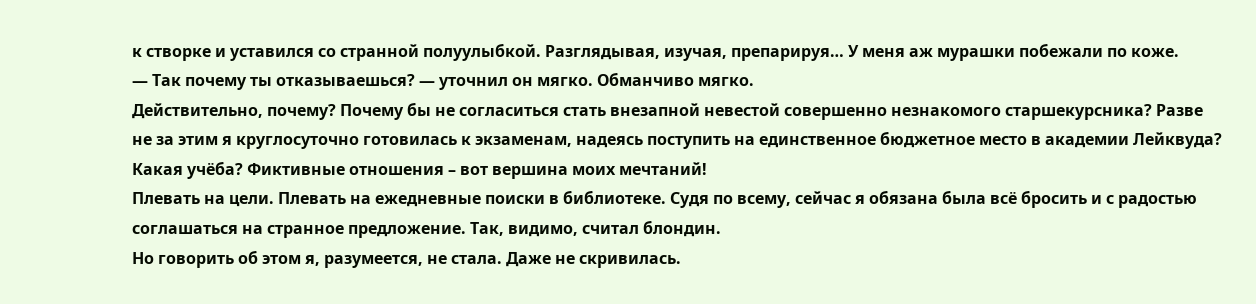к створке и уставился со странной полуулыбкой. Разглядывая, изучая, препарируя… У меня аж мурашки побежали по коже.
— Так почему ты отказываешься? — уточнил он мягко. Обманчиво мягко.
Действительно, почему? Почему бы не согласиться стать внезапной невестой совершенно незнакомого старшекурсника? Разве не за этим я круглосуточно готовилась к экзаменам, надеясь поступить на единственное бюджетное место в академии Лейквуда? Какая учёба? Фиктивные отношения – вот вершина моих мечтаний!
Плевать на цели. Плевать на ежедневные поиски в библиотеке. Судя по всему, сейчас я обязана была всё бросить и с радостью соглашаться на странное предложение. Так, видимо, считал блондин.
Но говорить об этом я, разумеется, не стала. Даже не скривилась.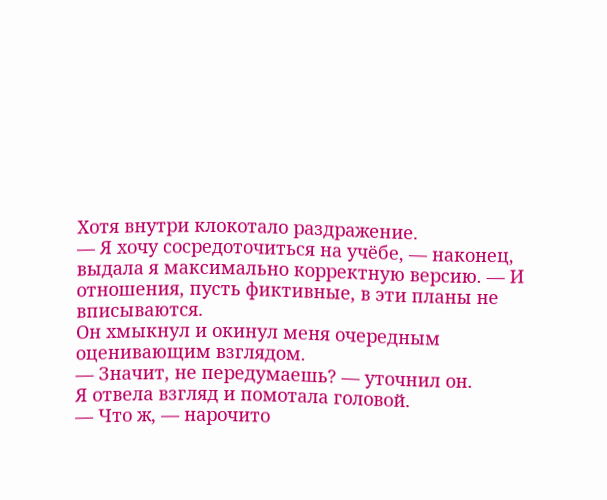Хотя внутри клокотало раздражение.
— Я хочу сосредоточиться на учёбе, — наконец, выдала я максимально корректную версию. — И отношения, пусть фиктивные, в эти планы не вписываются.
Он хмыкнул и окинул меня очередным оценивающим взглядом.
— Значит, не передумаешь? — уточнил он.
Я отвела взгляд и помотала головой.
— Что ж, — нарочито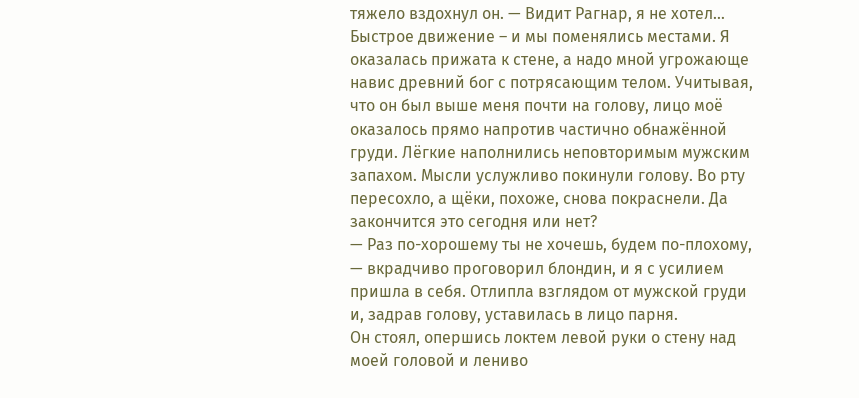тяжело вздохнул он. — Видит Рагнар, я не хотел…
Быстрое движение – и мы поменялись местами. Я оказалась прижата к стене, а надо мной угрожающе навис древний бог с потрясающим телом. Учитывая, что он был выше меня почти на голову, лицо моё оказалось прямо напротив частично обнажённой груди. Лёгкие наполнились неповторимым мужским запахом. Мысли услужливо покинули голову. Во рту пересохло, а щёки, похоже, снова покраснели. Да закончится это сегодня или нет?
— Раз по-хорошему ты не хочешь, будем по-плохому, — вкрадчиво проговорил блондин, и я с усилием пришла в себя. Отлипла взглядом от мужской груди и, задрав голову, уставилась в лицо парня.
Он стоял, опершись локтем левой руки о стену над моей головой и лениво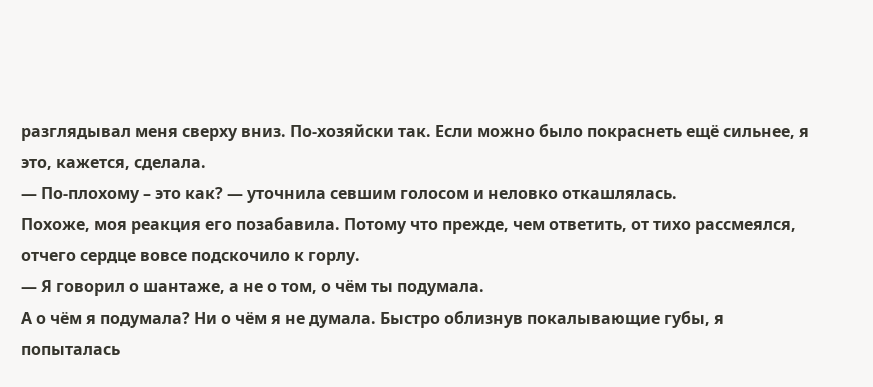разглядывал меня сверху вниз. По-хозяйски так. Если можно было покраснеть ещё сильнее, я это, кажется, сделала.
— По-плохому – это как? — уточнила севшим голосом и неловко откашлялась.
Похоже, моя реакция его позабавила. Потому что прежде, чем ответить, от тихо рассмеялся, отчего сердце вовсе подскочило к горлу.
— Я говорил о шантаже, а не о том, о чём ты подумала.
А о чём я подумала? Ни о чём я не думала. Быстро облизнув покалывающие губы, я попыталась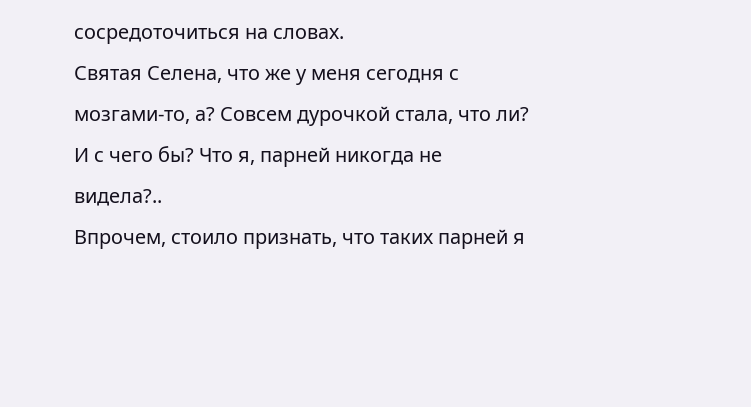сосредоточиться на словах.
Святая Селена, что же у меня сегодня с мозгами-то, а? Совсем дурочкой стала, что ли? И с чего бы? Что я, парней никогда не видела?..
Впрочем, стоило признать, что таких парней я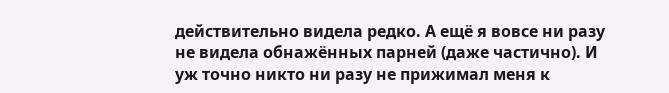действительно видела редко. А ещё я вовсе ни разу не видела обнажённых парней (даже частично). И уж точно никто ни разу не прижимал меня к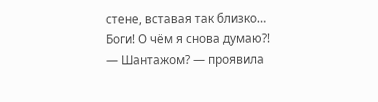стене, вставая так близко… Боги! О чём я снова думаю?!
— Шантажом? — проявила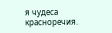я чудеса красноречия.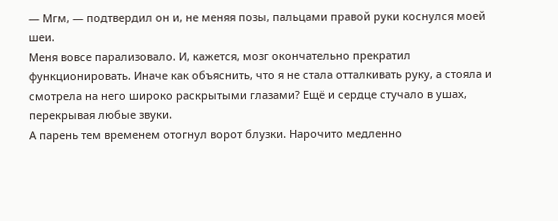— Мгм, — подтвердил он и, не меняя позы, пальцами правой руки коснулся моей шеи.
Меня вовсе парализовало. И, кажется, мозг окончательно прекратил функционировать. Иначе как объяснить, что я не стала отталкивать руку, а стояла и смотрела на него широко раскрытыми глазами? Ещё и сердце стучало в ушах, перекрывая любые звуки.
А парень тем временем отогнул ворот блузки. Нарочито медленно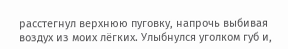расстегнул верхнюю пуговку, напрочь выбивая воздух из моих лёгких. Улыбнулся уголком губ и,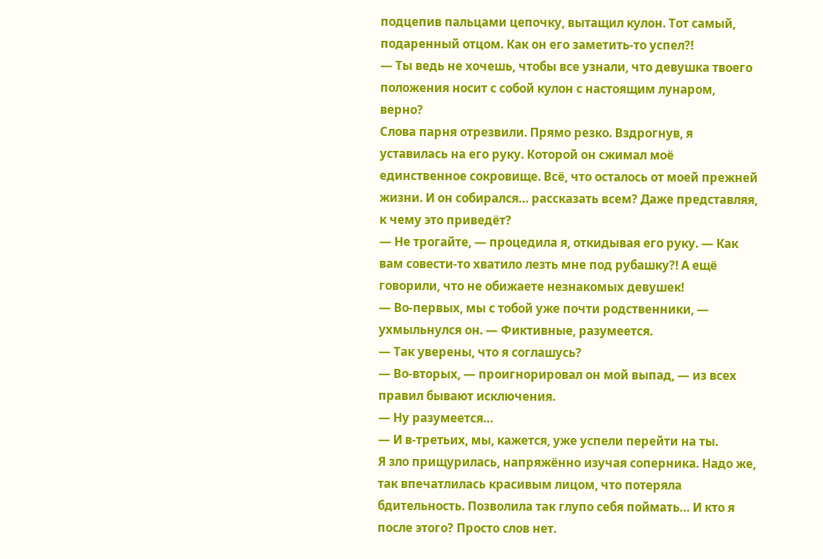подцепив пальцами цепочку, вытащил кулон. Тот самый, подаренный отцом. Как он его заметить-то успел?!
— Ты ведь не хочешь, чтобы все узнали, что девушка твоего положения носит с собой кулон с настоящим лунаром, верно?
Слова парня отрезвили. Прямо резко. Вздрогнув, я уставилась на его руку. Которой он сжимал моё единственное сокровище. Всё, что осталось от моей прежней жизни. И он собирался… рассказать всем? Даже представляя, к чему это приведёт?
— Не трогайте, — процедила я, откидывая его руку. — Как вам совести-то хватило лезть мне под рубашку?! А ещё говорили, что не обижаете незнакомых девушек!
— Во-первых, мы с тобой уже почти родственники, — ухмыльнулся он. — Фиктивные, разумеется.
— Так уверены, что я соглашусь?
— Во-вторых, — проигнорировал он мой выпад, — из всех правил бывают исключения.
— Ну разумеется…
— И в-третьих, мы, кажется, уже успели перейти на ты.
Я зло прищурилась, напряжённо изучая соперника. Надо же, так впечатлилась красивым лицом, что потеряла бдительность. Позволила так глупо себя поймать… И кто я после этого? Просто слов нет.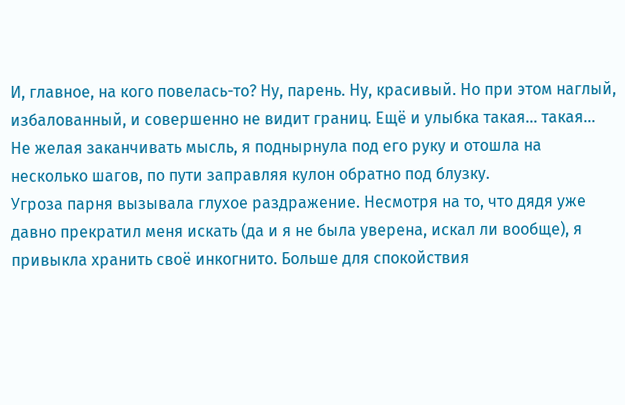И, главное, на кого повелась-то? Ну, парень. Ну, красивый. Но при этом наглый, избалованный, и совершенно не видит границ. Ещё и улыбка такая… такая…
Не желая заканчивать мысль, я поднырнула под его руку и отошла на несколько шагов, по пути заправляя кулон обратно под блузку.
Угроза парня вызывала глухое раздражение. Несмотря на то, что дядя уже давно прекратил меня искать (да и я не была уверена, искал ли вообще), я привыкла хранить своё инкогнито. Больше для спокойствия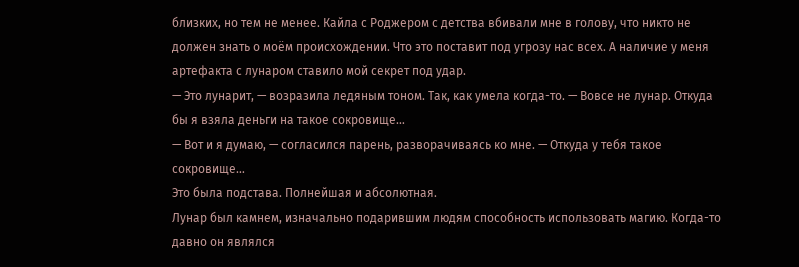близких, но тем не менее. Кайла с Роджером с детства вбивали мне в голову, что никто не должен знать о моём происхождении. Что это поставит под угрозу нас всех. А наличие у меня артефакта с лунаром ставило мой секрет под удар.
— Это лунарит, — возразила ледяным тоном. Так, как умела когда-то. — Вовсе не лунар. Откуда бы я взяла деньги на такое сокровище…
— Вот и я думаю, — согласился парень, разворачиваясь ко мне. — Откуда у тебя такое сокровище…
Это была подстава. Полнейшая и абсолютная.
Лунар был камнем, изначально подарившим людям способность использовать магию. Когда-то давно он являлся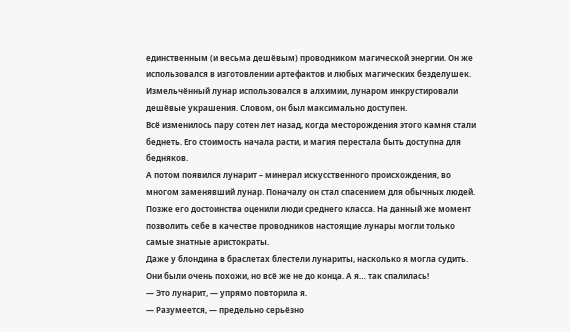единственным (и весьма дешёвым) проводником магической энергии. Он же использовался в изготовлении артефактов и любых магических безделушек. Измельчённый лунар использовался в алхимии, лунаром инкрустировали дешёвые украшения. Словом, он был максимально доступен.
Всё изменилось пару сотен лет назад, когда месторождения этого камня стали беднеть. Его стоимость начала расти, и магия перестала быть доступна для бедняков.
А потом появился лунарит – минерал искусственного происхождения, во многом заменявший лунар. Поначалу он стал спасением для обычных людей. Позже его достоинства оценили люди среднего класса. На данный же момент позволить себе в качестве проводников настоящие лунары могли только самые знатные аристократы.
Даже у блондина в браслетах блестели лунариты, насколько я могла судить. Они были очень похожи, но всё же не до конца. А я… так спалилась!
— Это лунарит, — упрямо повторила я.
— Разумеется, — предельно серьёзно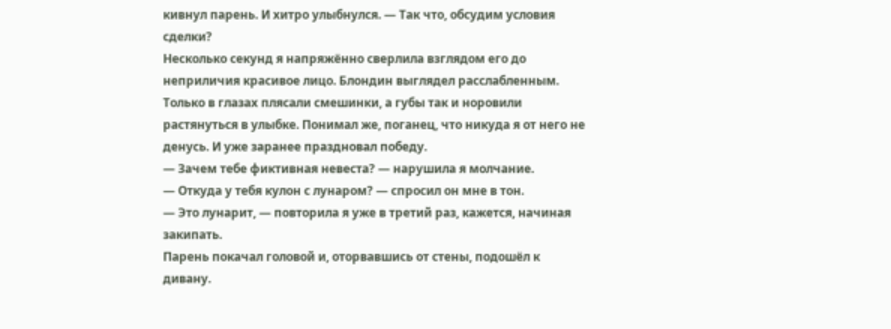кивнул парень. И хитро улыбнулся. — Так что, обсудим условия сделки?
Несколько секунд я напряжённо сверлила взглядом его до неприличия красивое лицо. Блондин выглядел расслабленным. Только в глазах плясали смешинки, а губы так и норовили растянуться в улыбке. Понимал же, поганец, что никуда я от него не денусь. И уже заранее праздновал победу.
— Зачем тебе фиктивная невеста? — нарушила я молчание.
— Откуда у тебя кулон с лунаром? — спросил он мне в тон.
— Это лунарит, — повторила я уже в третий раз, кажется, начиная закипать.
Парень покачал головой и, оторвавшись от стены, подошёл к дивану.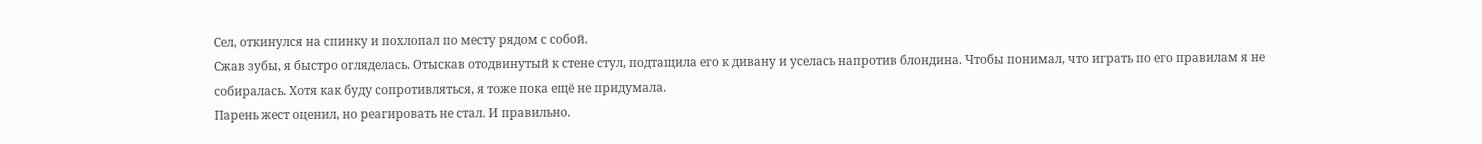Сел, откинулся на спинку и похлопал по месту рядом с собой.
Сжав зубы, я быстро огляделась. Отыскав отодвинутый к стене стул, подтащила его к дивану и уселась напротив блондина. Чтобы понимал, что играть по его правилам я не собиралась. Хотя как буду сопротивляться, я тоже пока ещё не придумала.
Парень жест оценил, но реагировать не стал. И правильно.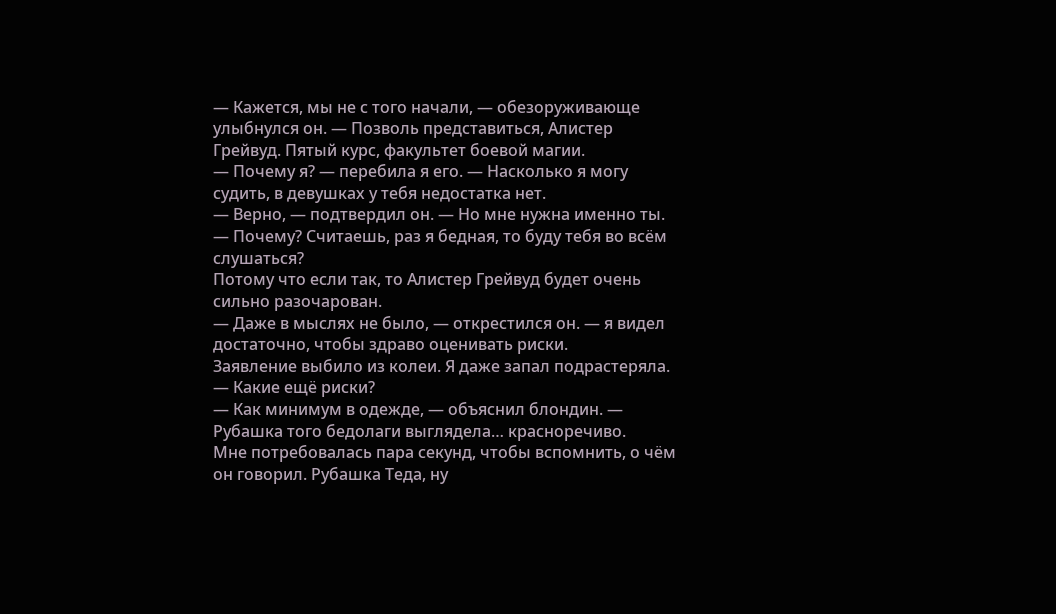— Кажется, мы не с того начали, — обезоруживающе улыбнулся он. — Позволь представиться, Алистер Грейвуд. Пятый курс, факультет боевой магии.
— Почему я? — перебила я его. — Насколько я могу судить, в девушках у тебя недостатка нет.
— Верно, — подтвердил он. — Но мне нужна именно ты.
— Почему? Считаешь, раз я бедная, то буду тебя во всём слушаться?
Потому что если так, то Алистер Грейвуд будет очень сильно разочарован.
— Даже в мыслях не было, — открестился он. — я видел достаточно, чтобы здраво оценивать риски.
Заявление выбило из колеи. Я даже запал подрастеряла.
— Какие ещё риски?
— Как минимум в одежде, — объяснил блондин. — Рубашка того бедолаги выглядела… красноречиво.
Мне потребовалась пара секунд, чтобы вспомнить, о чём он говорил. Рубашка Теда, ну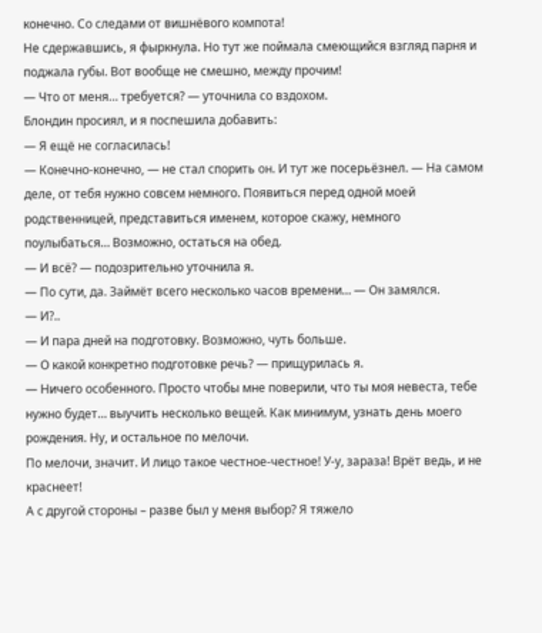конечно. Со следами от вишнёвого компота!
Не сдержавшись, я фыркнула. Но тут же поймала смеющийся взгляд парня и поджала губы. Вот вообще не смешно, между прочим!
— Что от меня… требуется? — уточнила со вздохом.
Блондин просиял, и я поспешила добавить:
— Я ещё не согласилась!
— Конечно-конечно, — не стал спорить он. И тут же посерьёзнел. — На самом деле, от тебя нужно совсем немного. Появиться перед одной моей родственницей, представиться именем, которое скажу, немного поулыбаться… Возможно, остаться на обед.
— И всё? — подозрительно уточнила я.
— По сути, да. Займёт всего несколько часов времени… — Он замялся.
— И?..
— И пара дней на подготовку. Возможно, чуть больше.
— О какой конкретно подготовке речь? — прищурилась я.
— Ничего особенного. Просто чтобы мне поверили, что ты моя невеста, тебе нужно будет… выучить несколько вещей. Как минимум, узнать день моего рождения. Ну, и остальное по мелочи.
По мелочи, значит. И лицо такое честное-честное! У-у, зараза! Врёт ведь, и не краснеет!
А с другой стороны – разве был у меня выбор? Я тяжело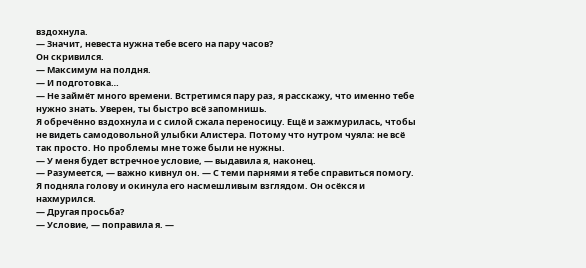вздохнула.
— Значит, невеста нужна тебе всего на пару часов?
Он скривился.
— Максимум на полдня.
— И подготовка…
— Не займёт много времени. Встретимся пару раз, я расскажу, что именно тебе нужно знать. Уверен, ты быстро всё запомнишь.
Я обречённо вздохнула и с силой сжала переносицу. Ещё и зажмурилась, чтобы не видеть самодовольной улыбки Алистера. Потому что нутром чуяла: не всё так просто. Но проблемы мне тоже были не нужны.
— У меня будет встречное условие, — выдавила я, наконец.
— Разумеется, — важно кивнул он. — С теми парнями я тебе справиться помогу.
Я подняла голову и окинула его насмешливым взглядом. Он осёкся и нахмурился.
— Другая просьба?
— Условие, — поправила я. —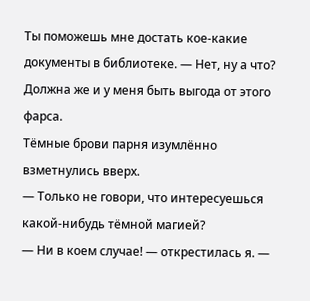Ты поможешь мне достать кое-какие документы в библиотеке. — Нет, ну а что? Должна же и у меня быть выгода от этого фарса.
Тёмные брови парня изумлённо взметнулись вверх.
— Только не говори, что интересуешься какой-нибудь тёмной магией?
— Ни в коем случае! — открестилась я. —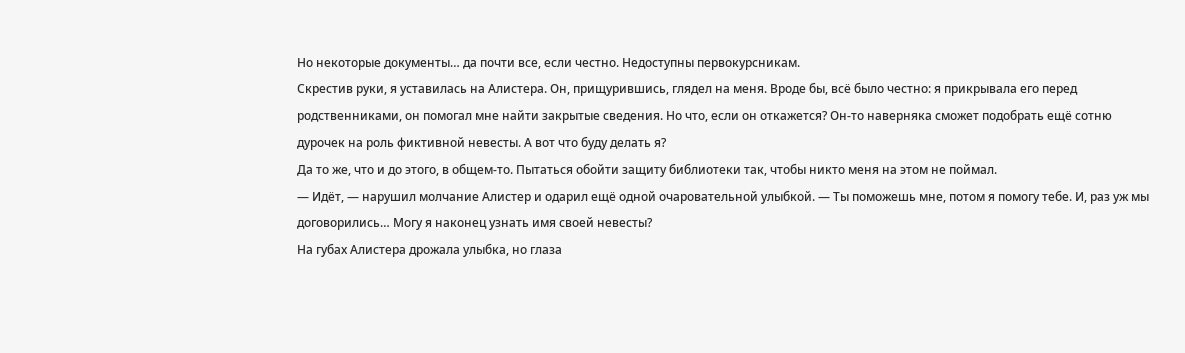Но некоторые документы… да почти все, если честно. Недоступны первокурсникам.
Скрестив руки, я уставилась на Алистера. Он, прищурившись, глядел на меня. Вроде бы, всё было честно: я прикрывала его перед родственниками, он помогал мне найти закрытые сведения. Но что, если он откажется? Он-то наверняка сможет подобрать ещё сотню дурочек на роль фиктивной невесты. А вот что буду делать я?
Да то же, что и до этого, в общем-то. Пытаться обойти защиту библиотеки так, чтобы никто меня на этом не поймал.
— Идёт, — нарушил молчание Алистер и одарил ещё одной очаровательной улыбкой. — Ты поможешь мне, потом я помогу тебе. И, раз уж мы договорились… Могу я наконец узнать имя своей невесты?
На губах Алистера дрожала улыбка, но глаза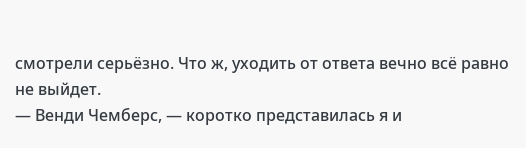смотрели серьёзно. Что ж, уходить от ответа вечно всё равно не выйдет.
— Венди Чемберс, — коротко представилась я и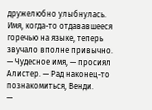дружелюбно улыбнулась. Имя, когда-то отдававшееся горечью на языке, теперь звучало вполне привычно.
— Чудесное имя, — просиял Алистер. — Рад наконец-то познакомиться, Венди.
—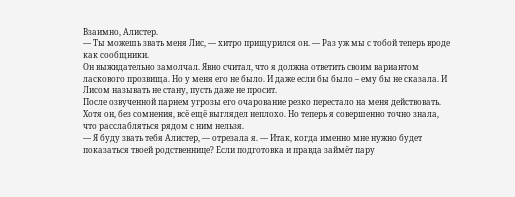Взаимно, Алистер.
— Ты можешь звать меня Лис, — хитро прищурился он. — Раз уж мы с тобой теперь вроде как сообщники.
Он выжидательно замолчал. Явно считал, что я должна ответить своим вариантом ласкового прозвища. Но у меня его не было. И даже если бы было – ему бы не сказала. И Лисом называть не стану, пусть даже не просит.
После озвученной парнем угрозы его очарование резко перестало на меня действовать. Хотя он, без сомнения, всё ещё выглядел неплохо. Но теперь я совершенно точно знала, что расслабляться рядом с ним нельзя.
— Я буду звать тебя Алистер, — отрезала я. — Итак, когда именно мне нужно будет показаться твоей родственнице? Если подготовка и правда займёт пару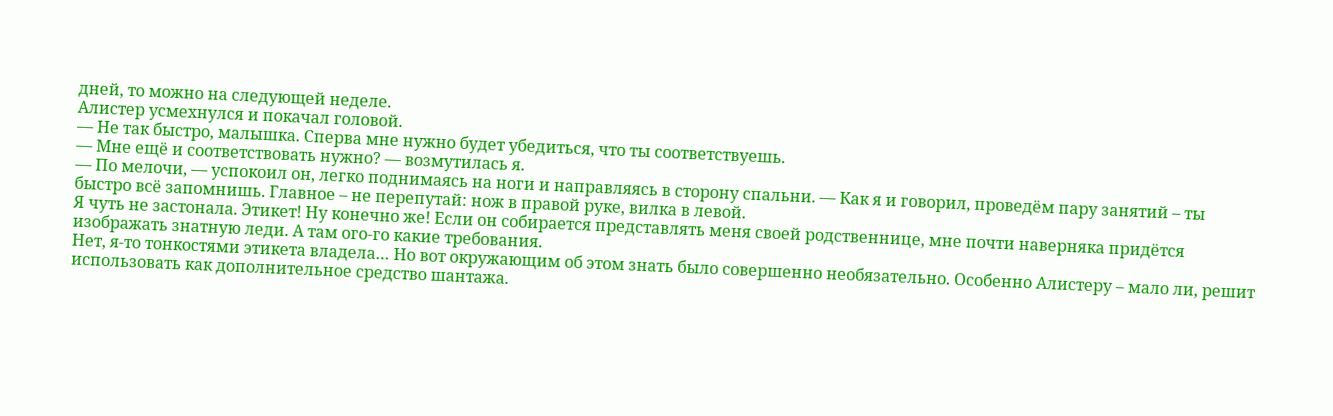дней, то можно на следующей неделе.
Алистер усмехнулся и покачал головой.
— Не так быстро, малышка. Сперва мне нужно будет убедиться, что ты соответствуешь.
— Мне ещё и соответствовать нужно? — возмутилась я.
— По мелочи, — успокоил он, легко поднимаясь на ноги и направляясь в сторону спальни. — Как я и говорил, проведём пару занятий – ты быстро всё запомнишь. Главное – не перепутай: нож в правой руке, вилка в левой.
Я чуть не застонала. Этикет! Ну конечно же! Если он собирается представлять меня своей родственнице, мне почти наверняка придётся изображать знатную леди. А там ого-го какие требования.
Нет, я-то тонкостями этикета владела… Но вот окружающим об этом знать было совершенно необязательно. Особенно Алистеру – мало ли, решит использовать как дополнительное средство шантажа.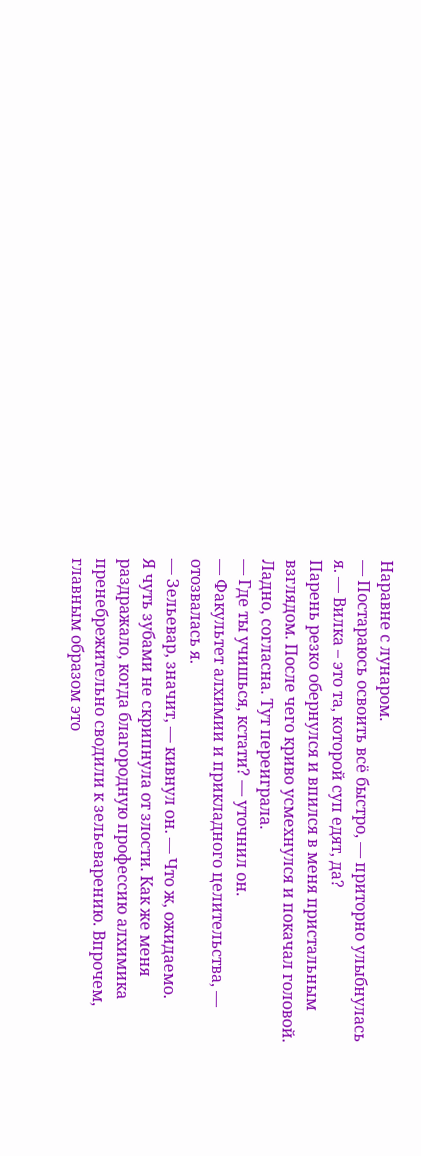Наравне с лунаром.
— Постараюсь освоить всё быстро, — приторно улыбнулась я. — Вилка – это та, которой суп едят, да?
Парень резко обернулся и впился в меня пристальным взглядом. После чего криво усмехнулся и покачал головой. Ладно, согласна. Тут переиграла.
— Где ты учишься, кстати? — уточнил он.
— Факультет алхимии и прикладного целительства, — отозвалась я.
— Зельевар, значит, — кивнул он. — Что ж, ожидаемо.
Я чуть зубами не скрипнула от злости. Как же меня раздражало, когда благородную профессию алхимика пренебрежительно сводили к зельеварению. Впрочем, главным образом это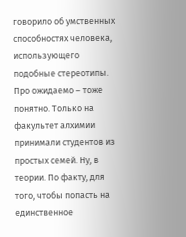говорило об умственных способностях человека, использующего подобные стереотипы.
Про ожидаемо – тоже понятно. Только на факультет алхимии принимали студентов из простых семей. Ну, в теории. По факту, для того, чтобы попасть на единственное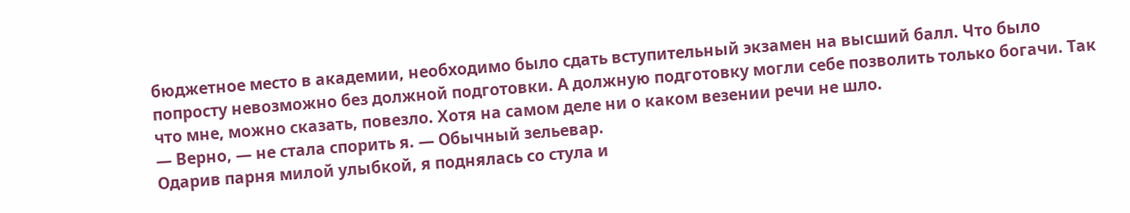бюджетное место в академии, необходимо было сдать вступительный экзамен на высший балл. Что было попросту невозможно без должной подготовки. А должную подготовку могли себе позволить только богачи. Так что мне, можно сказать, повезло. Хотя на самом деле ни о каком везении речи не шло.
— Верно, — не стала спорить я. — Обычный зельевар.
Одарив парня милой улыбкой, я поднялась со стула и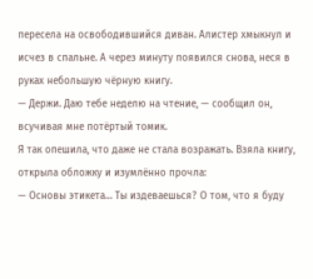пересела на освободившийся диван. Алистер хмыкнул и исчез в спальне. А через минуту появился снова, неся в руках небольшую чёрную книгу.
— Держи. Даю тебе неделю на чтение, — сообщил он, всучивая мне потёртый томик.
Я так опешила, что даже не стала возражать. Взяла книгу, открыла обложку и изумлённо прочла:
— Основы этикета… Ты издеваешься? О том, что я буду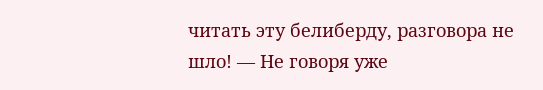читать эту белиберду, разговора не шло! — Не говоря уже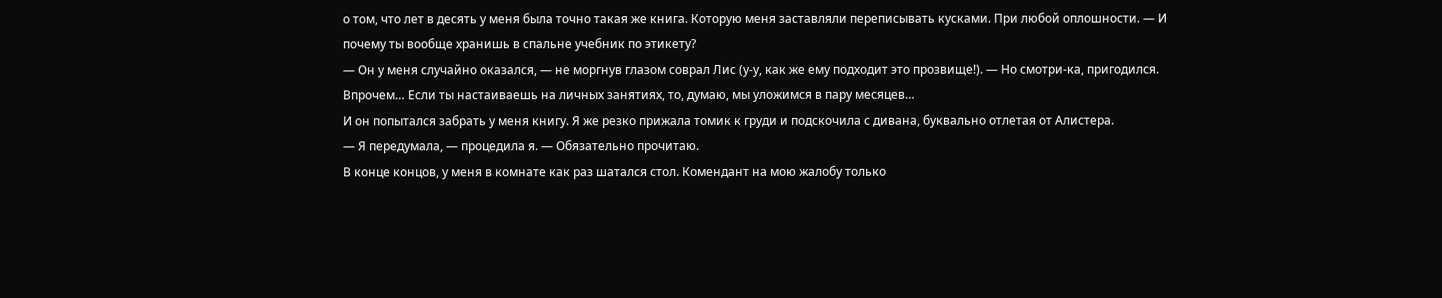о том, что лет в десять у меня была точно такая же книга. Которую меня заставляли переписывать кусками. При любой оплошности. — И почему ты вообще хранишь в спальне учебник по этикету?
— Он у меня случайно оказался, — не моргнув глазом соврал Лис (у-у, как же ему подходит это прозвище!). — Но смотри-ка, пригодился. Впрочем… Если ты настаиваешь на личных занятиях, то, думаю, мы уложимся в пару месяцев…
И он попытался забрать у меня книгу. Я же резко прижала томик к груди и подскочила с дивана, буквально отлетая от Алистера.
— Я передумала, — процедила я. — Обязательно прочитаю.
В конце концов, у меня в комнате как раз шатался стол. Комендант на мою жалобу только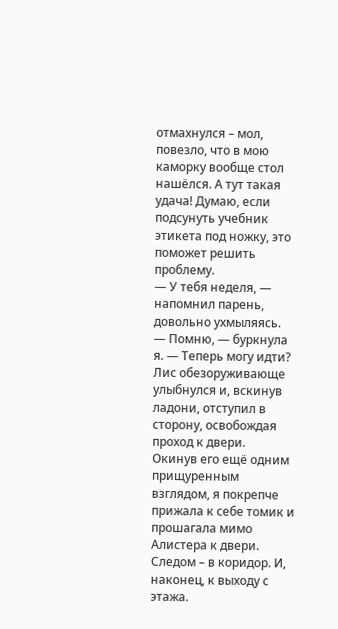отмахнулся – мол, повезло, что в мою каморку вообще стол нашёлся. А тут такая удача! Думаю, если подсунуть учебник этикета под ножку, это поможет решить проблему.
— У тебя неделя, — напомнил парень, довольно ухмыляясь.
— Помню, — буркнула я. — Теперь могу идти?
Лис обезоруживающе улыбнулся и, вскинув ладони, отступил в сторону, освобождая проход к двери.
Окинув его ещё одним прищуренным взглядом, я покрепче прижала к себе томик и прошагала мимо Алистера к двери. Следом – в коридор. И, наконец, к выходу с этажа.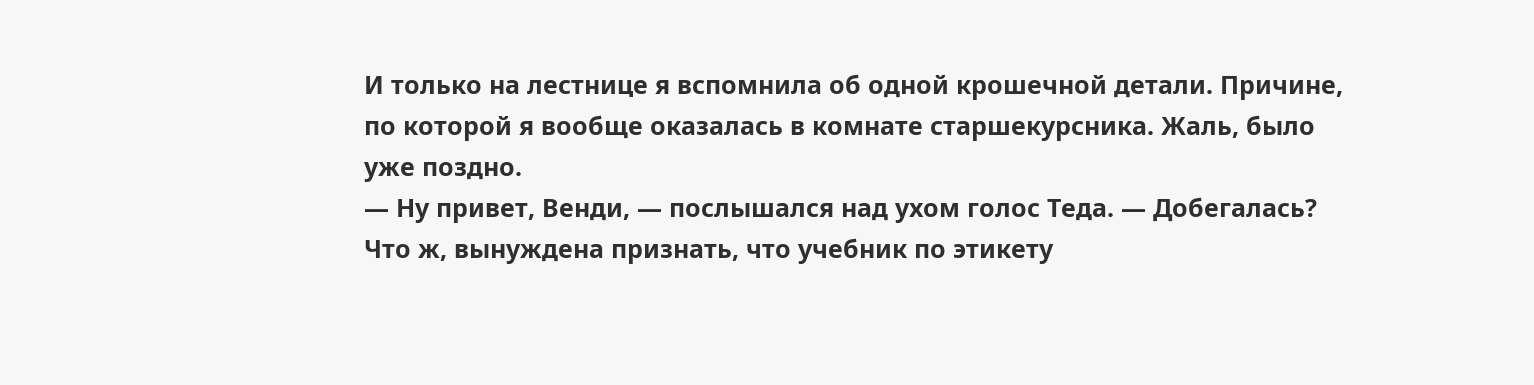И только на лестнице я вспомнила об одной крошечной детали. Причине, по которой я вообще оказалась в комнате старшекурсника. Жаль, было уже поздно.
— Ну привет, Венди, — послышался над ухом голос Теда. — Добегалась?
Что ж, вынуждена признать, что учебник по этикету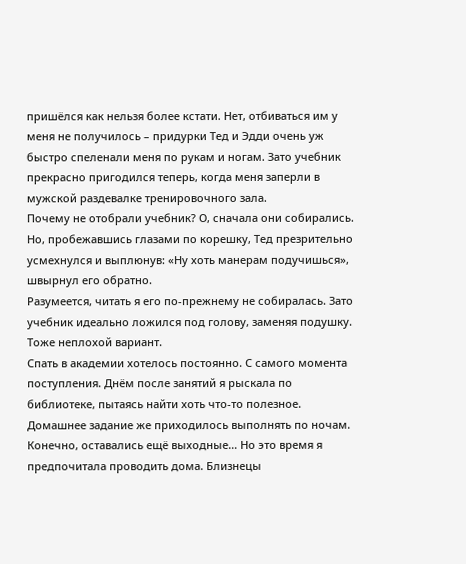пришёлся как нельзя более кстати. Нет, отбиваться им у меня не получилось – придурки Тед и Эдди очень уж быстро спеленали меня по рукам и ногам. Зато учебник прекрасно пригодился теперь, когда меня заперли в мужской раздевалке тренировочного зала.
Почему не отобрали учебник? О, сначала они собирались. Но, пробежавшись глазами по корешку, Тед презрительно усмехнулся и выплюнув: «Ну хоть манерам подучишься», швырнул его обратно.
Разумеется, читать я его по-прежнему не собиралась. Зато учебник идеально ложился под голову, заменяя подушку. Тоже неплохой вариант.
Спать в академии хотелось постоянно. С самого момента поступления. Днём после занятий я рыскала по библиотеке, пытаясь найти хоть что-то полезное. Домашнее задание же приходилось выполнять по ночам.
Конечно, оставались ещё выходные… Но это время я предпочитала проводить дома. Близнецы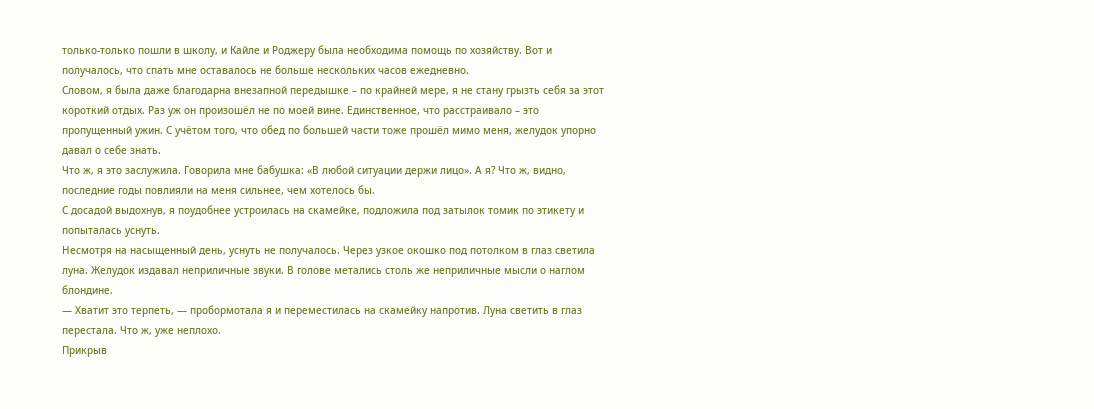только-только пошли в школу, и Кайле и Роджеру была необходима помощь по хозяйству. Вот и получалось, что спать мне оставалось не больше нескольких часов ежедневно.
Словом, я была даже благодарна внезапной передышке – по крайней мере, я не стану грызть себя за этот короткий отдых. Раз уж он произошёл не по моей вине. Единственное, что расстраивало – это пропущенный ужин. С учётом того, что обед по большей части тоже прошёл мимо меня, желудок упорно давал о себе знать.
Что ж, я это заслужила. Говорила мне бабушка: «В любой ситуации держи лицо». А я? Что ж, видно, последние годы повлияли на меня сильнее, чем хотелось бы.
С досадой выдохнув, я поудобнее устроилась на скамейке, подложила под затылок томик по этикету и попыталась уснуть.
Несмотря на насыщенный день, уснуть не получалось. Через узкое окошко под потолком в глаз светила луна. Желудок издавал неприличные звуки. В голове метались столь же неприличные мысли о наглом блондине.
— Хватит это терпеть, — пробормотала я и переместилась на скамейку напротив. Луна светить в глаз перестала. Что ж, уже неплохо.
Прикрыв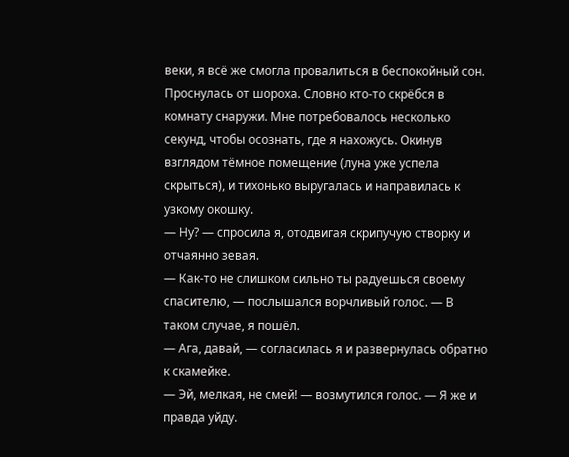веки, я всё же смогла провалиться в беспокойный сон.
Проснулась от шороха. Словно кто-то скрёбся в комнату снаружи. Мне потребовалось несколько секунд, чтобы осознать, где я нахожусь. Окинув взглядом тёмное помещение (луна уже успела скрыться), и тихонько выругалась и направилась к узкому окошку.
— Ну? — спросила я, отодвигая скрипучую створку и отчаянно зевая.
— Как-то не слишком сильно ты радуешься своему спасителю, — послышался ворчливый голос. — В таком случае, я пошёл.
— Ага, давай, — согласилась я и развернулась обратно к скамейке.
— Эй, мелкая, не смей! — возмутился голос. — Я же и правда уйду.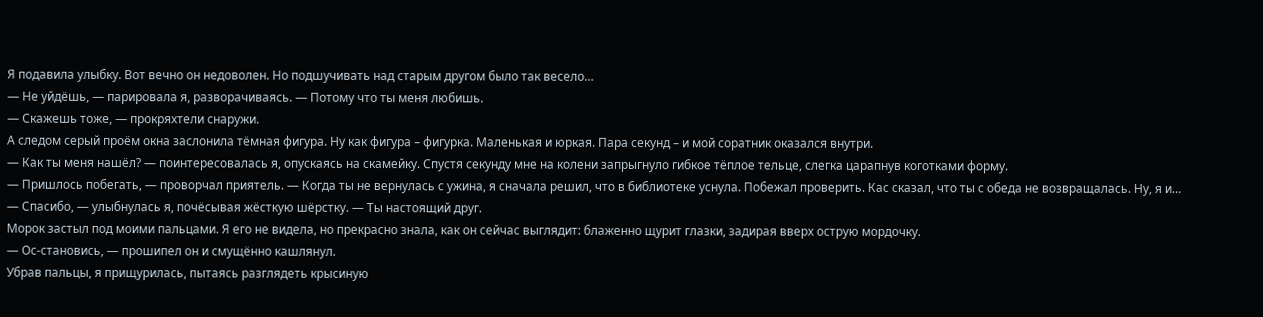Я подавила улыбку. Вот вечно он недоволен. Но подшучивать над старым другом было так весело…
— Не уйдёшь, — парировала я, разворачиваясь. — Потому что ты меня любишь.
— Скажешь тоже, — прокряхтели снаружи.
А следом серый проём окна заслонила тёмная фигура. Ну как фигура – фигурка. Маленькая и юркая. Пара секунд – и мой соратник оказался внутри.
— Как ты меня нашёл? — поинтересовалась я, опускаясь на скамейку. Спустя секунду мне на колени запрыгнуло гибкое тёплое тельце, слегка царапнув коготками форму.
— Пришлось побегать, — проворчал приятель. — Когда ты не вернулась с ужина, я сначала решил, что в библиотеке уснула. Побежал проверить. Кас сказал, что ты с обеда не возвращалась. Ну, я и…
— Спасибо, — улыбнулась я, почёсывая жёсткую шёрстку. — Ты настоящий друг.
Морок застыл под моими пальцами. Я его не видела, но прекрасно знала, как он сейчас выглядит: блаженно щурит глазки, задирая вверх острую мордочку.
— Ос-становись, — прошипел он и смущённо кашлянул.
Убрав пальцы, я прищурилась, пытаясь разглядеть крысиную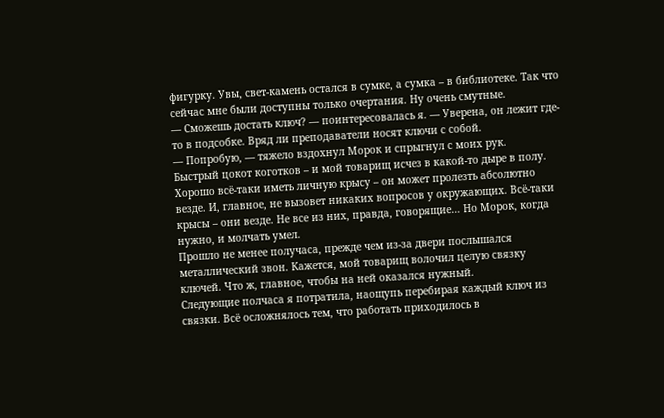фигурку. Увы, свет-камень остался в сумке, а сумка – в библиотеке. Так что сейчас мне были доступны только очертания. Ну очень смутные.
— Сможешь достать ключ? — поинтересовалась я. — Уверена, он лежит где-то в подсобке. Вряд ли преподаватели носят ключи с собой.
— Попробую, — тяжело вздохнул Морок и спрыгнул с моих рук.
Быстрый цокот коготков – и мой товарищ исчез в какой-то дыре в полу. Хорошо всё-таки иметь личную крысу – он может пролезть абсолютно везде. И, главное, не вызовет никаких вопросов у окружающих. Всё-таки крысы – они везде. Не все из них, правда, говорящие… Но Морок, когда нужно, и молчать умел.
Прошло не менее получаса, прежде чем из-за двери послышался металлический звон. Кажется, мой товарищ волочил целую связку ключей. Что ж, главное, чтобы на ней оказался нужный.
Следующие полчаса я потратила, наощупь перебирая каждый ключ из связки. Всё осложнялось тем, что работать приходилось в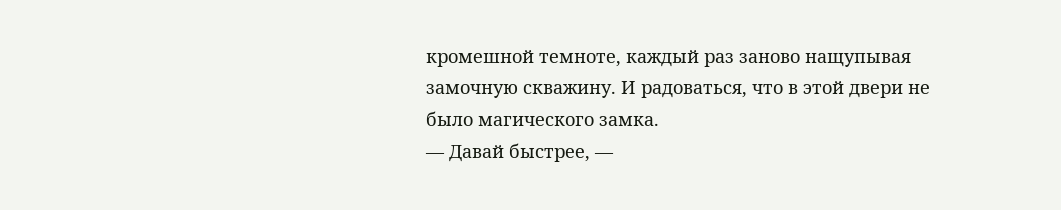кромешной темноте, каждый раз заново нащупывая замочную скважину. И радоваться, что в этой двери не было магического замка.
— Давай быстрее, —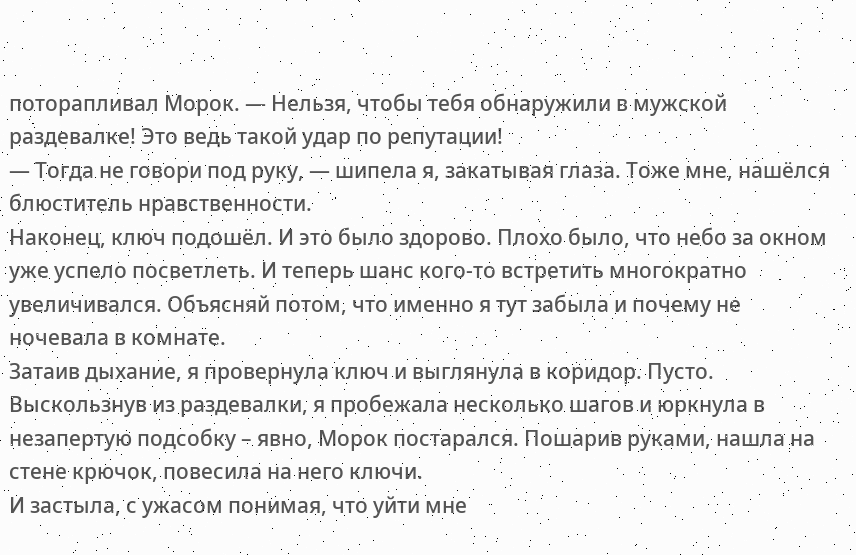поторапливал Морок. — Нельзя, чтобы тебя обнаружили в мужской раздевалке! Это ведь такой удар по репутации!
— Тогда не говори под руку, — шипела я, закатывая глаза. Тоже мне, нашёлся блюститель нравственности.
Наконец, ключ подошёл. И это было здорово. Плохо было, что небо за окном уже успело посветлеть. И теперь шанс кого-то встретить многократно увеличивался. Объясняй потом, что именно я тут забыла и почему не ночевала в комнате.
Затаив дыхание, я провернула ключ и выглянула в коридор. Пусто.
Выскользнув из раздевалки, я пробежала несколько шагов и юркнула в незапертую подсобку – явно, Морок постарался. Пошарив руками, нашла на стене крючок, повесила на него ключи.
И застыла, с ужасом понимая, что уйти мне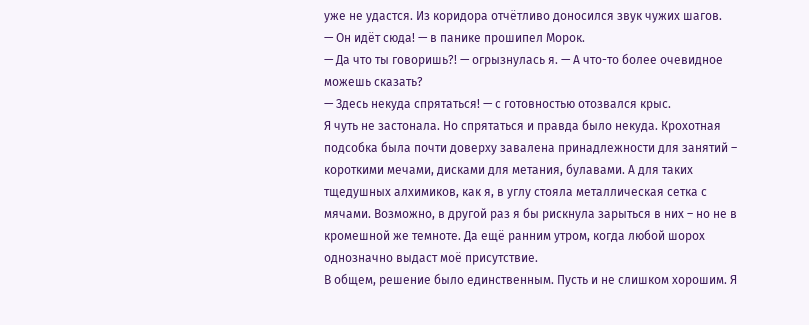уже не удастся. Из коридора отчётливо доносился звук чужих шагов.
— Он идёт сюда! — в панике прошипел Морок.
— Да что ты говоришь?! — огрызнулась я. — А что-то более очевидное можешь сказать?
— Здесь некуда спрятаться! — с готовностью отозвался крыс.
Я чуть не застонала. Но спрятаться и правда было некуда. Крохотная подсобка была почти доверху завалена принадлежности для занятий – короткими мечами, дисками для метания, булавами. А для таких тщедушных алхимиков, как я, в углу стояла металлическая сетка с мячами. Возможно, в другой раз я бы рискнула зарыться в них – но не в кромешной же темноте. Да ещё ранним утром, когда любой шорох однозначно выдаст моё присутствие.
В общем, решение было единственным. Пусть и не слишком хорошим. Я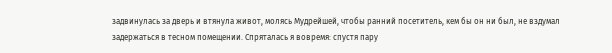задвинулась за дверь и втянула живот, молясь Мудрейшей, чтобы ранний посетитель, кем бы он ни был, не вздумал задержаться в тесном помещении. Спряталась я вовремя: спустя пару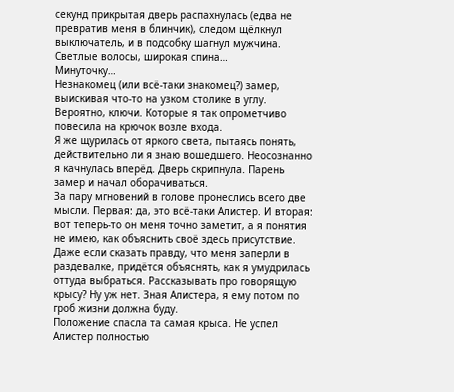секунд прикрытая дверь распахнулась (едва не превратив меня в блинчик), следом щёлкнул выключатель, и в подсобку шагнул мужчина. Светлые волосы, широкая спина…
Минуточку…
Незнакомец (или всё-таки знакомец?) замер, выискивая что-то на узком столике в углу. Вероятно, ключи. Которые я так опрометчиво повесила на крючок возле входа.
Я же щурилась от яркого света, пытаясь понять, действительно ли я знаю вошедшего. Неосознанно я качнулась вперёд. Дверь скрипнула. Парень замер и начал оборачиваться.
За пару мгновений в голове пронеслись всего две мысли. Первая: да, это всё-таки Алистер. И вторая: вот теперь-то он меня точно заметит, а я понятия не имею, как объяснить своё здесь присутствие. Даже если сказать правду, что меня заперли в раздевалке, придётся объяснять, как я умудрилась оттуда выбраться. Рассказывать про говорящую крысу? Ну уж нет. Зная Алистера, я ему потом по гроб жизни должна буду.
Положение спасла та самая крыса. Не успел Алистер полностью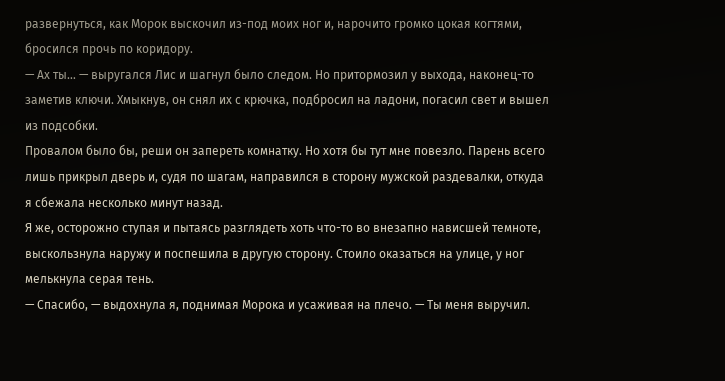развернуться, как Морок выскочил из-под моих ног и, нарочито громко цокая когтями, бросился прочь по коридору.
— Ах ты… — выругался Лис и шагнул было следом. Но притормозил у выхода, наконец-то заметив ключи. Хмыкнув, он снял их с крючка, подбросил на ладони, погасил свет и вышел из подсобки.
Провалом было бы, реши он запереть комнатку. Но хотя бы тут мне повезло. Парень всего лишь прикрыл дверь и, судя по шагам, направился в сторону мужской раздевалки, откуда я сбежала несколько минут назад.
Я же, осторожно ступая и пытаясь разглядеть хоть что-то во внезапно нависшей темноте, выскользнула наружу и поспешила в другую сторону. Стоило оказаться на улице, у ног мелькнула серая тень.
— Спасибо, — выдохнула я, поднимая Морока и усаживая на плечо. — Ты меня выручил.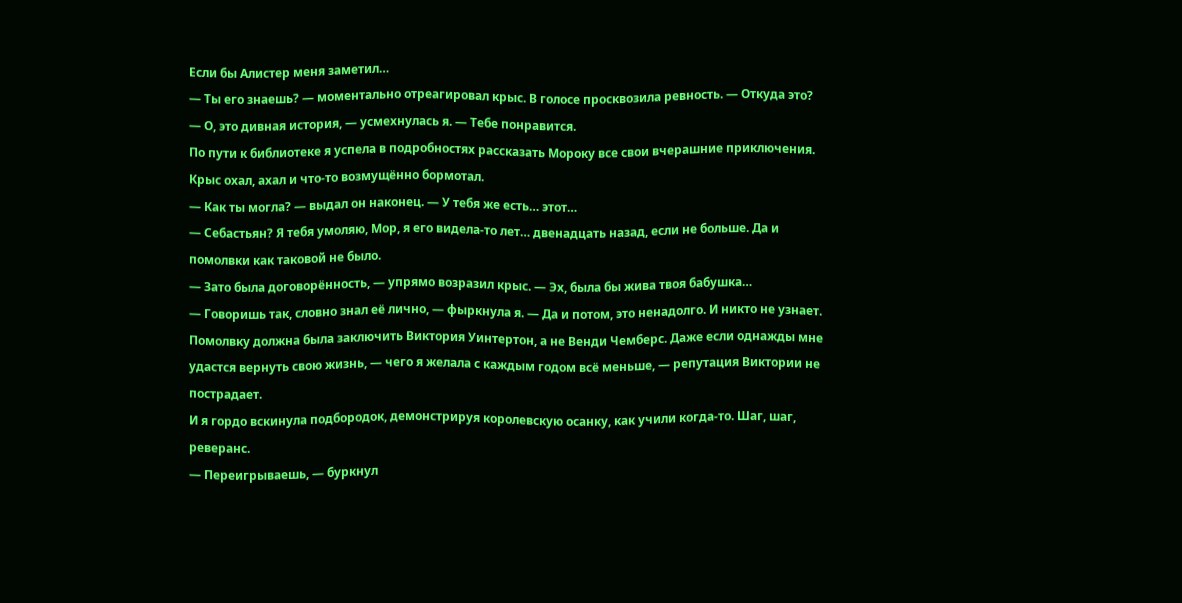Если бы Алистер меня заметил…
— Ты его знаешь? — моментально отреагировал крыс. В голосе просквозила ревность. — Откуда это?
— О, это дивная история, — усмехнулась я. — Тебе понравится.
По пути к библиотеке я успела в подробностях рассказать Мороку все свои вчерашние приключения. Крыс охал, ахал и что-то возмущённо бормотал.
— Как ты могла? — выдал он наконец. — У тебя же есть… этот…
— Себастьян? Я тебя умоляю, Мор, я его видела-то лет… двенадцать назад, если не больше. Да и помолвки как таковой не было.
— Зато была договорённость, — упрямо возразил крыс. — Эх, была бы жива твоя бабушка…
— Говоришь так, словно знал её лично, — фыркнула я. — Да и потом, это ненадолго. И никто не узнает. Помолвку должна была заключить Виктория Уинтертон, а не Венди Чемберс. Даже если однажды мне удастся вернуть свою жизнь, — чего я желала с каждым годом всё меньше, — репутация Виктории не пострадает.
И я гордо вскинула подбородок, демонстрируя королевскую осанку, как учили когда-то. Шаг, шаг, реверанс.
— Переигрываешь, — буркнул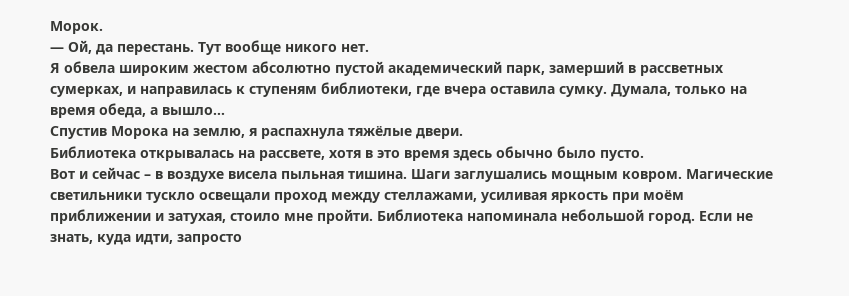Морок.
— Ой, да перестань. Тут вообще никого нет.
Я обвела широким жестом абсолютно пустой академический парк, замерший в рассветных сумерках, и направилась к ступеням библиотеки, где вчера оставила сумку. Думала, только на время обеда, а вышло…
Спустив Морока на землю, я распахнула тяжёлые двери.
Библиотека открывалась на рассвете, хотя в это время здесь обычно было пусто.
Вот и сейчас – в воздухе висела пыльная тишина. Шаги заглушались мощным ковром. Магические светильники тускло освещали проход между стеллажами, усиливая яркость при моём приближении и затухая, стоило мне пройти. Библиотека напоминала небольшой город. Если не знать, куда идти, запросто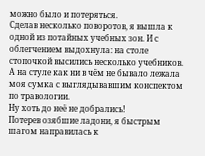можно было и потеряться.
Сделав несколько поворотов, я вышла к одной из потайных учебных зон. И с облегчением выдохнула: на столе стопочкой высились несколько учебников. А на стуле как ни в чём не бывало лежала моя сумка с выглядывавшим конспектом по травологии.
Ну хоть до неё не добрались!
Потерев озябшие ладони, я быстрым шагом направилась к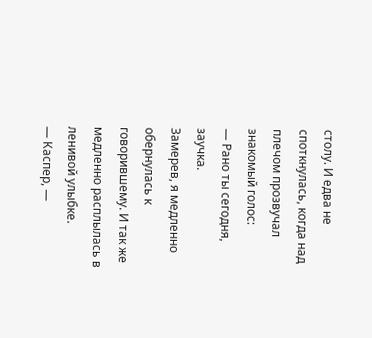столу. И едва не споткнулась, когда над плечом прозвучал знакомый голос:
— Рано ты сегодня, заучка.
Замерев, я медленно обернулась к говорившему. И так же медленно расплылась в ленивой улыбке.
— Каспер, —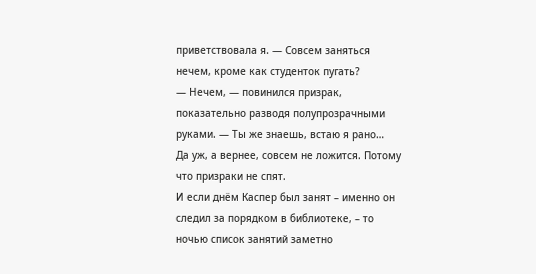приветствовала я. — Совсем заняться нечем, кроме как студенток пугать?
— Нечем, — повинился призрак, показательно разводя полупрозрачными руками. — Ты же знаешь, встаю я рано…
Да уж, а вернее, совсем не ложится. Потому что призраки не спят.
И если днём Каспер был занят – именно он следил за порядком в библиотеке, – то ночью список занятий заметно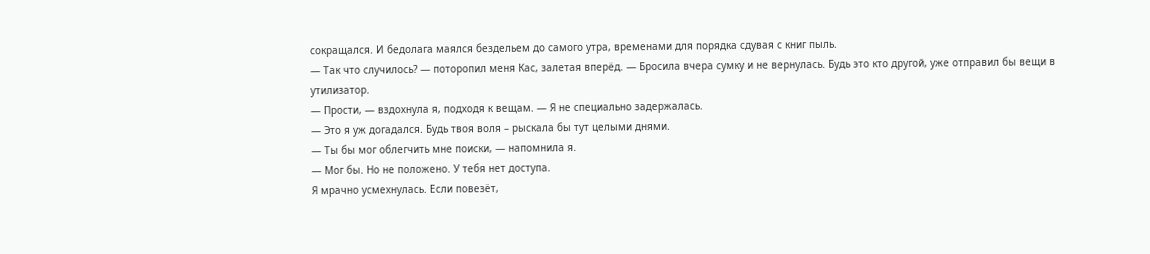сокращался. И бедолага маялся бездельем до самого утра, временами для порядка сдувая с книг пыль.
— Так что случилось? — поторопил меня Кас, залетая вперёд. — Бросила вчера сумку и не вернулась. Будь это кто другой, уже отправил бы вещи в утилизатор.
— Прости, — вздохнула я, подходя к вещам. — Я не специально задержалась.
— Это я уж догадался. Будь твоя воля – рыскала бы тут целыми днями.
— Ты бы мог облегчить мне поиски, — напомнила я.
— Мог бы. Но не положено. У тебя нет доступа.
Я мрачно усмехнулась. Если повезёт,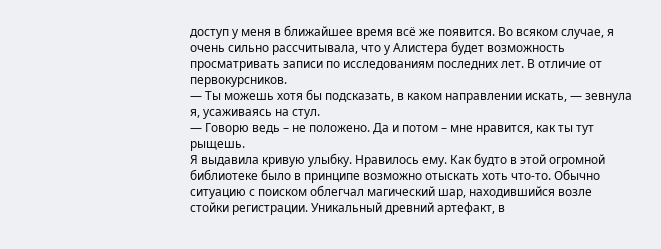доступ у меня в ближайшее время всё же появится. Во всяком случае, я очень сильно рассчитывала, что у Алистера будет возможность просматривать записи по исследованиям последних лет. В отличие от первокурсников.
— Ты можешь хотя бы подсказать, в каком направлении искать, — зевнула я, усаживаясь на стул.
— Говорю ведь – не положено. Да и потом – мне нравится, как ты тут рыщешь.
Я выдавила кривую улыбку. Нравилось ему. Как будто в этой огромной библиотеке было в принципе возможно отыскать хоть что-то. Обычно ситуацию с поиском облегчал магический шар, находившийся возле стойки регистрации. Уникальный древний артефакт, в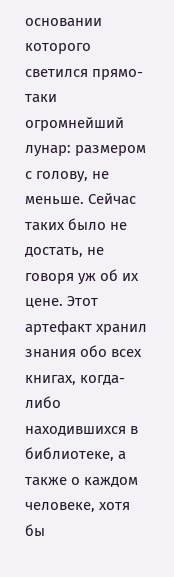основании которого светился прямо-таки огромнейший лунар: размером с голову, не меньше. Сейчас таких было не достать, не говоря уж об их цене. Этот артефакт хранил знания обо всех книгах, когда-либо находившихся в библиотеке, а также о каждом человеке, хотя бы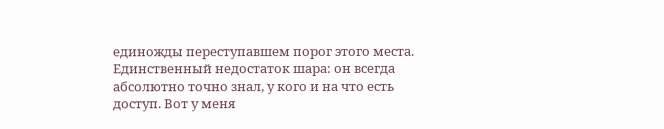единожды переступавшем порог этого места.
Единственный недостаток шара: он всегда абсолютно точно знал, у кого и на что есть доступ. Вот у меня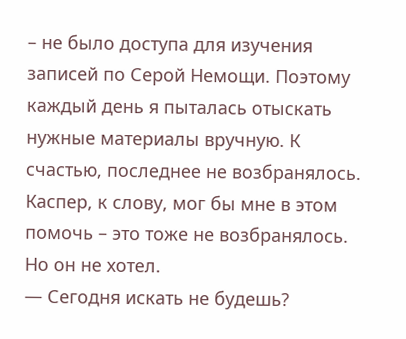– не было доступа для изучения записей по Серой Немощи. Поэтому каждый день я пыталась отыскать нужные материалы вручную. К счастью, последнее не возбранялось.
Каспер, к слову, мог бы мне в этом помочь – это тоже не возбранялось. Но он не хотел.
— Сегодня искать не будешь?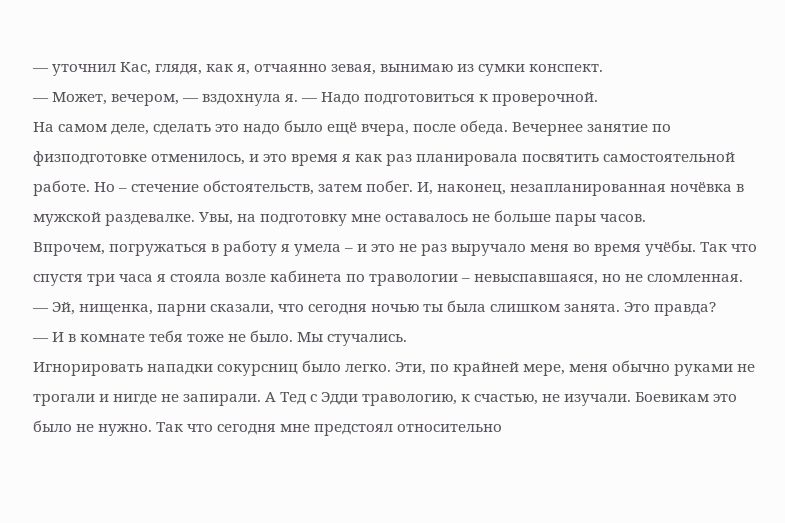— уточнил Кас, глядя, как я, отчаянно зевая, вынимаю из сумки конспект.
— Может, вечером, — вздохнула я. — Надо подготовиться к проверочной.
На самом деле, сделать это надо было ещё вчера, после обеда. Вечернее занятие по физподготовке отменилось, и это время я как раз планировала посвятить самостоятельной работе. Но – стечение обстоятельств, затем побег. И, наконец, незапланированная ночёвка в мужской раздевалке. Увы, на подготовку мне оставалось не больше пары часов.
Впрочем, погружаться в работу я умела – и это не раз выручало меня во время учёбы. Так что спустя три часа я стояла возле кабинета по травологии – невыспавшаяся, но не сломленная.
— Эй, нищенка, парни сказали, что сегодня ночью ты была слишком занята. Это правда?
— И в комнате тебя тоже не было. Мы стучались.
Игнорировать нападки сокурсниц было легко. Эти, по крайней мере, меня обычно руками не трогали и нигде не запирали. А Тед с Эдди травологию, к счастью, не изучали. Боевикам это было не нужно. Так что сегодня мне предстоял относительно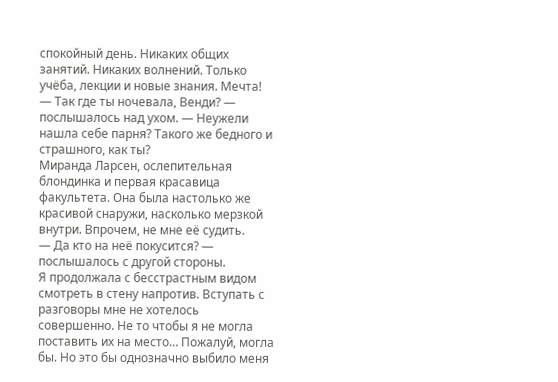спокойный день. Никаких общих занятий. Никаких волнений. Только учёба, лекции и новые знания. Мечта!
— Так где ты ночевала, Венди? — послышалось над ухом. — Неужели нашла себе парня? Такого же бедного и страшного, как ты?
Миранда Ларсен, ослепительная блондинка и первая красавица факультета. Она была настолько же красивой снаружи, насколько мерзкой внутри. Впрочем, не мне её судить.
— Да кто на неё покусится? — послышалось с другой стороны.
Я продолжала с бесстрастным видом смотреть в стену напротив. Вступать с разговоры мне не хотелось совершенно. Не то чтобы я не могла поставить их на место… Пожалуй, могла бы. Но это бы однозначно выбило меня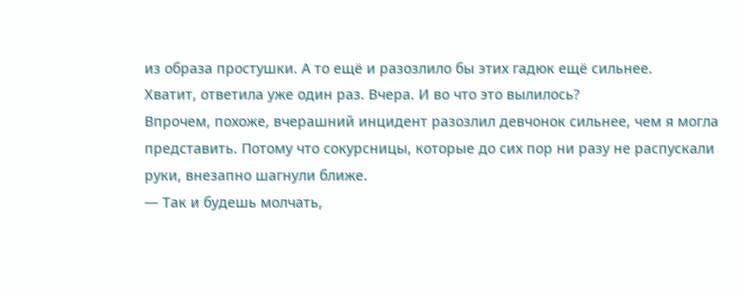из образа простушки. А то ещё и разозлило бы этих гадюк ещё сильнее.
Хватит, ответила уже один раз. Вчера. И во что это вылилось?
Впрочем, похоже, вчерашний инцидент разозлил девчонок сильнее, чем я могла представить. Потому что сокурсницы, которые до сих пор ни разу не распускали руки, внезапно шагнули ближе.
— Так и будешь молчать,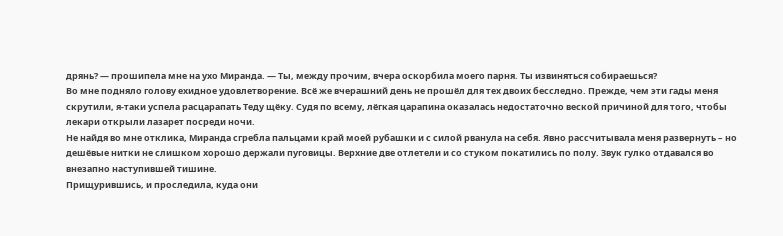дрянь? — прошипела мне на ухо Миранда. — Ты, между прочим, вчера оскорбила моего парня. Ты извиняться собираешься?
Во мне подняло голову ехидное удовлетворение. Всё же вчерашний день не прошёл для тех двоих бесследно. Прежде, чем эти гады меня скрутили, я-таки успела расцарапать Теду щёку. Судя по всему, лёгкая царапина оказалась недостаточно веской причиной для того, чтобы лекари открыли лазарет посреди ночи.
Не найдя во мне отклика, Миранда сгребла пальцами край моей рубашки и с силой рванула на себя. Явно рассчитывала меня развернуть – но дешёвые нитки не слишком хорошо держали пуговицы. Верхние две отлетели и со стуком покатились по полу. Звук гулко отдавался во внезапно наступившей тишине.
Прищурившись, и проследила, куда они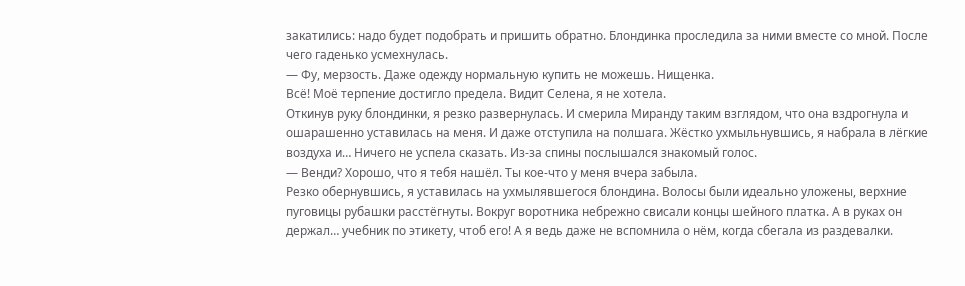закатились: надо будет подобрать и пришить обратно. Блондинка проследила за ними вместе со мной. После чего гаденько усмехнулась.
— Фу, мерзость. Даже одежду нормальную купить не можешь. Нищенка.
Всё! Моё терпение достигло предела. Видит Селена, я не хотела.
Откинув руку блондинки, я резко развернулась. И смерила Миранду таким взглядом, что она вздрогнула и ошарашенно уставилась на меня. И даже отступила на полшага. Жёстко ухмыльнувшись, я набрала в лёгкие воздуха и… Ничего не успела сказать. Из-за спины послышался знакомый голос.
— Венди? Хорошо, что я тебя нашёл. Ты кое-что у меня вчера забыла.
Резко обернувшись, я уставилась на ухмылявшегося блондина. Волосы были идеально уложены, верхние пуговицы рубашки расстёгнуты. Вокруг воротника небрежно свисали концы шейного платка. А в руках он держал… учебник по этикету, чтоб его! А я ведь даже не вспомнила о нём, когда сбегала из раздевалки.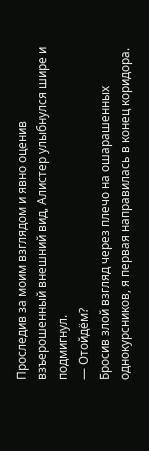Проследив за моим взглядом и явно оценив взъерошенный внешний вид, Алистер улыбнулся шире и подмигнул.
— Отойдём?
Бросив злой взгляд через плечо на ошарашенных однокурсников, я первая направилась в конец коридора.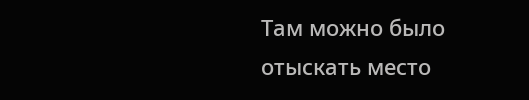Там можно было отыскать место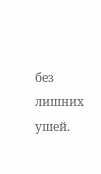без лишних ушей.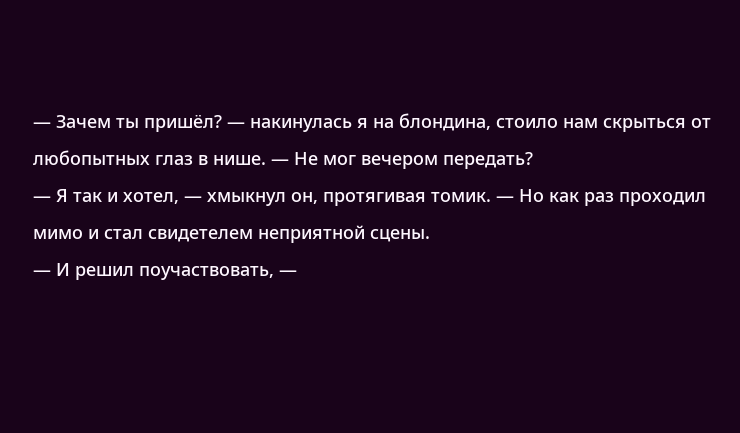— Зачем ты пришёл? — накинулась я на блондина, стоило нам скрыться от любопытных глаз в нише. — Не мог вечером передать?
— Я так и хотел, — хмыкнул он, протягивая томик. — Но как раз проходил мимо и стал свидетелем неприятной сцены.
— И решил поучаствовать, —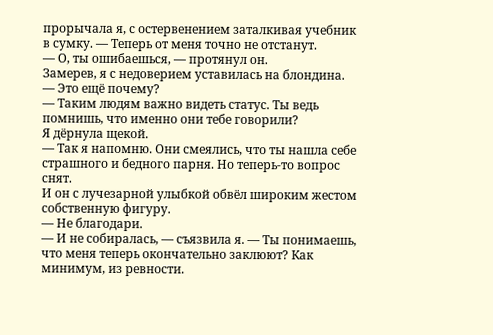прорычала я, с остервенением заталкивая учебник в сумку. — Теперь от меня точно не отстанут.
— О, ты ошибаешься, — протянул он.
Замерев, я с недоверием уставилась на блондина.
— Это ещё почему?
— Таким людям важно видеть статус. Ты ведь помнишь, что именно они тебе говорили?
Я дёрнула щекой.
— Так я напомню. Они смеялись, что ты нашла себе страшного и бедного парня. Но теперь-то вопрос снят.
И он с лучезарной улыбкой обвёл широким жестом собственную фигуру.
— Не благодари.
— И не собиралась, — съязвила я. — Ты понимаешь, что меня теперь окончательно заклюют? Как минимум, из ревности.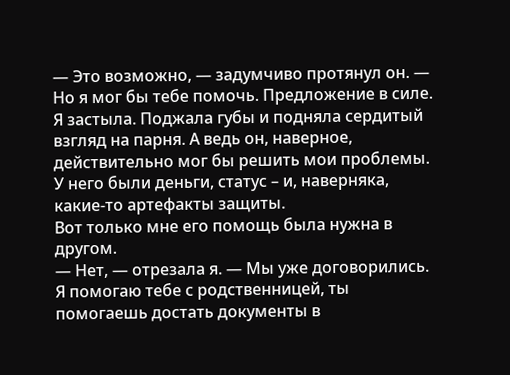— Это возможно, — задумчиво протянул он. — Но я мог бы тебе помочь. Предложение в силе.
Я застыла. Поджала губы и подняла сердитый взгляд на парня. А ведь он, наверное, действительно мог бы решить мои проблемы. У него были деньги, статус – и, наверняка, какие-то артефакты защиты.
Вот только мне его помощь была нужна в другом.
— Нет, — отрезала я. — Мы уже договорились. Я помогаю тебе с родственницей, ты помогаешь достать документы в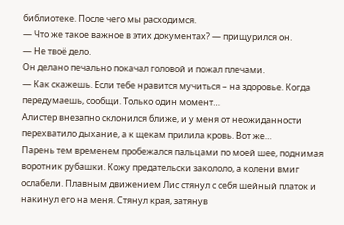библиотеке. После чего мы расходимся.
— Что же такое важное в этих документах? — прищурился он.
— Не твоё дело.
Он делано печально покачал головой и пожал плечами.
— Как скажешь. Если тебе нравится мучиться – на здоровье. Когда передумаешь, сообщи. Только один момент…
Алистер внезапно склонился ближе, и у меня от неожиданности перехватило дыхание, а к щекам прилила кровь. Вот же…
Парень тем временем пробежался пальцами по моей шее, поднимая воротник рубашки. Кожу предательски закололо, а колени вмиг ослабели. Плавным движением Лис стянул с себя шейный платок и накинул его на меня. Стянул края, затянув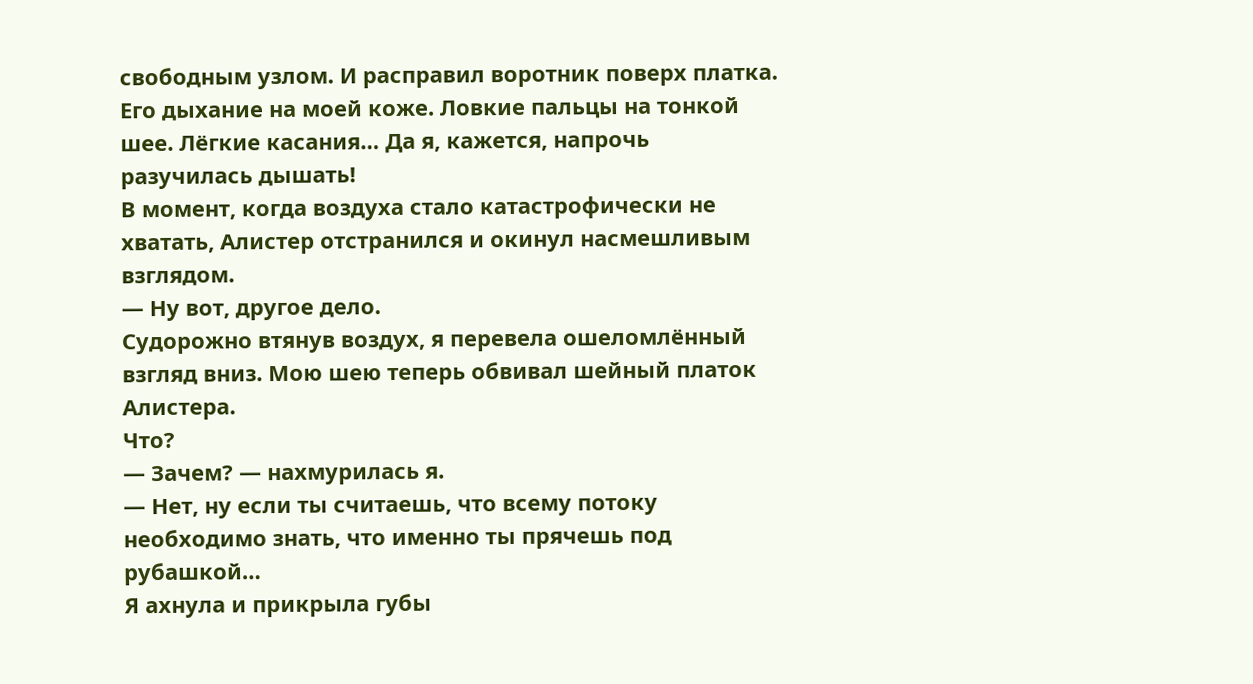свободным узлом. И расправил воротник поверх платка. Его дыхание на моей коже. Ловкие пальцы на тонкой шее. Лёгкие касания… Да я, кажется, напрочь разучилась дышать!
В момент, когда воздуха стало катастрофически не хватать, Алистер отстранился и окинул насмешливым взглядом.
— Ну вот, другое дело.
Судорожно втянув воздух, я перевела ошеломлённый взгляд вниз. Мою шею теперь обвивал шейный платок Алистера.
Что?
— Зачем? — нахмурилась я.
— Нет, ну если ты считаешь, что всему потоку необходимо знать, что именно ты прячешь под рубашкой…
Я ахнула и прикрыла губы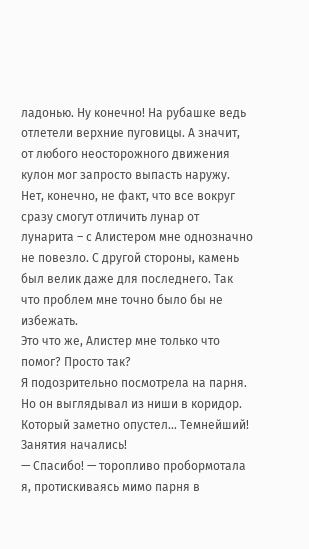ладонью. Ну конечно! На рубашке ведь отлетели верхние пуговицы. А значит, от любого неосторожного движения кулон мог запросто выпасть наружу.
Нет, конечно, не факт, что все вокруг сразу смогут отличить лунар от лунарита – с Алистером мне однозначно не повезло. С другой стороны, камень был велик даже для последнего. Так что проблем мне точно было бы не избежать.
Это что же, Алистер мне только что помог? Просто так?
Я подозрительно посмотрела на парня. Но он выглядывал из ниши в коридор. Который заметно опустел… Темнейший! Занятия начались!
— Спасибо! — торопливо пробормотала я, протискиваясь мимо парня в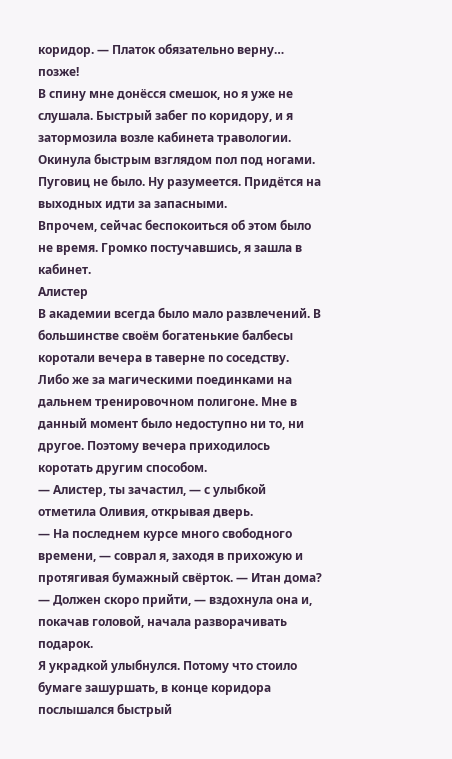коридор. — Платок обязательно верну… позже!
В спину мне донёсся смешок, но я уже не слушала. Быстрый забег по коридору, и я затормозила возле кабинета травологии. Окинула быстрым взглядом пол под ногами. Пуговиц не было. Ну разумеется. Придётся на выходных идти за запасными.
Впрочем, сейчас беспокоиться об этом было не время. Громко постучавшись, я зашла в кабинет.
Алистер
В академии всегда было мало развлечений. В большинстве своём богатенькие балбесы коротали вечера в таверне по соседству. Либо же за магическими поединками на дальнем тренировочном полигоне. Мне в данный момент было недоступно ни то, ни другое. Поэтому вечера приходилось коротать другим способом.
— Алистер, ты зачастил, — с улыбкой отметила Оливия, открывая дверь.
— На последнем курсе много свободного времени, — соврал я, заходя в прихожую и протягивая бумажный свёрток. — Итан дома?
— Должен скоро прийти, — вздохнула она и, покачав головой, начала разворачивать подарок.
Я украдкой улыбнулся. Потому что стоило бумаге зашуршать, в конце коридора послышался быстрый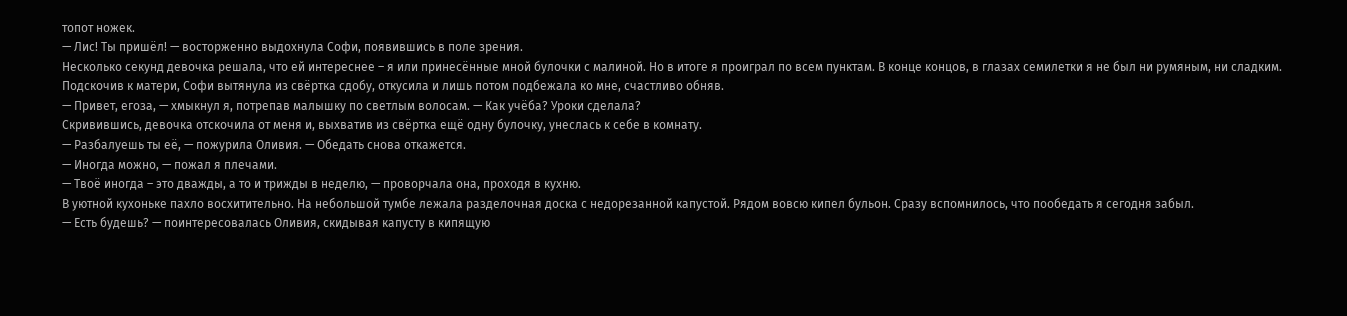топот ножек.
— Лис! Ты пришёл! — восторженно выдохнула Софи, появившись в поле зрения.
Несколько секунд девочка решала, что ей интереснее – я или принесённые мной булочки с малиной. Но в итоге я проиграл по всем пунктам. В конце концов, в глазах семилетки я не был ни румяным, ни сладким.
Подскочив к матери, Софи вытянула из свёртка сдобу, откусила и лишь потом подбежала ко мне, счастливо обняв.
— Привет, егоза, — хмыкнул я, потрепав малышку по светлым волосам. — Как учёба? Уроки сделала?
Скривившись, девочка отскочила от меня и, выхватив из свёртка ещё одну булочку, унеслась к себе в комнату.
— Разбалуешь ты её, — пожурила Оливия. — Обедать снова откажется.
— Иногда можно, — пожал я плечами.
— Твоё иногда – это дважды, а то и трижды в неделю, — проворчала она, проходя в кухню.
В уютной кухоньке пахло восхитительно. На небольшой тумбе лежала разделочная доска с недорезанной капустой. Рядом вовсю кипел бульон. Сразу вспомнилось, что пообедать я сегодня забыл.
— Есть будешь? — поинтересовалась Оливия, скидывая капусту в кипящую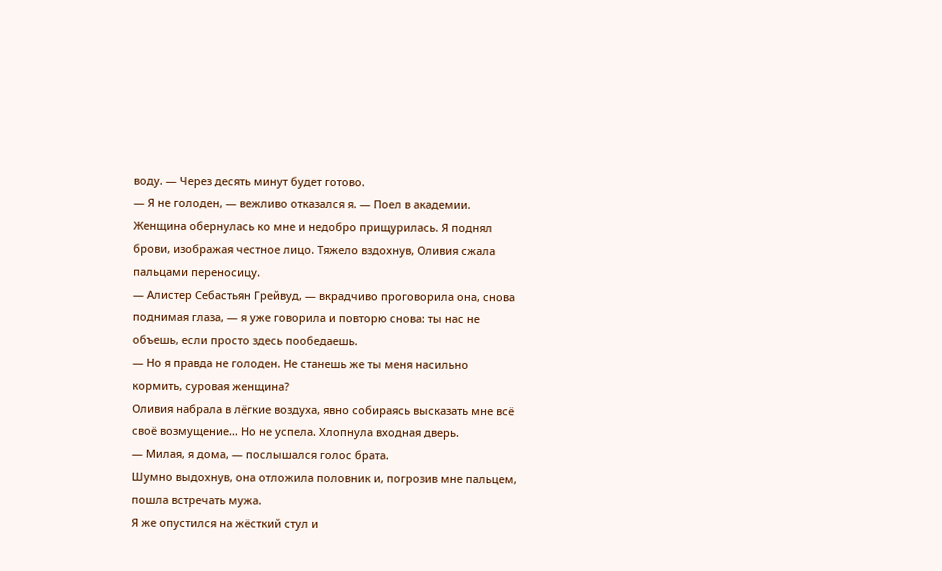воду. — Через десять минут будет готово.
— Я не голоден, — вежливо отказался я. — Поел в академии.
Женщина обернулась ко мне и недобро прищурилась. Я поднял брови, изображая честное лицо. Тяжело вздохнув, Оливия сжала пальцами переносицу.
— Алистер Себастьян Грейвуд, — вкрадчиво проговорила она, снова поднимая глаза, — я уже говорила и повторю снова: ты нас не объешь, если просто здесь пообедаешь.
— Но я правда не голоден. Не станешь же ты меня насильно кормить, суровая женщина?
Оливия набрала в лёгкие воздуха, явно собираясь высказать мне всё своё возмущение… Но не успела. Хлопнула входная дверь.
— Милая, я дома, — послышался голос брата.
Шумно выдохнув, она отложила половник и, погрозив мне пальцем, пошла встречать мужа.
Я же опустился на жёсткий стул и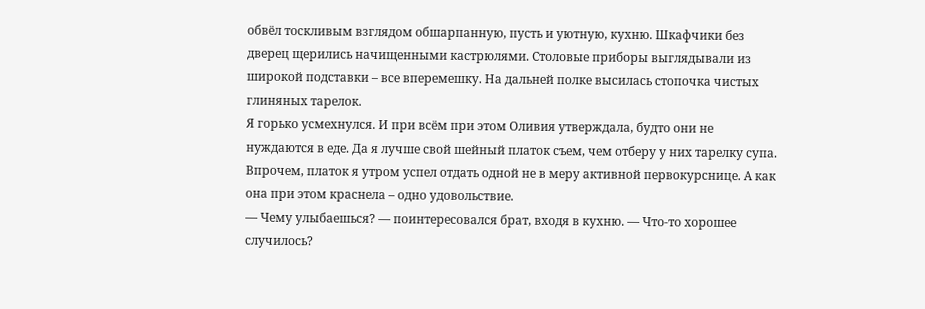обвёл тоскливым взглядом обшарпанную, пусть и уютную, кухню. Шкафчики без дверец щерились начищенными кастрюлями. Столовые приборы выглядывали из широкой подставки – все вперемешку. На дальней полке высилась стопочка чистых глиняных тарелок.
Я горько усмехнулся. И при всём при этом Оливия утверждала, будто они не нуждаются в еде. Да я лучше свой шейный платок съем, чем отберу у них тарелку супа.
Впрочем, платок я утром успел отдать одной не в меру активной первокурснице. А как она при этом краснела – одно удовольствие.
— Чему улыбаешься? — поинтересовался брат, входя в кухню. — Что-то хорошее случилось?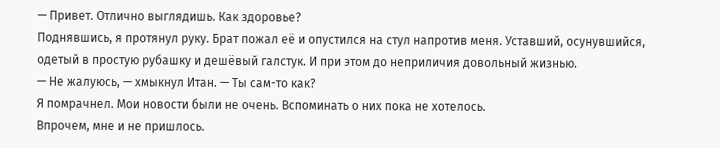— Привет. Отлично выглядишь. Как здоровье?
Поднявшись, я протянул руку. Брат пожал её и опустился на стул напротив меня. Уставший, осунувшийся, одетый в простую рубашку и дешёвый галстук. И при этом до неприличия довольный жизнью.
— Не жалуюсь, — хмыкнул Итан. — Ты сам-то как?
Я помрачнел. Мои новости были не очень. Вспоминать о них пока не хотелось.
Впрочем, мне и не пришлось.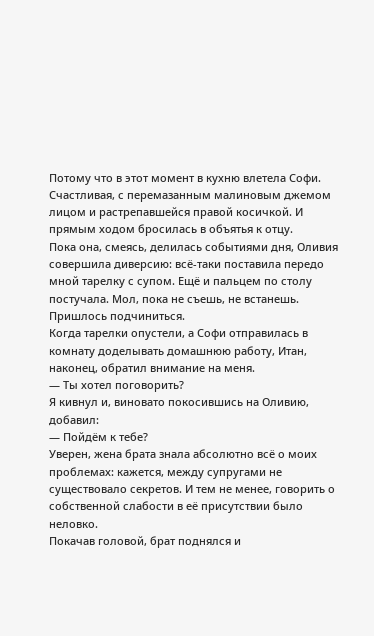Потому что в этот момент в кухню влетела Софи. Счастливая, с перемазанным малиновым джемом лицом и растрепавшейся правой косичкой. И прямым ходом бросилась в объятья к отцу.
Пока она, смеясь, делилась событиями дня, Оливия совершила диверсию: всё-таки поставила передо мной тарелку с супом. Ещё и пальцем по столу постучала. Мол, пока не съешь, не встанешь. Пришлось подчиниться.
Когда тарелки опустели, а Софи отправилась в комнату доделывать домашнюю работу, Итан, наконец, обратил внимание на меня.
— Ты хотел поговорить?
Я кивнул и, виновато покосившись на Оливию, добавил:
— Пойдём к тебе?
Уверен, жена брата знала абсолютно всё о моих проблемах: кажется, между супругами не существовало секретов. И тем не менее, говорить о собственной слабости в её присутствии было неловко.
Покачав головой, брат поднялся и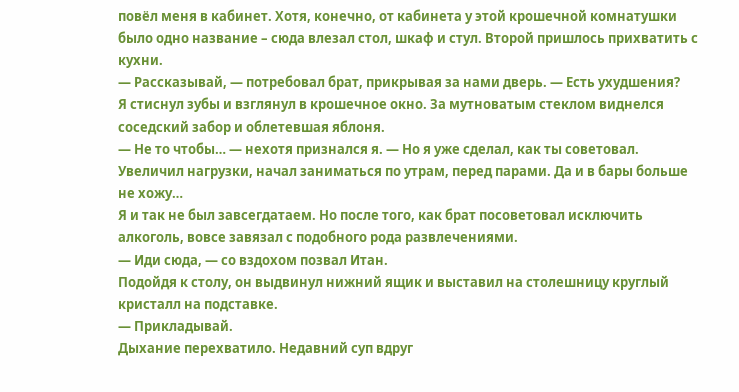повёл меня в кабинет. Хотя, конечно, от кабинета у этой крошечной комнатушки было одно название – сюда влезал стол, шкаф и стул. Второй пришлось прихватить с кухни.
— Рассказывай, — потребовал брат, прикрывая за нами дверь. — Есть ухудшения?
Я стиснул зубы и взглянул в крошечное окно. За мутноватым стеклом виднелся соседский забор и облетевшая яблоня.
— Не то чтобы… — нехотя признался я. — Но я уже сделал, как ты советовал. Увеличил нагрузки, начал заниматься по утрам, перед парами. Да и в бары больше не хожу…
Я и так не был завсегдатаем. Но после того, как брат посоветовал исключить алкоголь, вовсе завязал с подобного рода развлечениями.
— Иди сюда, — со вздохом позвал Итан.
Подойдя к столу, он выдвинул нижний ящик и выставил на столешницу круглый кристалл на подставке.
— Прикладывай.
Дыхание перехватило. Недавний суп вдруг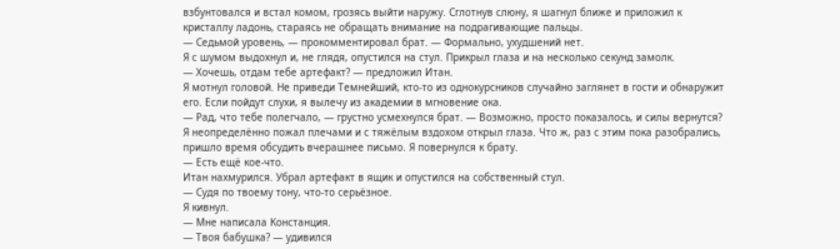взбунтовался и встал комом, грозясь выйти наружу. Сглотнув слюну, я шагнул ближе и приложил к кристаллу ладонь, стараясь не обращать внимание на подрагивающие пальцы.
— Седьмой уровень, — прокомментировал брат. — Формально, ухудшений нет.
Я с шумом выдохнул и, не глядя, опустился на стул. Прикрыл глаза и на несколько секунд замолк.
— Хочешь, отдам тебе артефакт? — предложил Итан.
Я мотнул головой. Не приведи Темнейший, кто-то из однокурсников случайно заглянет в гости и обнаружит его. Если пойдут слухи, я вылечу из академии в мгновение ока.
— Рад, что тебе полегчало, — грустно усмехнулся брат. — Возможно, просто показалось, и силы вернутся?
Я неопределённо пожал плечами и с тяжёлым вздохом открыл глаза. Что ж, раз с этим пока разобрались, пришло время обсудить вчерашнее письмо. Я повернулся к брату.
— Есть ещё кое-что.
Итан нахмурился. Убрал артефакт в ящик и опустился на собственный стул.
— Судя по твоему тону, что-то серьёзное.
Я кивнул.
— Мне написала Констанция.
— Твоя бабушка? — удивился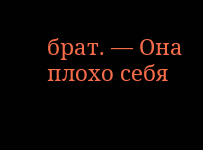брат. — Она плохо себя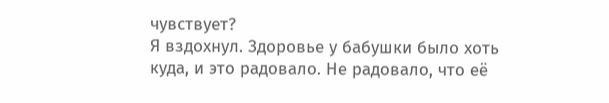чувствует?
Я вздохнул. Здоровье у бабушки было хоть куда, и это радовало. Не радовало, что её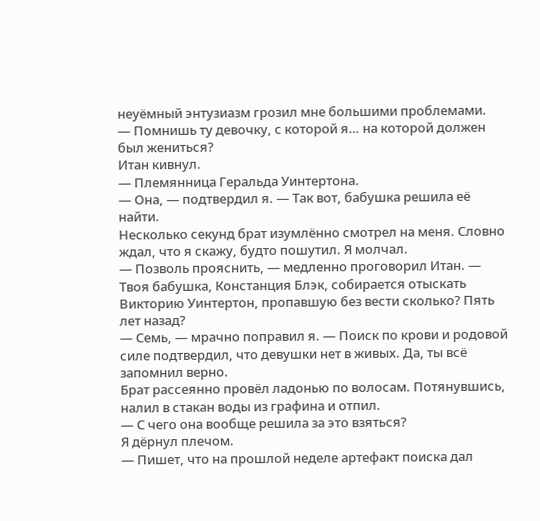неуёмный энтузиазм грозил мне большими проблемами.
— Помнишь ту девочку, с которой я… на которой должен был жениться?
Итан кивнул.
— Племянница Геральда Уинтертона.
— Она, — подтвердил я. — Так вот, бабушка решила её найти.
Несколько секунд брат изумлённо смотрел на меня. Словно ждал, что я скажу, будто пошутил. Я молчал.
— Позволь прояснить, — медленно проговорил Итан. — Твоя бабушка, Констанция Блэк, собирается отыскать Викторию Уинтертон, пропавшую без вести сколько? Пять лет назад?
— Семь, — мрачно поправил я. — Поиск по крови и родовой силе подтвердил, что девушки нет в живых. Да, ты всё запомнил верно.
Брат рассеянно провёл ладонью по волосам. Потянувшись, налил в стакан воды из графина и отпил.
— С чего она вообще решила за это взяться?
Я дёрнул плечом.
— Пишет, что на прошлой неделе артефакт поиска дал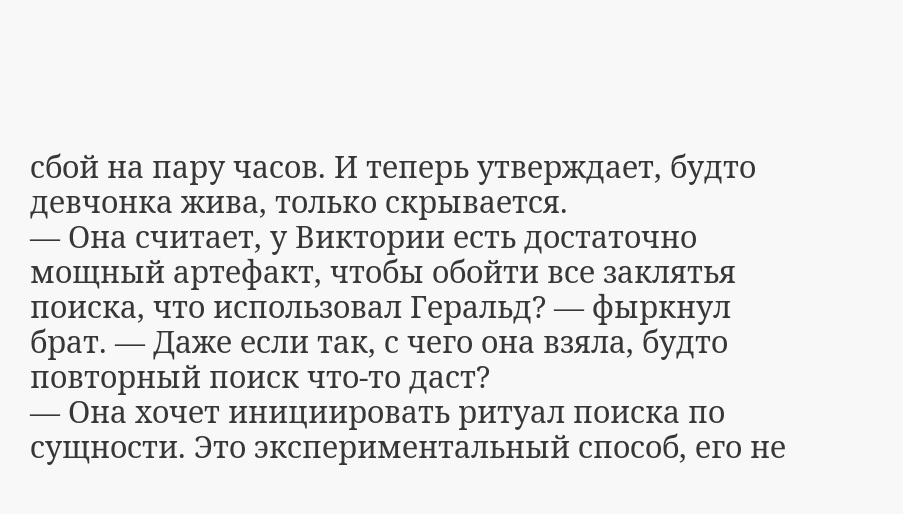сбой на пару часов. И теперь утверждает, будто девчонка жива, только скрывается.
— Она считает, у Виктории есть достаточно мощный артефакт, чтобы обойти все заклятья поиска, что использовал Геральд? — фыркнул брат. — Даже если так, с чего она взяла, будто повторный поиск что-то даст?
— Она хочет инициировать ритуал поиска по сущности. Это экспериментальный способ, его не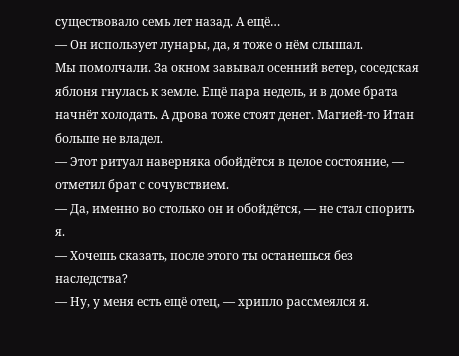существовало семь лет назад. А ещё…
— Он использует лунары, да, я тоже о нём слышал.
Мы помолчали. За окном завывал осенний ветер, соседская яблоня гнулась к земле. Ещё пара недель, и в доме брата начнёт холодать. А дрова тоже стоят денег. Магией-то Итан больше не владел.
— Этот ритуал наверняка обойдётся в целое состояние, — отметил брат с сочувствием.
— Да, именно во столько он и обойдётся, — не стал спорить я.
— Хочешь сказать, после этого ты останешься без наследства?
— Ну, у меня есть ещё отец, — хрипло рассмеялся я.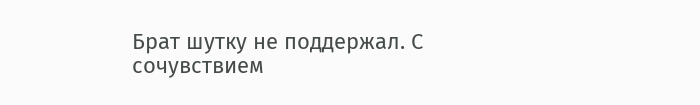Брат шутку не поддержал. С сочувствием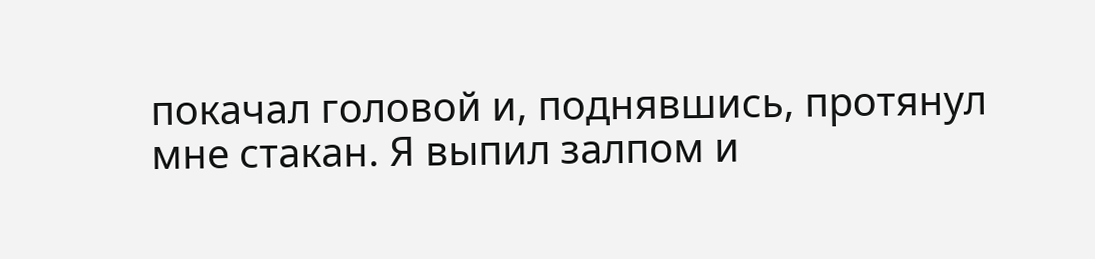покачал головой и, поднявшись, протянул мне стакан. Я выпил залпом и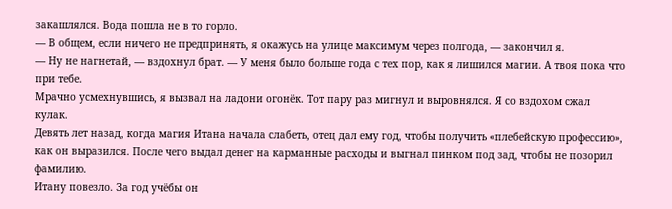закашлялся. Вода пошла не в то горло.
— В общем, если ничего не предпринять, я окажусь на улице максимум через полгода, — закончил я.
— Ну не нагнетай, — вздохнул брат. — У меня было больше года с тех пор, как я лишился магии. А твоя пока что при тебе.
Мрачно усмехнувшись, я вызвал на ладони огонёк. Тот пару раз мигнул и выровнялся. Я со вздохом сжал кулак.
Девять лет назад, когда магия Итана начала слабеть, отец дал ему год, чтобы получить «плебейскую профессию», как он выразился. После чего выдал денег на карманные расходы и выгнал пинком под зад, чтобы не позорил фамилию.
Итану повезло. За год учёбы он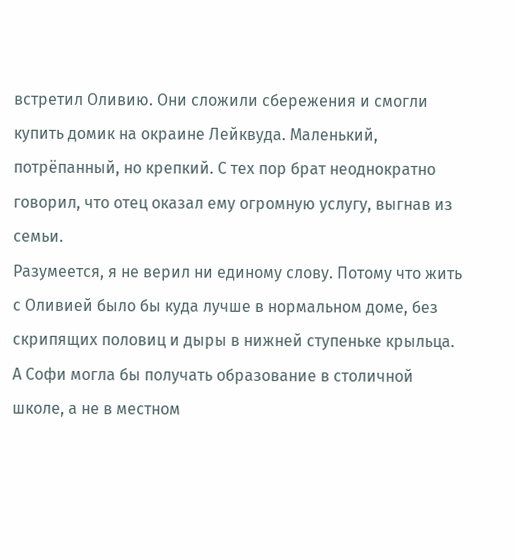встретил Оливию. Они сложили сбережения и смогли купить домик на окраине Лейквуда. Маленький, потрёпанный, но крепкий. С тех пор брат неоднократно говорил, что отец оказал ему огромную услугу, выгнав из семьи.
Разумеется, я не верил ни единому слову. Потому что жить с Оливией было бы куда лучше в нормальном доме, без скрипящих половиц и дыры в нижней ступеньке крыльца. А Софи могла бы получать образование в столичной школе, а не в местном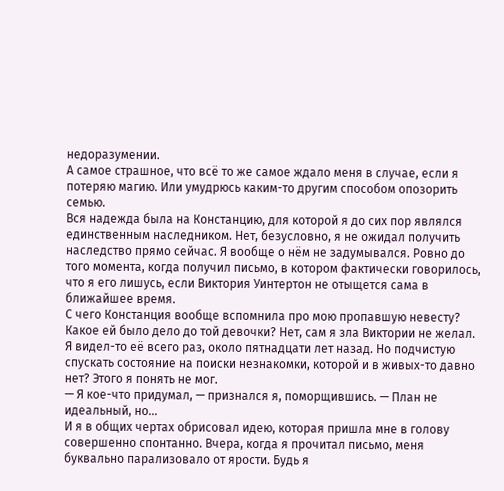недоразумении.
А самое страшное, что всё то же самое ждало меня в случае, если я потеряю магию. Или умудрюсь каким-то другим способом опозорить семью.
Вся надежда была на Констанцию, для которой я до сих пор являлся единственным наследником. Нет, безусловно, я не ожидал получить наследство прямо сейчас. Я вообще о нём не задумывался. Ровно до того момента, когда получил письмо, в котором фактически говорилось, что я его лишусь, если Виктория Уинтертон не отыщется сама в ближайшее время.
С чего Констанция вообще вспомнила про мою пропавшую невесту? Какое ей было дело до той девочки? Нет, сам я зла Виктории не желал. Я видел-то её всего раз, около пятнадцати лет назад. Но подчистую спускать состояние на поиски незнакомки, которой и в живых-то давно нет? Этого я понять не мог.
— Я кое-что придумал, — признался я, поморщившись. — План не идеальный, но…
И я в общих чертах обрисовал идею, которая пришла мне в голову совершенно спонтанно. Вчера, когда я прочитал письмо, меня буквально парализовало от ярости. Будь я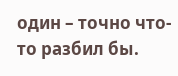один – точно что-то разбил бы.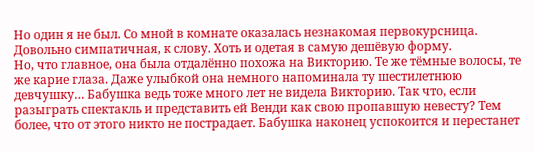Но один я не был. Со мной в комнате оказалась незнакомая первокурсница. Довольно симпатичная, к слову. Хоть и одетая в самую дешёвую форму.
Но, что главное, она была отдалённо похожа на Викторию. Те же тёмные волосы, те же карие глаза. Даже улыбкой она немного напоминала ту шестилетнюю девчушку… Бабушка ведь тоже много лет не видела Викторию. Так что, если разыграть спектакль и представить ей Венди как свою пропавшую невесту? Тем более, что от этого никто не пострадает. Бабушка наконец успокоится и перестанет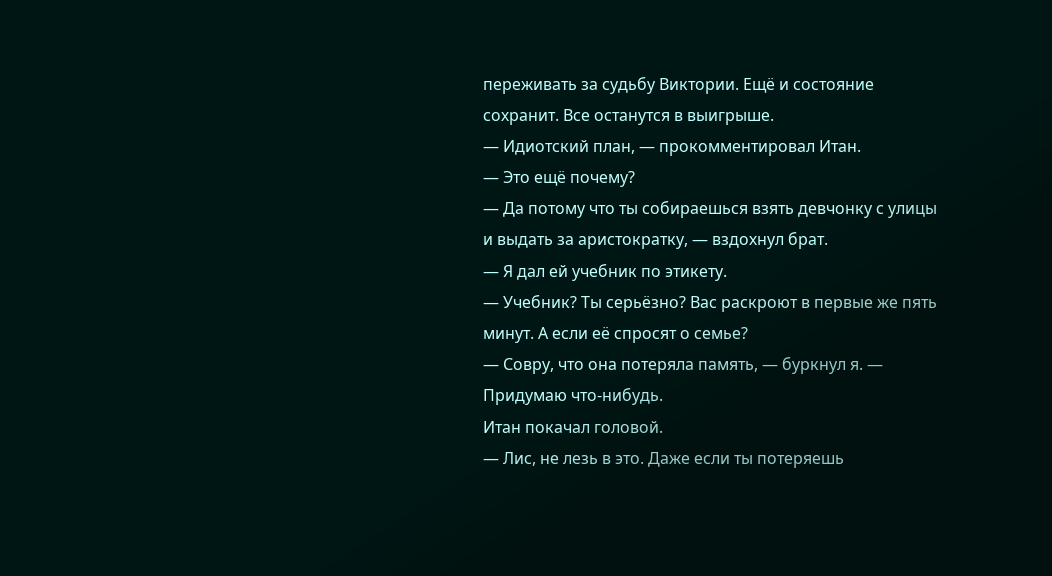переживать за судьбу Виктории. Ещё и состояние сохранит. Все останутся в выигрыше.
— Идиотский план, — прокомментировал Итан.
— Это ещё почему?
— Да потому что ты собираешься взять девчонку с улицы и выдать за аристократку, — вздохнул брат.
— Я дал ей учебник по этикету.
— Учебник? Ты серьёзно? Вас раскроют в первые же пять минут. А если её спросят о семье?
— Совру, что она потеряла память, — буркнул я. — Придумаю что-нибудь.
Итан покачал головой.
— Лис, не лезь в это. Даже если ты потеряешь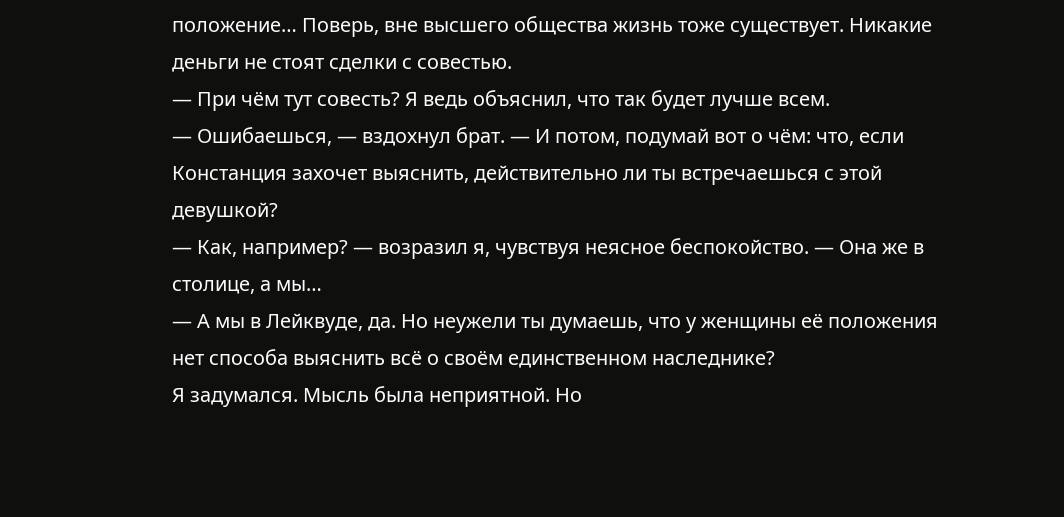положение… Поверь, вне высшего общества жизнь тоже существует. Никакие деньги не стоят сделки с совестью.
— При чём тут совесть? Я ведь объяснил, что так будет лучше всем.
— Ошибаешься, — вздохнул брат. — И потом, подумай вот о чём: что, если Констанция захочет выяснить, действительно ли ты встречаешься с этой девушкой?
— Как, например? — возразил я, чувствуя неясное беспокойство. — Она же в столице, а мы…
— А мы в Лейквуде, да. Но неужели ты думаешь, что у женщины её положения нет способа выяснить всё о своём единственном наследнике?
Я задумался. Мысль была неприятной. Но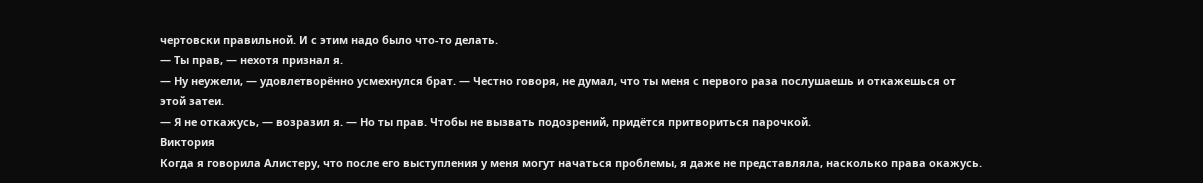чертовски правильной. И с этим надо было что-то делать.
— Ты прав, — нехотя признал я.
— Ну неужели, — удовлетворённо усмехнулся брат. — Честно говоря, не думал, что ты меня с первого раза послушаешь и откажешься от этой затеи.
— Я не откажусь, — возразил я. — Но ты прав. Чтобы не вызвать подозрений, придётся притвориться парочкой.
Виктория
Когда я говорила Алистеру, что после его выступления у меня могут начаться проблемы, я даже не представляла, насколько права окажусь.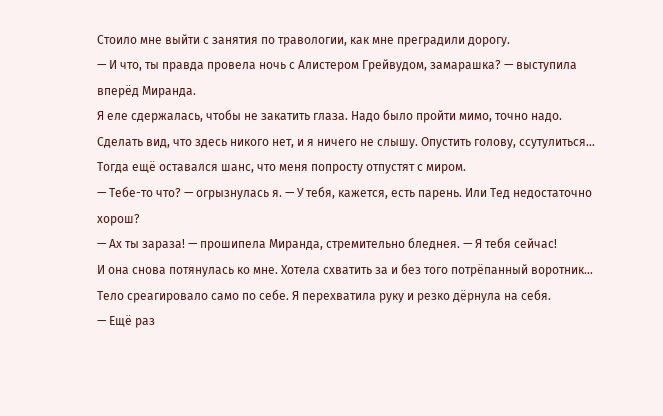Стоило мне выйти с занятия по травологии, как мне преградили дорогу.
— И что, ты правда провела ночь с Алистером Грейвудом, замарашка? — выступила вперёд Миранда.
Я еле сдержалась, чтобы не закатить глаза. Надо было пройти мимо, точно надо. Сделать вид, что здесь никого нет, и я ничего не слышу. Опустить голову, ссутулиться… Тогда ещё оставался шанс, что меня попросту отпустят с миром.
— Тебе-то что? — огрызнулась я. — У тебя, кажется, есть парень. Или Тед недостаточно хорош?
— Ах ты зараза! — прошипела Миранда, стремительно бледнея. — Я тебя сейчас!
И она снова потянулась ко мне. Хотела схватить за и без того потрёпанный воротник… Тело среагировало само по себе. Я перехватила руку и резко дёрнула на себя.
— Ещё раз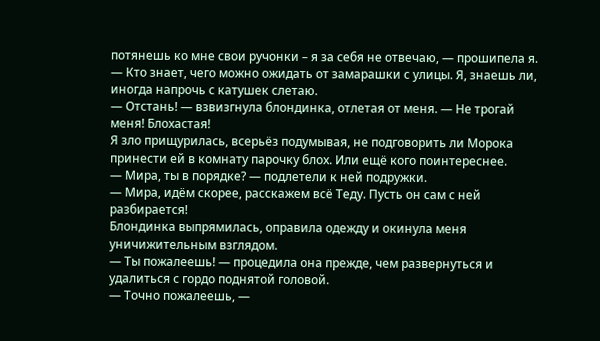потянешь ко мне свои ручонки – я за себя не отвечаю, — прошипела я. — Кто знает, чего можно ожидать от замарашки с улицы. Я, знаешь ли, иногда напрочь с катушек слетаю.
— Отстань! — взвизгнула блондинка, отлетая от меня. — Не трогай меня! Блохастая!
Я зло прищурилась, всерьёз подумывая, не подговорить ли Морока принести ей в комнату парочку блох. Или ещё кого поинтереснее.
— Мира, ты в порядке? — подлетели к ней подружки.
— Мира, идём скорее, расскажем всё Теду. Пусть он сам с ней разбирается!
Блондинка выпрямилась, оправила одежду и окинула меня уничижительным взглядом.
— Ты пожалеешь! — процедила она прежде, чем развернуться и удалиться с гордо поднятой головой.
— Точно пожалеешь, —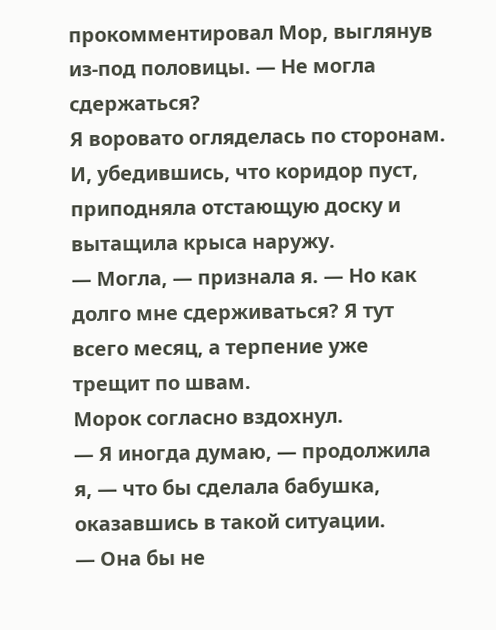прокомментировал Мор, выглянув из-под половицы. — Не могла сдержаться?
Я воровато огляделась по сторонам. И, убедившись, что коридор пуст, приподняла отстающую доску и вытащила крыса наружу.
— Могла, — признала я. — Но как долго мне сдерживаться? Я тут всего месяц, а терпение уже трещит по швам.
Морок согласно вздохнул.
— Я иногда думаю, — продолжила я, — что бы сделала бабушка, оказавшись в такой ситуации.
— Она бы не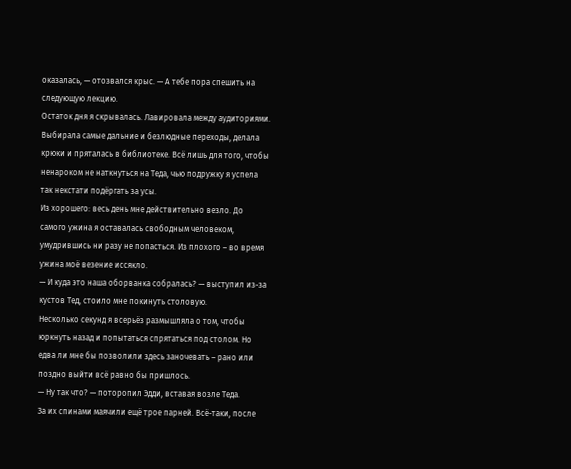оказалась, — отозвался крыс. — А тебе пора спешить на следующую лекцию.
Остаток дня я скрывалась. Лавировала между аудиториями. Выбирала самые дальние и безлюдные переходы, делала крюки и пряталась в библиотеке. Всё лишь для того, чтобы ненароком не наткнуться на Теда, чью подружку я успела так некстати подёргать за усы.
Из хорошего: весь день мне действительно везло. До самого ужина я оставалась свободным человеком, умудрившись ни разу не попасться. Из плохого – во время ужина моё везение иссякло.
— И куда это наша оборванка собралась? — выступил из-за кустов Тед, стоило мне покинуть столовую.
Несколько секунд я всерьёз размышляла о том, чтобы юркнуть назад и попытаться спрятаться под столом. Но едва ли мне бы позволили здесь заночевать – рано или поздно выйти всё равно бы пришлось.
— Ну так что? — поторопил Эдди, вставая возле Теда.
За их спинами маячили ещё трое парней. Всё-таки, после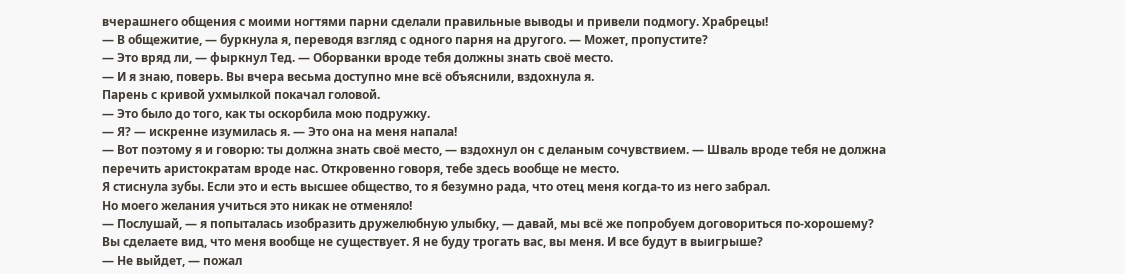вчерашнего общения с моими ногтями парни сделали правильные выводы и привели подмогу. Храбрецы!
— В общежитие, — буркнула я, переводя взгляд с одного парня на другого. — Может, пропустите?
— Это вряд ли, — фыркнул Тед. — Оборванки вроде тебя должны знать своё место.
— И я знаю, поверь. Вы вчера весьма доступно мне всё объяснили, вздохнула я.
Парень с кривой ухмылкой покачал головой.
— Это было до того, как ты оскорбила мою подружку.
— Я? — искренне изумилась я. — Это она на меня напала!
— Вот поэтому я и говорю: ты должна знать своё место, — вздохнул он с деланым сочувствием. — Шваль вроде тебя не должна перечить аристократам вроде нас. Откровенно говоря, тебе здесь вообще не место.
Я стиснула зубы. Если это и есть высшее общество, то я безумно рада, что отец меня когда-то из него забрал.
Но моего желания учиться это никак не отменяло!
— Послушай, — я попыталась изобразить дружелюбную улыбку, — давай, мы всё же попробуем договориться по-хорошему? Вы сделаете вид, что меня вообще не существует. Я не буду трогать вас, вы меня. И все будут в выигрыше?
— Не выйдет, — пожал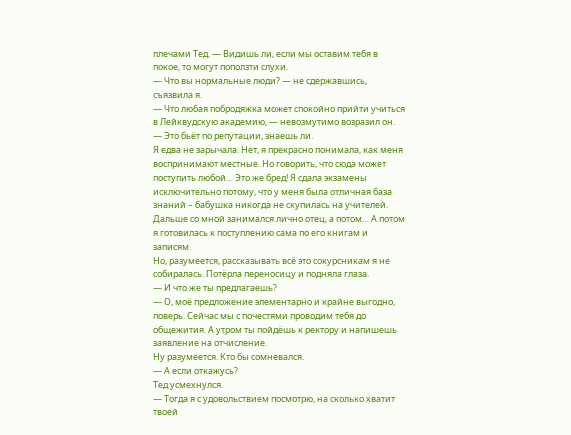плечами Тед. — Видишь ли, если мы оставим тебя в покое, то могут поползти слухи.
— Что вы нормальные люди? — не сдержавшись, съязвила я.
— Что любая побродяжка может спокойно прийти учиться в Лейквудскую академию, — невозмутимо возразил он. — Это бьёт по репутации, знаешь ли.
Я едва не зарычала. Нет, я прекрасно понимала, как меня воспринимают местные. Но говорить, что сюда может поступить любой… Это же бред! Я сдала экзамены исключительно потому, что у меня была отличная база знаний – бабушка никогда не скупилась на учителей. Дальше со мной занимался лично отец, а потом… А потом я готовилась к поступлению сама по его книгам и записям.
Но, разумеется, рассказывать всё это сокурсникам я не собиралась. Потёрла переносицу и подняла глаза.
— И что же ты предлагаешь?
— О, моё предложение элементарно и крайне выгодно, поверь. Сейчас мы с почестями проводим тебя до общежития. А утром ты пойдёшь к ректору и напишешь заявление на отчисление.
Ну разумеется. Кто бы сомневался.
— А если откажусь?
Тед усмехнулся.
— Тогда я с удовольствием посмотрю, на сколько хватит твоей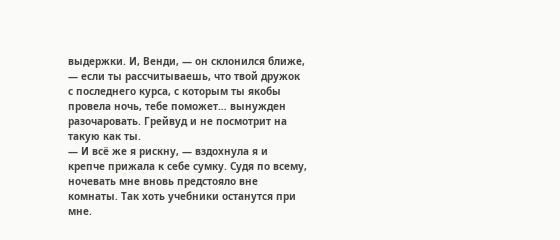выдержки. И, Венди, — он склонился ближе, — если ты рассчитываешь, что твой дружок с последнего курса, с которым ты якобы провела ночь, тебе поможет… вынужден разочаровать. Грейвуд и не посмотрит на такую как ты.
— И всё же я рискну, — вздохнула я и крепче прижала к себе сумку. Судя по всему, ночевать мне вновь предстояло вне комнаты. Так хоть учебники останутся при мне.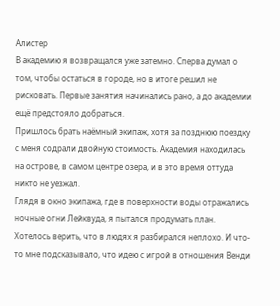Алистер
В академию я возвращался уже затемно. Сперва думал о том, чтобы остаться в городе, но в итоге решил не рисковать. Первые занятия начинались рано, а до академии ещё предстояло добраться.
Пришлось брать наёмный экипаж, хотя за позднюю поездку с меня содрали двойную стоимость. Академия находилась на острове, в самом центре озера, и в это время оттуда никто не уезжал.
Глядя в окно экипажа, где в поверхности воды отражались ночные огни Лейквуда, я пытался продумать план.
Хотелось верить, что в людях я разбирался неплохо. И что-то мне подсказывало, что идею с игрой в отношения Венди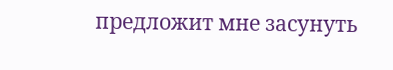предложит мне засунуть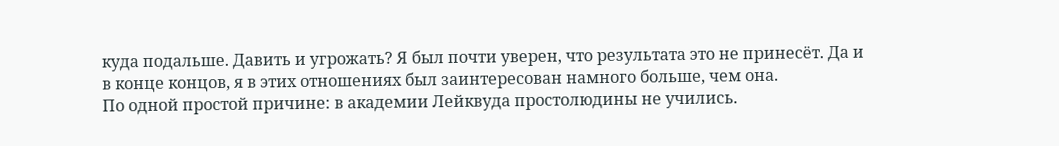куда подальше. Давить и угрожать? Я был почти уверен, что результата это не принесёт. Да и в конце концов, я в этих отношениях был заинтересован намного больше, чем она.
По одной простой причине: в академии Лейквуда простолюдины не учились.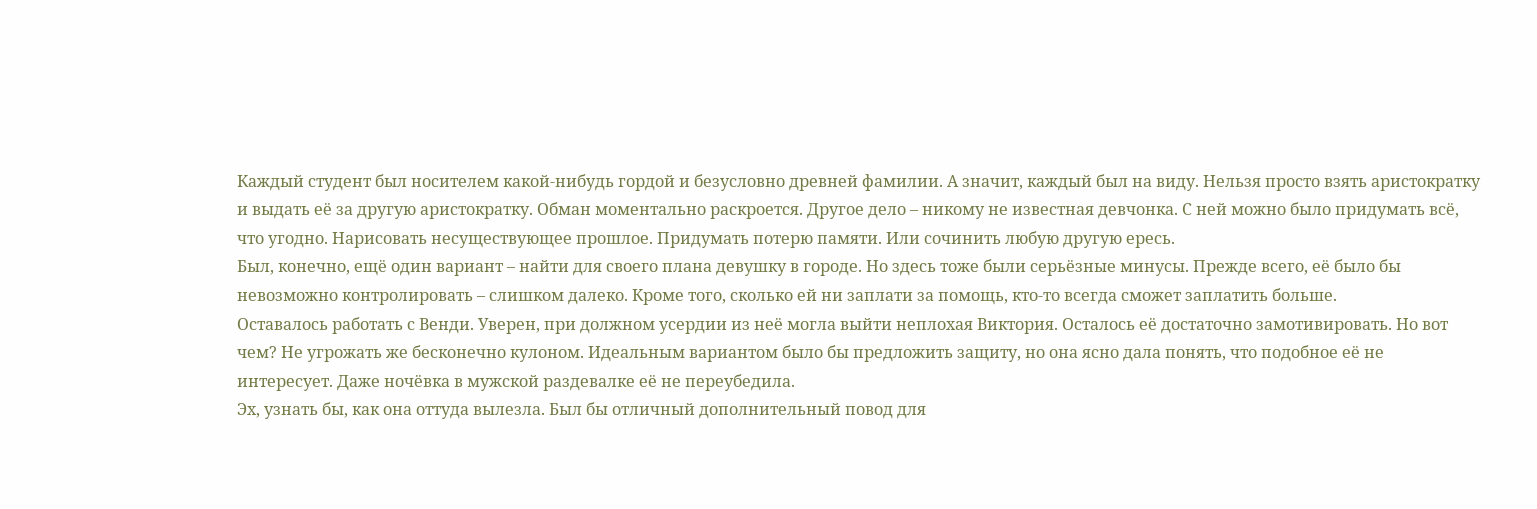Каждый студент был носителем какой-нибудь гордой и безусловно древней фамилии. А значит, каждый был на виду. Нельзя просто взять аристократку и выдать её за другую аристократку. Обман моментально раскроется. Другое дело – никому не известная девчонка. С ней можно было придумать всё, что угодно. Нарисовать несуществующее прошлое. Придумать потерю памяти. Или сочинить любую другую ересь.
Был, конечно, ещё один вариант – найти для своего плана девушку в городе. Но здесь тоже были серьёзные минусы. Прежде всего, её было бы невозможно контролировать – слишком далеко. Кроме того, сколько ей ни заплати за помощь, кто-то всегда сможет заплатить больше.
Оставалось работать с Венди. Уверен, при должном усердии из неё могла выйти неплохая Виктория. Осталось её достаточно замотивировать. Но вот чем? Не угрожать же бесконечно кулоном. Идеальным вариантом было бы предложить защиту, но она ясно дала понять, что подобное её не интересует. Даже ночёвка в мужской раздевалке её не переубедила.
Эх, узнать бы, как она оттуда вылезла. Был бы отличный дополнительный повод для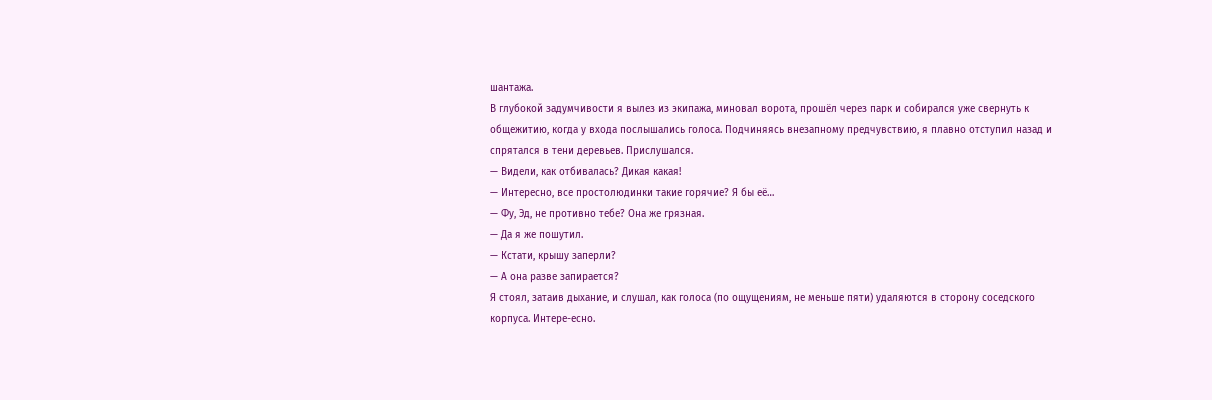шантажа.
В глубокой задумчивости я вылез из экипажа, миновал ворота, прошёл через парк и собирался уже свернуть к общежитию, когда у входа послышались голоса. Подчиняясь внезапному предчувствию, я плавно отступил назад и спрятался в тени деревьев. Прислушался.
— Видели, как отбивалась? Дикая какая!
— Интересно, все простолюдинки такие горячие? Я бы её…
— Фу, Эд, не противно тебе? Она же грязная.
— Да я же пошутил.
— Кстати, крышу заперли?
— А она разве запирается?
Я стоял, затаив дыхание, и слушал, как голоса (по ощущениям, не меньше пяти) удаляются в сторону соседского корпуса. Интере-есно.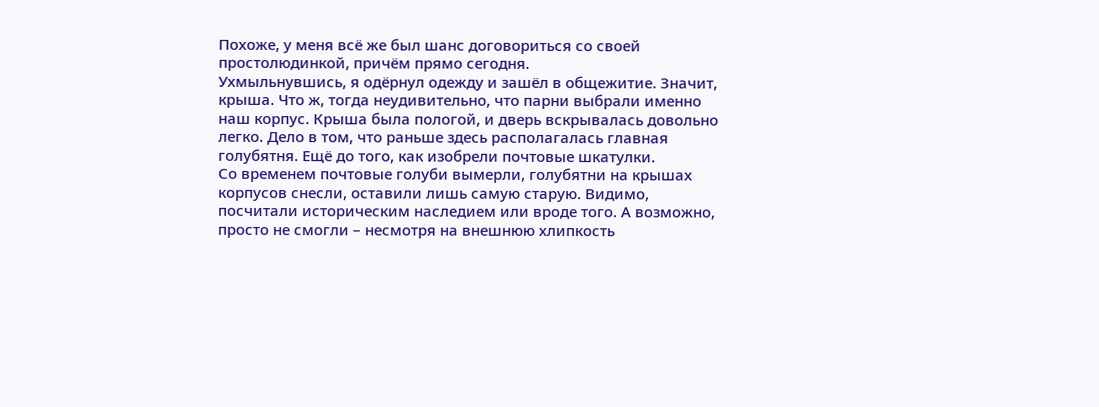Похоже, у меня всё же был шанс договориться со своей простолюдинкой, причём прямо сегодня.
Ухмыльнувшись, я одёрнул одежду и зашёл в общежитие. Значит, крыша. Что ж, тогда неудивительно, что парни выбрали именно наш корпус. Крыша была пологой, и дверь вскрывалась довольно легко. Дело в том, что раньше здесь располагалась главная голубятня. Ещё до того, как изобрели почтовые шкатулки.
Со временем почтовые голуби вымерли, голубятни на крышах корпусов снесли, оставили лишь самую старую. Видимо, посчитали историческим наследием или вроде того. А возможно, просто не смогли – несмотря на внешнюю хлипкость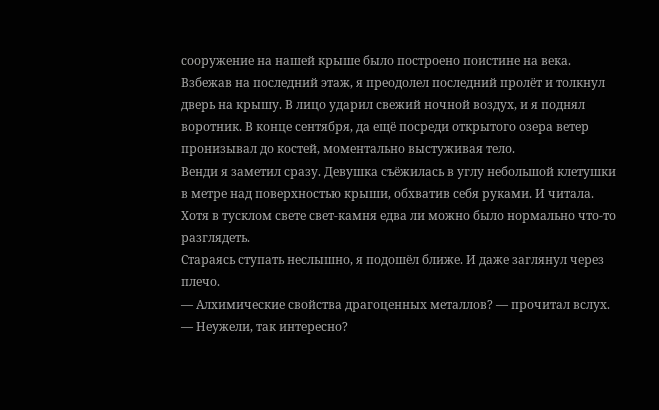сооружение на нашей крыше было построено поистине на века.
Взбежав на последний этаж, я преодолел последний пролёт и толкнул дверь на крышу. В лицо ударил свежий ночной воздух, и я поднял воротник. В конце сентября, да ещё посреди открытого озера ветер пронизывал до костей, моментально выстуживая тело.
Венди я заметил сразу. Девушка съёжилась в углу небольшой клетушки в метре над поверхностью крыши, обхватив себя руками. И читала. Хотя в тусклом свете свет-камня едва ли можно было нормально что-то разглядеть.
Стараясь ступать неслышно, я подошёл ближе. И даже заглянул через плечо.
— Алхимические свойства драгоценных металлов? — прочитал вслух. — Неужели, так интересно?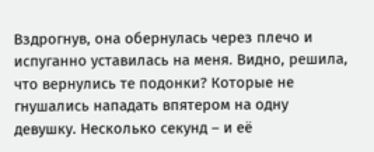Вздрогнув, она обернулась через плечо и испуганно уставилась на меня. Видно, решила, что вернулись те подонки? Которые не гнушались нападать впятером на одну девушку. Несколько секунд – и её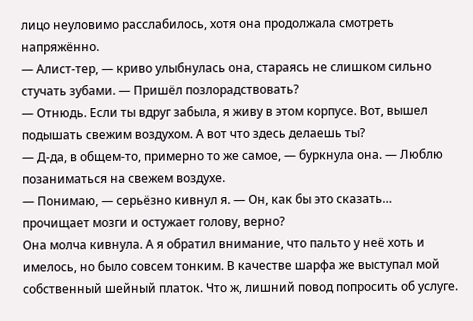лицо неуловимо расслабилось, хотя она продолжала смотреть напряжённо.
— Алист-тер, — криво улыбнулась она, стараясь не слишком сильно стучать зубами. — Пришёл позлорадствовать?
— Отнюдь. Если ты вдруг забыла, я живу в этом корпусе. Вот, вышел подышать свежим воздухом. А вот что здесь делаешь ты?
— Д-да, в общем-то, примерно то же самое, — буркнула она. — Люблю позаниматься на свежем воздухе.
— Понимаю, — серьёзно кивнул я. — Он, как бы это сказать… прочищает мозги и остужает голову, верно?
Она молча кивнула. А я обратил внимание, что пальто у неё хоть и имелось, но было совсем тонким. В качестве шарфа же выступал мой собственный шейный платок. Что ж, лишний повод попросить об услуге.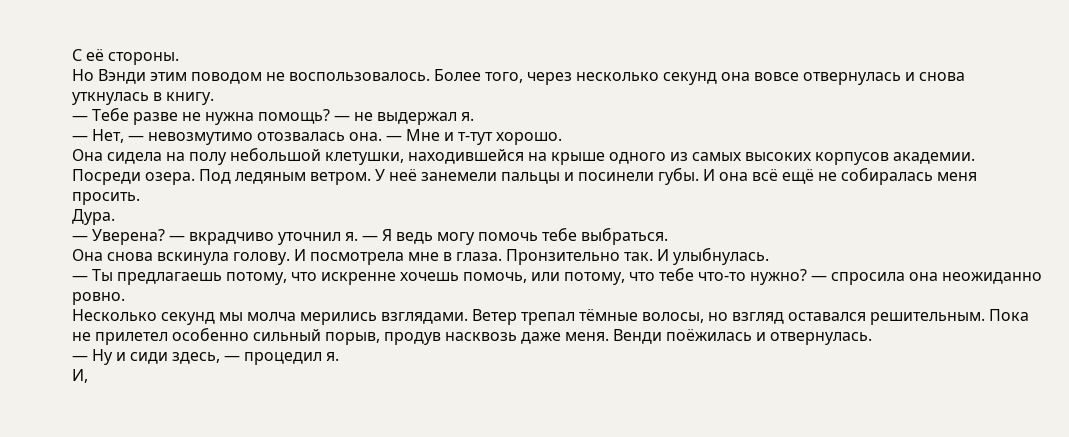С её стороны.
Но Вэнди этим поводом не воспользовалось. Более того, через несколько секунд она вовсе отвернулась и снова уткнулась в книгу.
— Тебе разве не нужна помощь? — не выдержал я.
— Нет, — невозмутимо отозвалась она. — Мне и т-тут хорошо.
Она сидела на полу небольшой клетушки, находившейся на крыше одного из самых высоких корпусов академии. Посреди озера. Под ледяным ветром. У неё занемели пальцы и посинели губы. И она всё ещё не собиралась меня просить.
Дура.
— Уверена? — вкрадчиво уточнил я. — Я ведь могу помочь тебе выбраться.
Она снова вскинула голову. И посмотрела мне в глаза. Пронзительно так. И улыбнулась.
— Ты предлагаешь потому, что искренне хочешь помочь, или потому, что тебе что-то нужно? — спросила она неожиданно ровно.
Несколько секунд мы молча мерились взглядами. Ветер трепал тёмные волосы, но взгляд оставался решительным. Пока не прилетел особенно сильный порыв, продув насквозь даже меня. Венди поёжилась и отвернулась.
— Ну и сиди здесь, — процедил я.
И,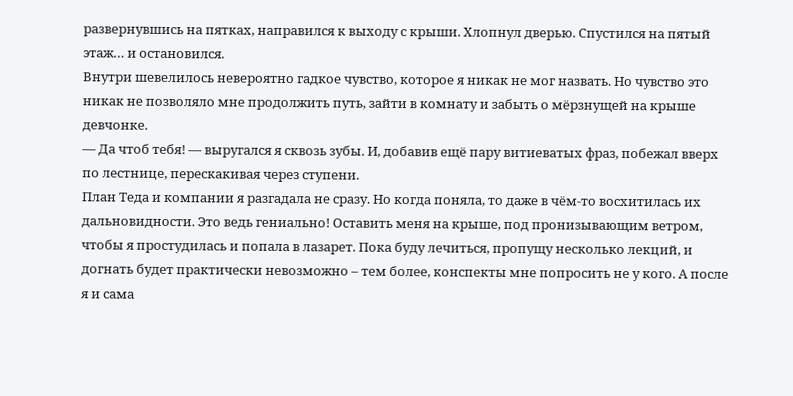развернувшись на пятках, направился к выходу с крыши. Хлопнул дверью. Спустился на пятый этаж… и остановился.
Внутри шевелилось невероятно гадкое чувство, которое я никак не мог назвать. Но чувство это никак не позволяло мне продолжить путь, зайти в комнату и забыть о мёрзнущей на крыше девчонке.
— Да чтоб тебя! — выругался я сквозь зубы. И, добавив ещё пару витиеватых фраз, побежал вверх по лестнице, перескакивая через ступени.
План Теда и компании я разгадала не сразу. Но когда поняла, то даже в чём-то восхитилась их дальновидности. Это ведь гениально! Оставить меня на крыше, под пронизывающим ветром, чтобы я простудилась и попала в лазарет. Пока буду лечиться, пропущу несколько лекций, и догнать будет практически невозможно – тем более, конспекты мне попросить не у кого. А после я и сама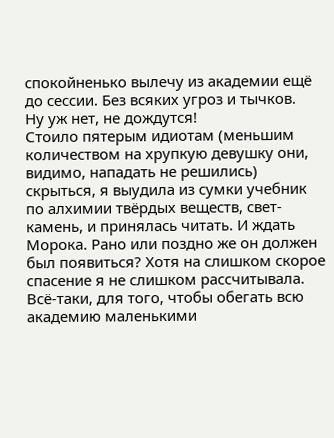спокойненько вылечу из академии ещё до сессии. Без всяких угроз и тычков.
Ну уж нет, не дождутся!
Стоило пятерым идиотам (меньшим количеством на хрупкую девушку они, видимо, нападать не решились) скрыться, я выудила из сумки учебник по алхимии твёрдых веществ, свет-камень, и принялась читать. И ждать Морока. Рано или поздно же он должен был появиться? Хотя на слишком скорое спасение я не слишком рассчитывала. Всё-таки, для того, чтобы обегать всю академию маленькими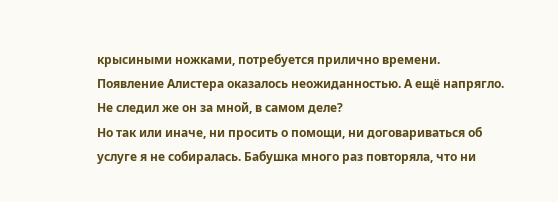крысиными ножками, потребуется прилично времени.
Появление Алистера оказалось неожиданностью. А ещё напрягло. Не следил же он за мной, в самом деле?
Но так или иначе, ни просить о помощи, ни договариваться об услуге я не собиралась. Бабушка много раз повторяла, что ни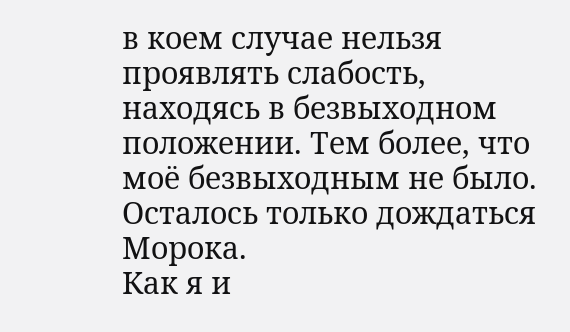в коем случае нельзя проявлять слабость, находясь в безвыходном положении. Тем более, что моё безвыходным не было. Осталось только дождаться Морока.
Как я и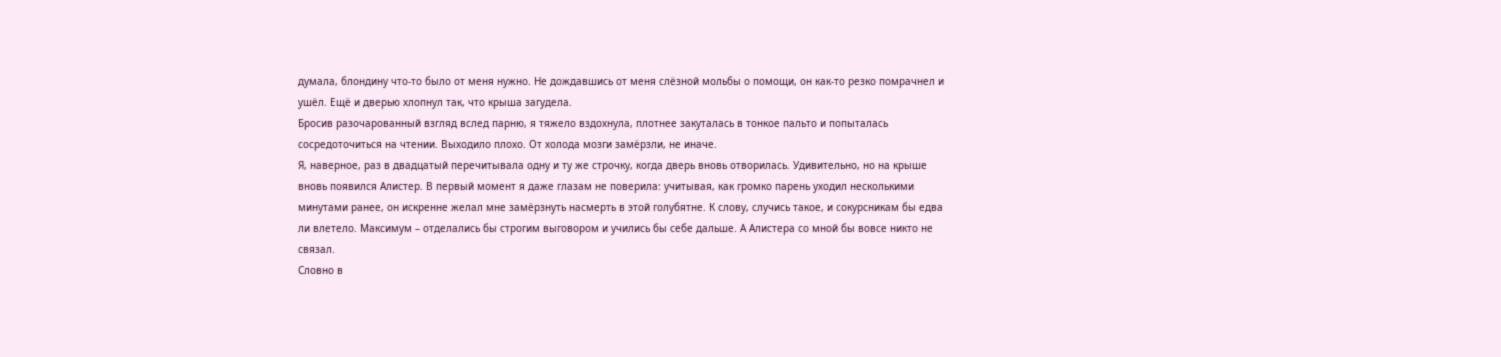думала, блондину что-то было от меня нужно. Не дождавшись от меня слёзной мольбы о помощи, он как-то резко помрачнел и ушёл. Ещё и дверью хлопнул так, что крыша загудела.
Бросив разочарованный взгляд вслед парню, я тяжело вздохнула, плотнее закуталась в тонкое пальто и попыталась сосредоточиться на чтении. Выходило плохо. От холода мозги замёрзли, не иначе.
Я, наверное, раз в двадцатый перечитывала одну и ту же строчку, когда дверь вновь отворилась. Удивительно, но на крыше вновь появился Алистер. В первый момент я даже глазам не поверила: учитывая, как громко парень уходил несколькими минутами ранее, он искренне желал мне замёрзнуть насмерть в этой голубятне. К слову, случись такое, и сокурсникам бы едва ли влетело. Максимум – отделались бы строгим выговором и учились бы себе дальше. А Алистера со мной бы вовсе никто не связал.
Словно в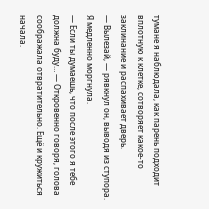тумане я наблюдала, как парень подходит вплотную к клетке, сотворяет какое-то заклинание и распахивает дверь.
— Вылезай, — рявкнул он, выводя из ступора.
Я медленно моргнула.
— Если ты думаешь, что после этого я тебе должна буду… — Откровенно говоря, голова соображала отвратительно. Ещё и кружиться начала.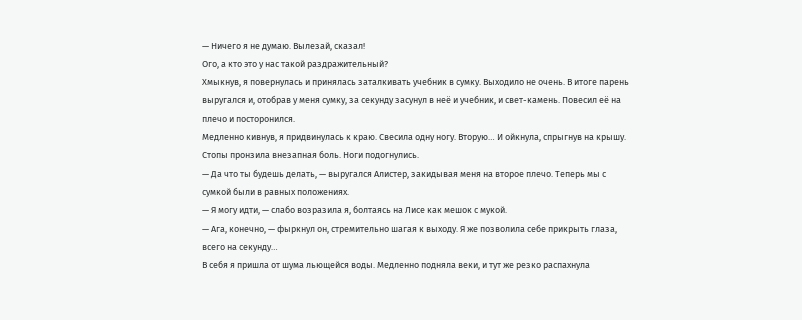— Ничего я не думаю. Вылезай, сказал!
Ого, а кто это у нас такой раздражительный?
Хмыкнув, я повернулась и принялась заталкивать учебник в сумку. Выходило не очень. В итоге парень выругался и, отобрав у меня сумку, за секунду засунул в неё и учебник, и свет-камень. Повесил её на плечо и посторонился.
Медленно кивнув, я придвинулась к краю. Свесила одну ногу. Вторую… И ойкнула, спрыгнув на крышу. Стопы пронзила внезапная боль. Ноги подогнулись.
— Да что ты будешь делать, — выругался Алистер, закидывая меня на второе плечо. Теперь мы с сумкой были в равных положениях.
— Я могу идти, — слабо возразила я, болтаясь на Лисе как мешок с мукой.
— Ага, конечно, — фыркнул он, стремительно шагая к выходу. Я же позволила себе прикрыть глаза, всего на секунду…
В себя я пришла от шума льющейся воды. Медленно подняла веки, и тут же резко распахнула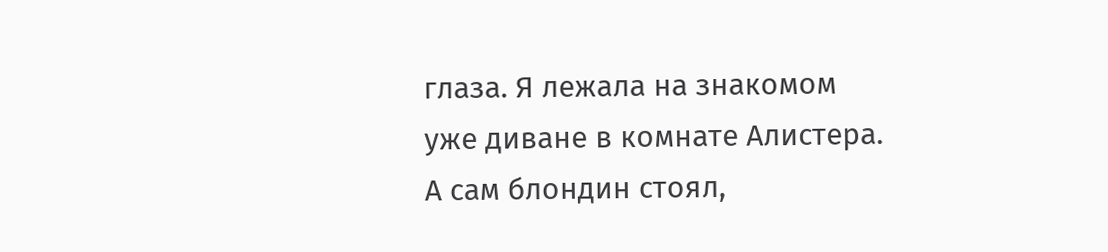глаза. Я лежала на знакомом уже диване в комнате Алистера. А сам блондин стоял,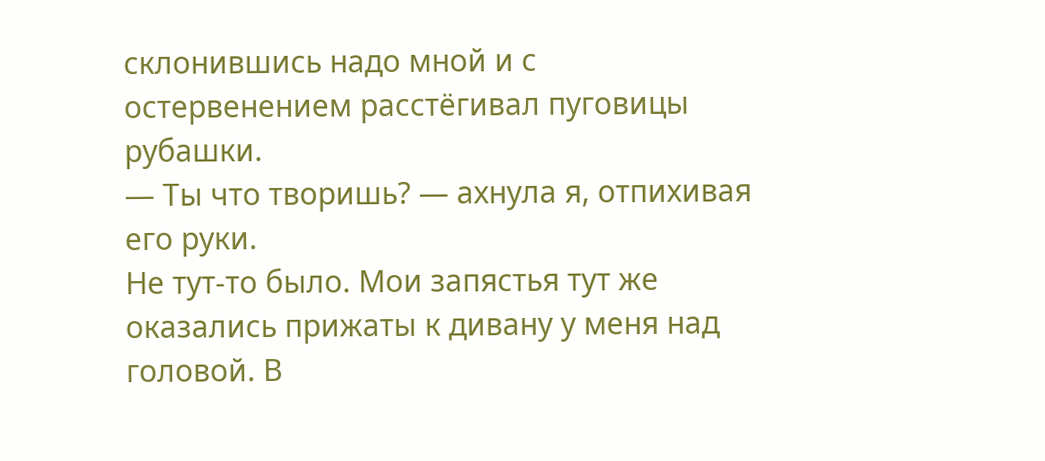склонившись надо мной и с остервенением расстёгивал пуговицы рубашки.
— Ты что творишь? — ахнула я, отпихивая его руки.
Не тут-то было. Мои запястья тут же оказались прижаты к дивану у меня над головой. В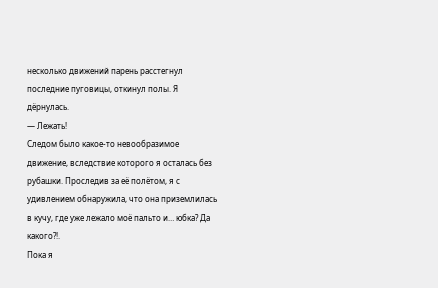несколько движений парень расстегнул последние пуговицы, откинул полы. Я дёрнулась.
— Лежать!
Следом было какое-то невообразимое движение, вследствие которого я осталась без рубашки. Проследив за её полётом, я с удивлением обнаружила, что она приземлилась в кучу, где уже лежало моё пальто и… юбка? Да какого?!.
Пока я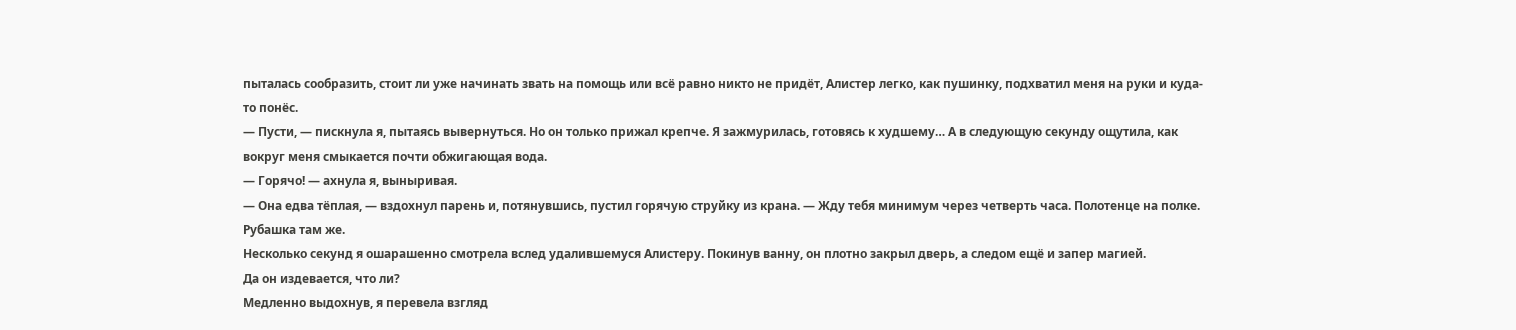пыталась сообразить, стоит ли уже начинать звать на помощь или всё равно никто не придёт, Алистер легко, как пушинку, подхватил меня на руки и куда-то понёс.
— Пусти, — пискнула я, пытаясь вывернуться. Но он только прижал крепче. Я зажмурилась, готовясь к худшему… А в следующую секунду ощутила, как вокруг меня смыкается почти обжигающая вода.
— Горячо! — ахнула я, выныривая.
— Она едва тёплая, — вздохнул парень и, потянувшись, пустил горячую струйку из крана. — Жду тебя минимум через четверть часа. Полотенце на полке. Рубашка там же.
Несколько секунд я ошарашенно смотрела вслед удалившемуся Алистеру. Покинув ванну, он плотно закрыл дверь, а следом ещё и запер магией.
Да он издевается, что ли?
Медленно выдохнув, я перевела взгляд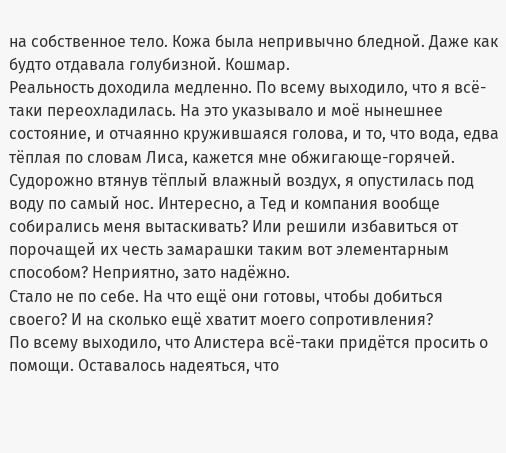на собственное тело. Кожа была непривычно бледной. Даже как будто отдавала голубизной. Кошмар.
Реальность доходила медленно. По всему выходило, что я всё-таки переохладилась. На это указывало и моё нынешнее состояние, и отчаянно кружившаяся голова, и то, что вода, едва тёплая по словам Лиса, кажется мне обжигающе-горячей.
Судорожно втянув тёплый влажный воздух, я опустилась под воду по самый нос. Интересно, а Тед и компания вообще собирались меня вытаскивать? Или решили избавиться от порочащей их честь замарашки таким вот элементарным способом? Неприятно, зато надёжно.
Стало не по себе. На что ещё они готовы, чтобы добиться своего? И на сколько ещё хватит моего сопротивления?
По всему выходило, что Алистера всё-таки придётся просить о помощи. Оставалось надеяться, что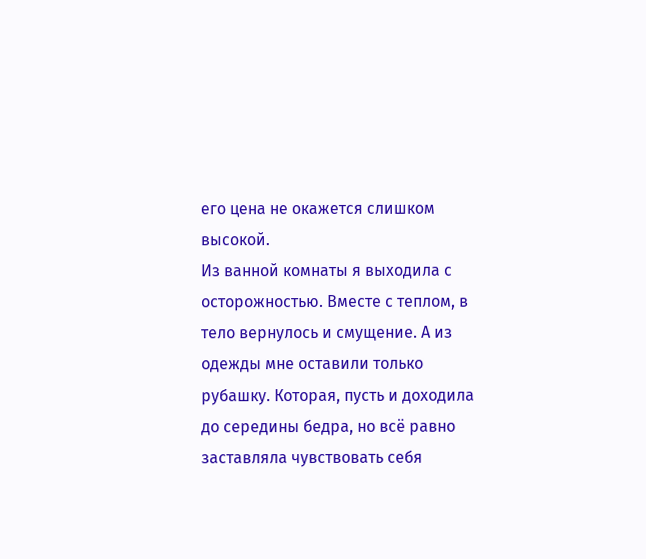его цена не окажется слишком высокой.
Из ванной комнаты я выходила с осторожностью. Вместе с теплом, в тело вернулось и смущение. А из одежды мне оставили только рубашку. Которая, пусть и доходила до середины бедра, но всё равно заставляла чувствовать себя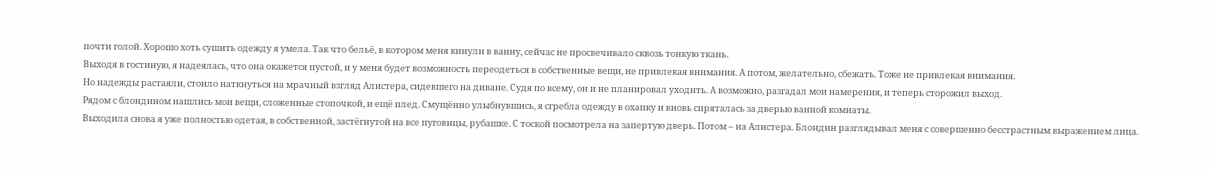почти голой. Хорошо хоть сушить одежду я умела. Так что бельё, в котором меня кинули в ванну, сейчас не просвечивало сквозь тонкую ткань.
Выходя в гостиную, я надеялась, что она окажется пустой, и у меня будет возможность переодеться в собственные вещи, не привлекая внимания. А потом, желательно, сбежать. Тоже не привлекая внимания.
Но надежды растаяли, стоило наткнуться на мрачный взгляд Алистера, сидевшего на диване. Судя по всему, он и не планировал уходить. А возможно, разгадал мои намерения, и теперь сторожил выход.
Рядом с блондином нашлись мои вещи, сложенные стопочкой, и ещё плед. Смущённо улыбнувшись, я сгребла одежду в охапку и вновь спряталась за дверью ванной комнаты.
Выходила снова я уже полностью одетая, в собственной, застёгнутой на все пуговицы, рубашке. С тоской посмотрела на запертую дверь. Потом – на Алистера. Блондин разглядывал меня с совершенно бесстрастным выражением лица.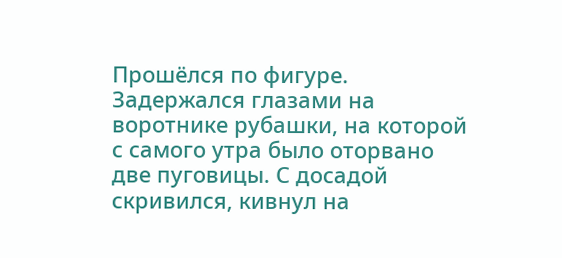Прошёлся по фигуре. Задержался глазами на воротнике рубашки, на которой с самого утра было оторвано две пуговицы. С досадой скривился, кивнул на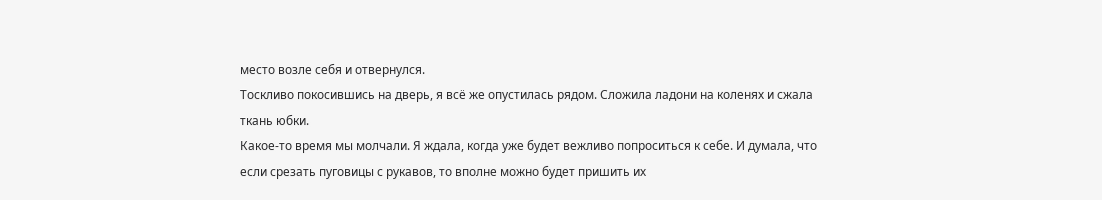место возле себя и отвернулся.
Тоскливо покосившись на дверь, я всё же опустилась рядом. Сложила ладони на коленях и сжала ткань юбки.
Какое-то время мы молчали. Я ждала, когда уже будет вежливо попроситься к себе. И думала, что если срезать пуговицы с рукавов, то вполне можно будет пришить их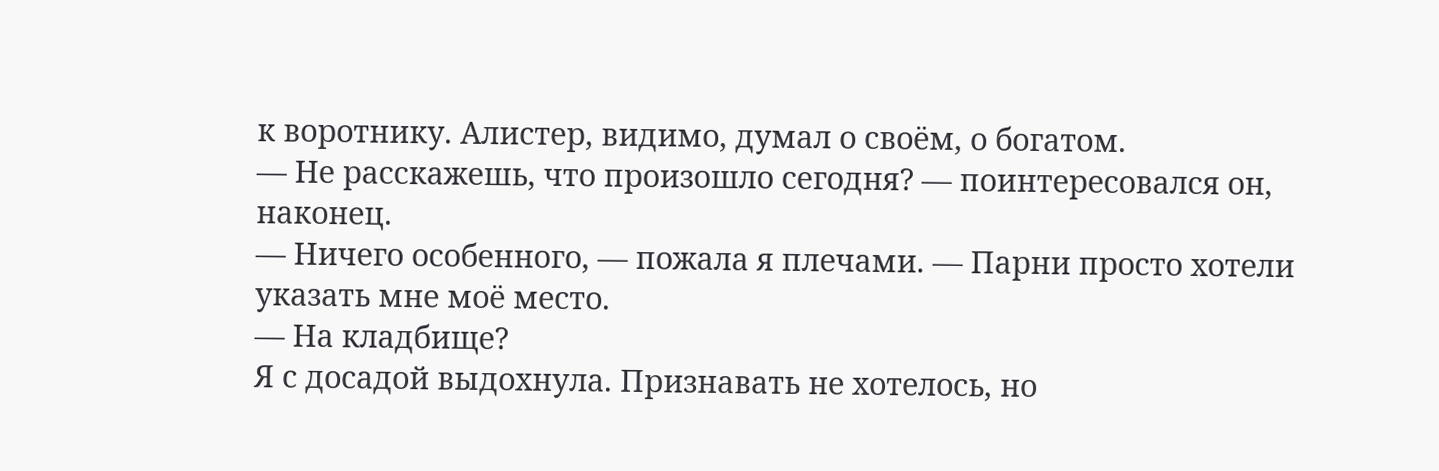к воротнику. Алистер, видимо, думал о своём, о богатом.
— Не расскажешь, что произошло сегодня? — поинтересовался он, наконец.
— Ничего особенного, — пожала я плечами. — Парни просто хотели указать мне моё место.
— На кладбище?
Я с досадой выдохнула. Признавать не хотелось, но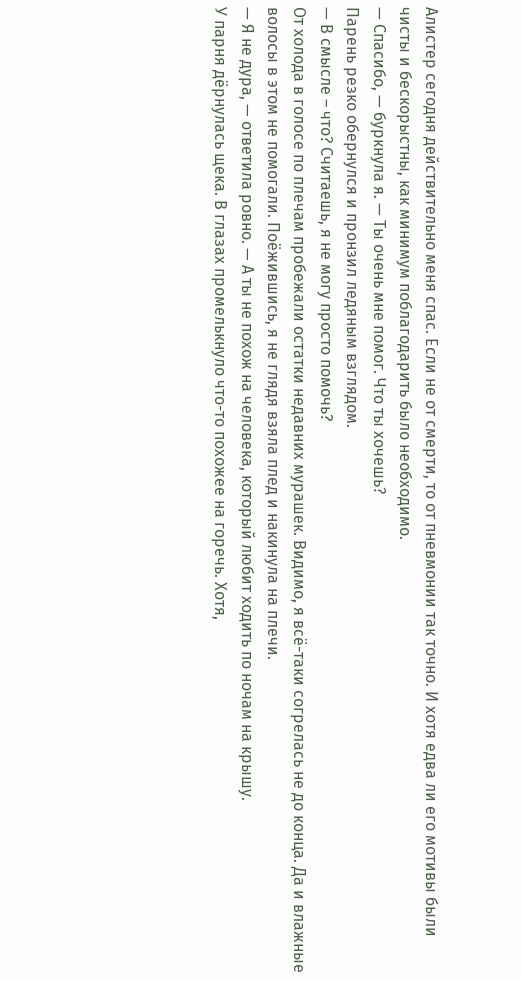Алистер сегодня действительно меня спас. Если не от смерти, то от пневмонии так точно. И хотя едва ли его мотивы были чисты и бескорыстны, как минимум поблагодарить было необходимо.
— Спасибо, — буркнула я. — Ты очень мне помог. Что ты хочешь?
Парень резко обернулся и пронзил ледяным взглядом.
— В смысле – что? Считаешь, я не могу просто помочь?
От холода в голосе по плечам пробежали остатки недавних мурашек. Видимо, я всё-таки согрелась не до конца. Да и влажные волосы в этом не помогали. Поёжившись, я не глядя взяла плед и накинула на плечи.
— Я не дура, — ответила ровно. — А ты не похож на человека, который любит ходить по ночам на крышу.
У парня дёрнулась щека. В глазах промелькнуло что-то похожее на горечь. Хотя,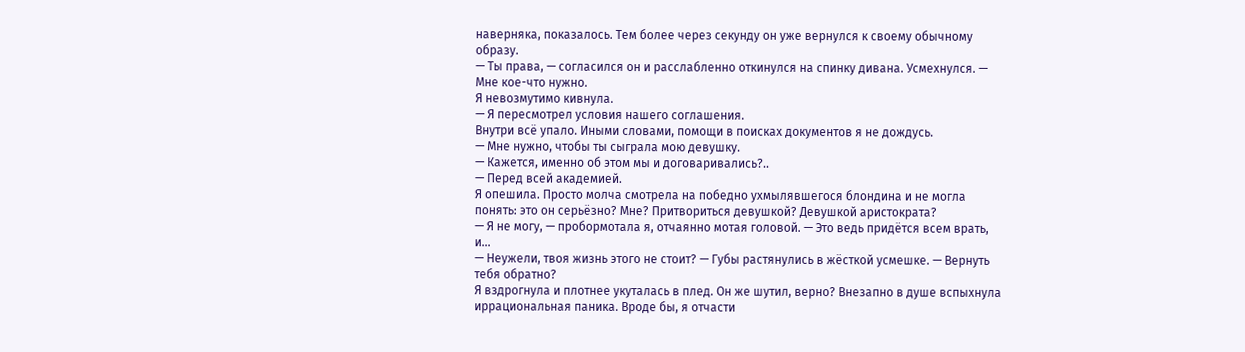наверняка, показалось. Тем более через секунду он уже вернулся к своему обычному образу.
— Ты права, — согласился он и расслабленно откинулся на спинку дивана. Усмехнулся. — Мне кое-что нужно.
Я невозмутимо кивнула.
— Я пересмотрел условия нашего соглашения.
Внутри всё упало. Иными словами, помощи в поисках документов я не дождусь.
— Мне нужно, чтобы ты сыграла мою девушку.
— Кажется, именно об этом мы и договаривались?..
— Перед всей академией.
Я опешила. Просто молча смотрела на победно ухмылявшегося блондина и не могла понять: это он серьёзно? Мне? Притвориться девушкой? Девушкой аристократа?
— Я не могу, — пробормотала я, отчаянно мотая головой. — Это ведь придётся всем врать, и…
— Неужели, твоя жизнь этого не стоит? — Губы растянулись в жёсткой усмешке. — Вернуть тебя обратно?
Я вздрогнула и плотнее укуталась в плед. Он же шутил, верно? Внезапно в душе вспыхнула иррациональная паника. Вроде бы, я отчасти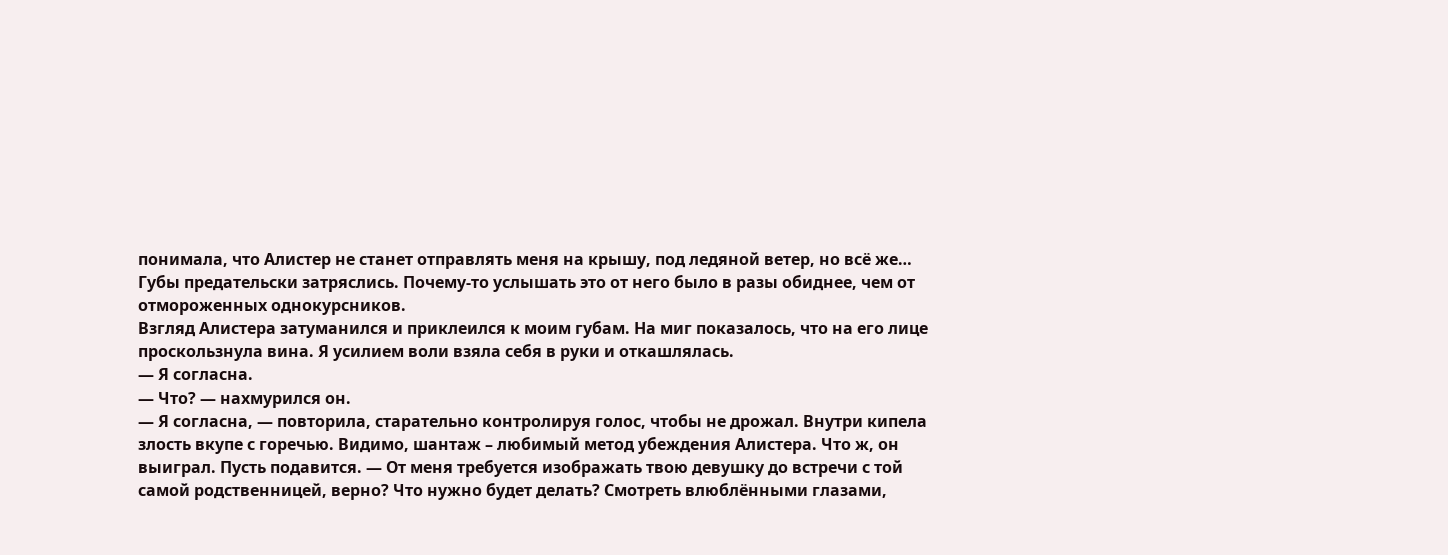понимала, что Алистер не станет отправлять меня на крышу, под ледяной ветер, но всё же…
Губы предательски затряслись. Почему-то услышать это от него было в разы обиднее, чем от отмороженных однокурсников.
Взгляд Алистера затуманился и приклеился к моим губам. На миг показалось, что на его лице проскользнула вина. Я усилием воли взяла себя в руки и откашлялась.
— Я согласна.
— Что? — нахмурился он.
— Я согласна, — повторила, старательно контролируя голос, чтобы не дрожал. Внутри кипела злость вкупе с горечью. Видимо, шантаж – любимый метод убеждения Алистера. Что ж, он выиграл. Пусть подавится. — От меня требуется изображать твою девушку до встречи с той самой родственницей, верно? Что нужно будет делать? Смотреть влюблёнными глазами,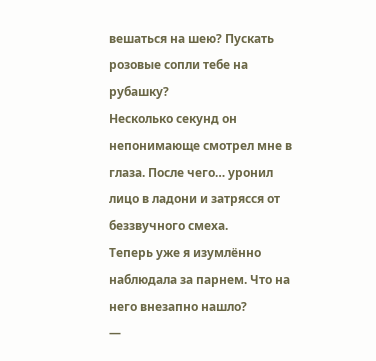вешаться на шею? Пускать розовые сопли тебе на рубашку?
Несколько секунд он непонимающе смотрел мне в глаза. После чего… уронил лицо в ладони и затрясся от беззвучного смеха.
Теперь уже я изумлённо наблюдала за парнем. Что на него внезапно нашло?
—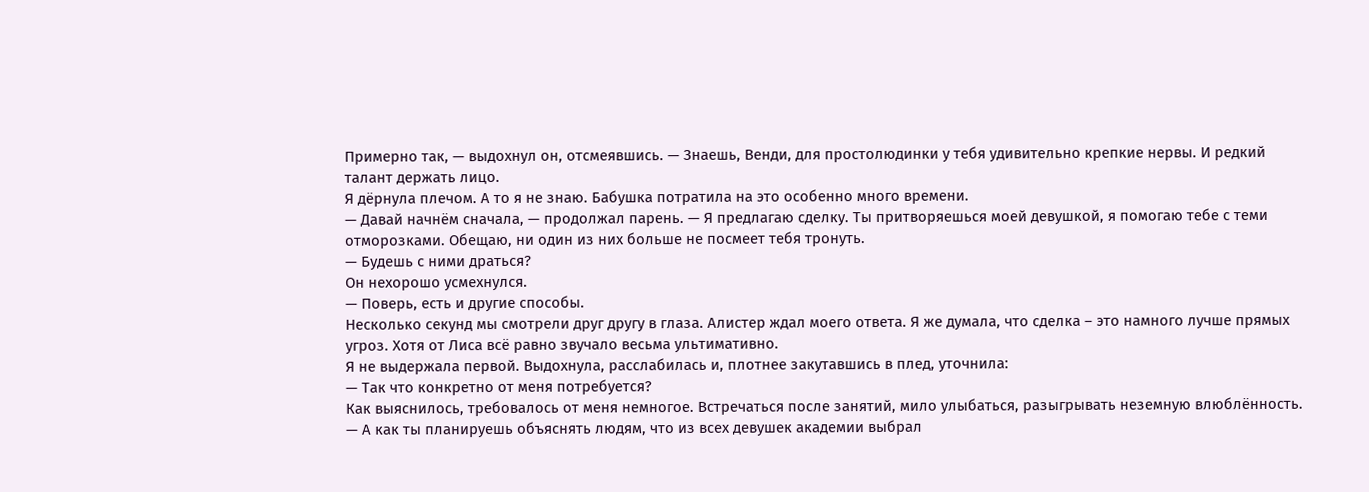Примерно так, — выдохнул он, отсмеявшись. — Знаешь, Венди, для простолюдинки у тебя удивительно крепкие нервы. И редкий талант держать лицо.
Я дёрнула плечом. А то я не знаю. Бабушка потратила на это особенно много времени.
— Давай начнём сначала, — продолжал парень. — Я предлагаю сделку. Ты притворяешься моей девушкой, я помогаю тебе с теми отморозками. Обещаю, ни один из них больше не посмеет тебя тронуть.
— Будешь с ними драться?
Он нехорошо усмехнулся.
— Поверь, есть и другие способы.
Несколько секунд мы смотрели друг другу в глаза. Алистер ждал моего ответа. Я же думала, что сделка – это намного лучше прямых угроз. Хотя от Лиса всё равно звучало весьма ультимативно.
Я не выдержала первой. Выдохнула, расслабилась и, плотнее закутавшись в плед, уточнила:
— Так что конкретно от меня потребуется?
Как выяснилось, требовалось от меня немногое. Встречаться после занятий, мило улыбаться, разыгрывать неземную влюблённость.
— А как ты планируешь объяснять людям, что из всех девушек академии выбрал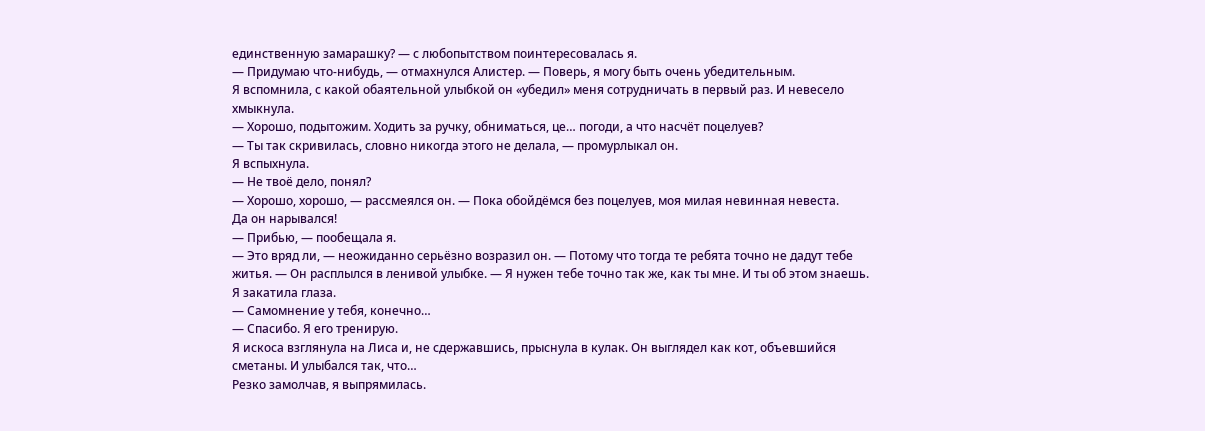единственную замарашку? — с любопытством поинтересовалась я.
— Придумаю что-нибудь, — отмахнулся Алистер. — Поверь, я могу быть очень убедительным.
Я вспомнила, с какой обаятельной улыбкой он «убедил» меня сотрудничать в первый раз. И невесело хмыкнула.
— Хорошо, подытожим. Ходить за ручку, обниматься, це… погоди, а что насчёт поцелуев?
— Ты так скривилась, словно никогда этого не делала, — промурлыкал он.
Я вспыхнула.
— Не твоё дело, понял?
— Хорошо, хорошо, — рассмеялся он. — Пока обойдёмся без поцелуев, моя милая невинная невеста.
Да он нарывался!
— Прибью, — пообещала я.
— Это вряд ли, — неожиданно серьёзно возразил он. — Потому что тогда те ребята точно не дадут тебе житья. — Он расплылся в ленивой улыбке. — Я нужен тебе точно так же, как ты мне. И ты об этом знаешь.
Я закатила глаза.
— Самомнение у тебя, конечно…
— Спасибо. Я его тренирую.
Я искоса взглянула на Лиса и, не сдержавшись, прыснула в кулак. Он выглядел как кот, объевшийся сметаны. И улыбался так, что…
Резко замолчав, я выпрямилась.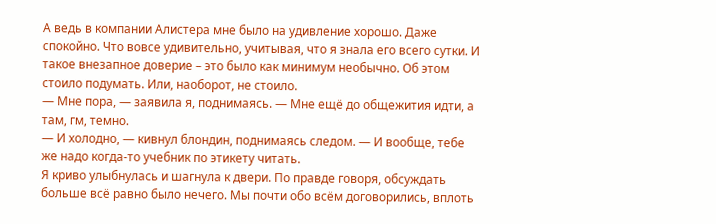А ведь в компании Алистера мне было на удивление хорошо. Даже спокойно. Что вовсе удивительно, учитывая, что я знала его всего сутки. И такое внезапное доверие – это было как минимум необычно. Об этом стоило подумать. Или, наоборот, не стоило.
— Мне пора, — заявила я, поднимаясь. — Мне ещё до общежития идти, а там, гм, темно.
— И холодно, — кивнул блондин, поднимаясь следом. — И вообще, тебе же надо когда-то учебник по этикету читать.
Я криво улыбнулась и шагнула к двери. По правде говоря, обсуждать больше всё равно было нечего. Мы почти обо всём договорились, вплоть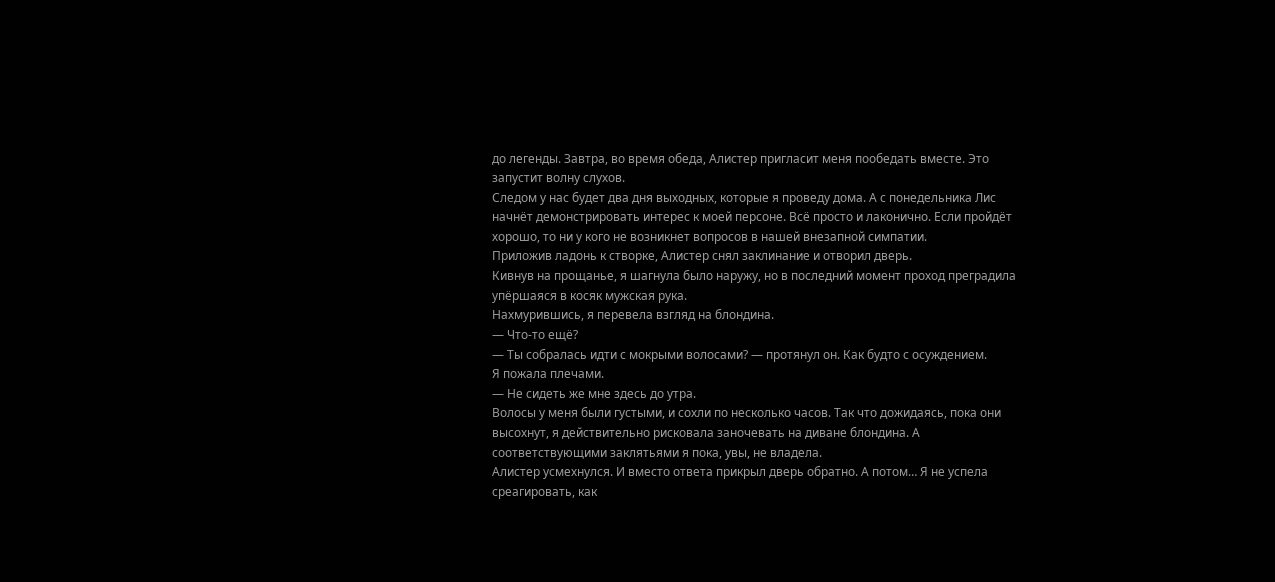до легенды. Завтра, во время обеда, Алистер пригласит меня пообедать вместе. Это запустит волну слухов.
Следом у нас будет два дня выходных, которые я проведу дома. А с понедельника Лис начнёт демонстрировать интерес к моей персоне. Всё просто и лаконично. Если пройдёт хорошо, то ни у кого не возникнет вопросов в нашей внезапной симпатии.
Приложив ладонь к створке, Алистер снял заклинание и отворил дверь.
Кивнув на прощанье, я шагнула было наружу, но в последний момент проход преградила упёршаяся в косяк мужская рука.
Нахмурившись, я перевела взгляд на блондина.
— Что-то ещё?
— Ты собралась идти с мокрыми волосами? — протянул он. Как будто с осуждением.
Я пожала плечами.
— Не сидеть же мне здесь до утра.
Волосы у меня были густыми, и сохли по несколько часов. Так что дожидаясь, пока они высохнут, я действительно рисковала заночевать на диване блондина. А соответствующими заклятьями я пока, увы, не владела.
Алистер усмехнулся. И вместо ответа прикрыл дверь обратно. А потом… Я не успела среагировать, как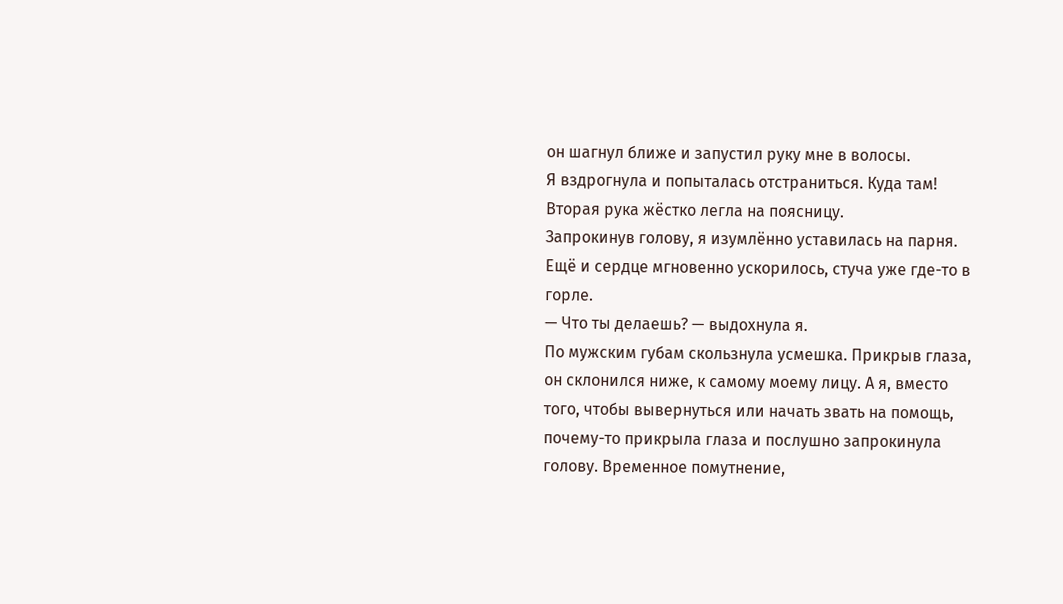он шагнул ближе и запустил руку мне в волосы.
Я вздрогнула и попыталась отстраниться. Куда там! Вторая рука жёстко легла на поясницу.
Запрокинув голову, я изумлённо уставилась на парня. Ещё и сердце мгновенно ускорилось, стуча уже где-то в горле.
— Что ты делаешь? — выдохнула я.
По мужским губам скользнула усмешка. Прикрыв глаза, он склонился ниже, к самому моему лицу. А я, вместо того, чтобы вывернуться или начать звать на помощь, почему-то прикрыла глаза и послушно запрокинула голову. Временное помутнение,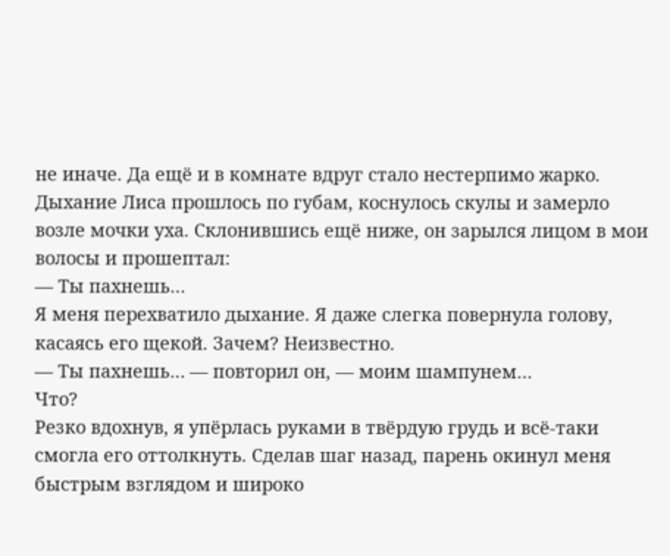не иначе. Да ещё и в комнате вдруг стало нестерпимо жарко.
Дыхание Лиса прошлось по губам, коснулось скулы и замерло возле мочки уха. Склонившись ещё ниже, он зарылся лицом в мои волосы и прошептал:
— Ты пахнешь…
Я меня перехватило дыхание. Я даже слегка повернула голову, касаясь его щекой. Зачем? Неизвестно.
— Ты пахнешь… — повторил он, — моим шампунем…
Что?
Резко вдохнув, я упёрлась руками в твёрдую грудь и всё-таки смогла его оттолкнуть. Сделав шаг назад, парень окинул меня быстрым взглядом и широко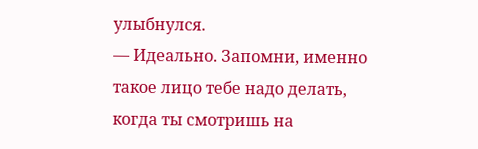улыбнулся.
— Идеально. Запомни, именно такое лицо тебе надо делать, когда ты смотришь на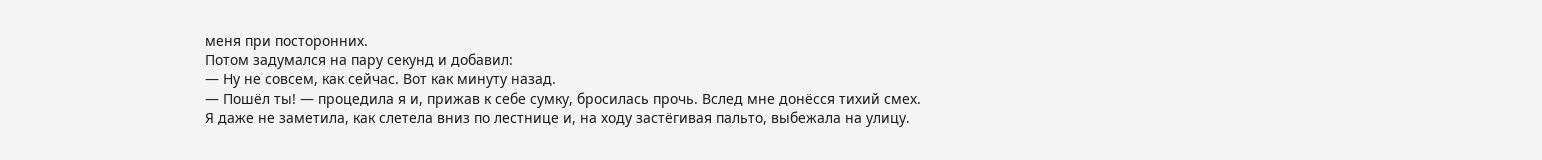меня при посторонних.
Потом задумался на пару секунд и добавил:
— Ну не совсем, как сейчас. Вот как минуту назад.
— Пошёл ты! — процедила я и, прижав к себе сумку, бросилась прочь. Вслед мне донёсся тихий смех.
Я даже не заметила, как слетела вниз по лестнице и, на ходу застёгивая пальто, выбежала на улицу.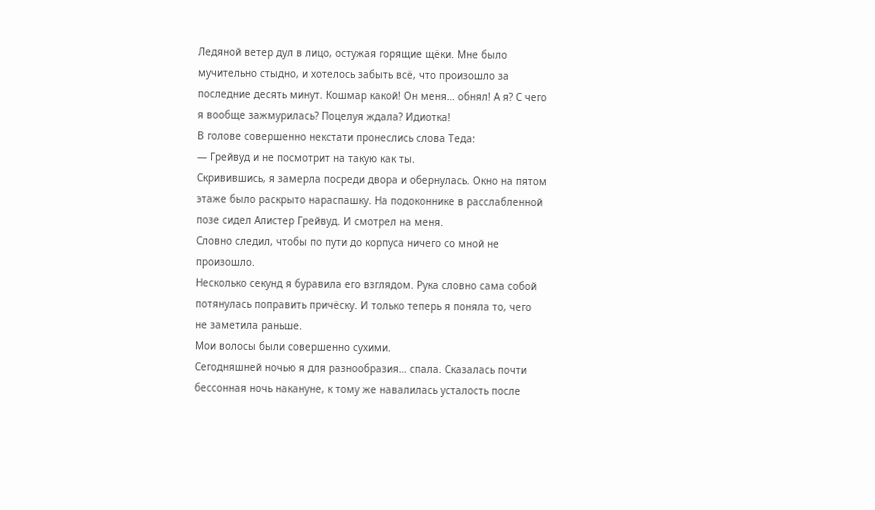Ледяной ветер дул в лицо, остужая горящие щёки. Мне было мучительно стыдно, и хотелось забыть всё, что произошло за последние десять минут. Кошмар какой! Он меня… обнял! А я? С чего я вообще зажмурилась? Поцелуя ждала? Идиотка!
В голове совершенно некстати пронеслись слова Теда:
— Грейвуд и не посмотрит на такую как ты.
Скривившись, я замерла посреди двора и обернулась. Окно на пятом этаже было раскрыто нараспашку. На подоконнике в расслабленной позе сидел Алистер Грейвуд. И смотрел на меня.
Словно следил, чтобы по пути до корпуса ничего со мной не произошло.
Несколько секунд я буравила его взглядом. Рука словно сама собой потянулась поправить причёску. И только теперь я поняла то, чего не заметила раньше.
Мои волосы были совершенно сухими.
Сегодняшней ночью я для разнообразия… спала. Сказалась почти бессонная ночь накануне, к тому же навалилась усталость после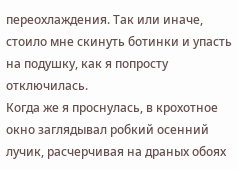переохлаждения. Так или иначе, стоило мне скинуть ботинки и упасть на подушку, как я попросту отключилась.
Когда же я проснулась, в крохотное окно заглядывал робкий осенний лучик, расчерчивая на драных обоях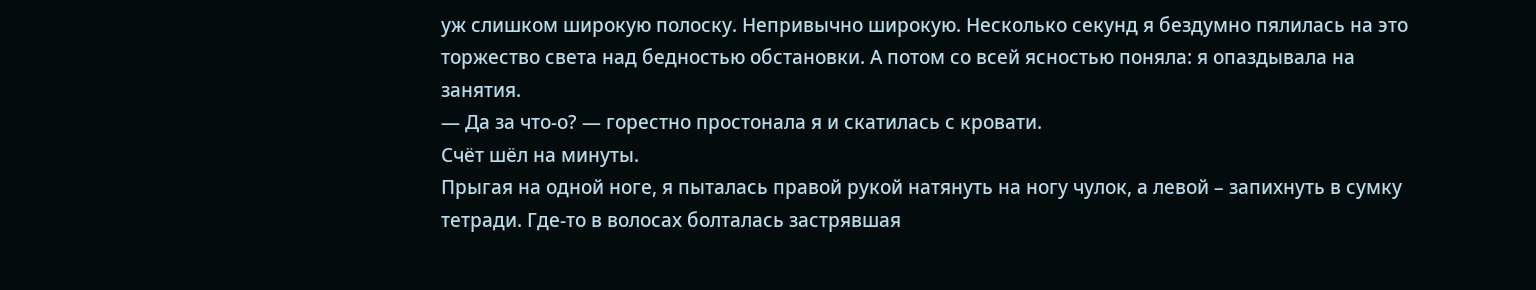уж слишком широкую полоску. Непривычно широкую. Несколько секунд я бездумно пялилась на это торжество света над бедностью обстановки. А потом со всей ясностью поняла: я опаздывала на занятия.
— Да за что-о? — горестно простонала я и скатилась с кровати.
Счёт шёл на минуты.
Прыгая на одной ноге, я пыталась правой рукой натянуть на ногу чулок, а левой – запихнуть в сумку тетради. Где-то в волосах болталась застрявшая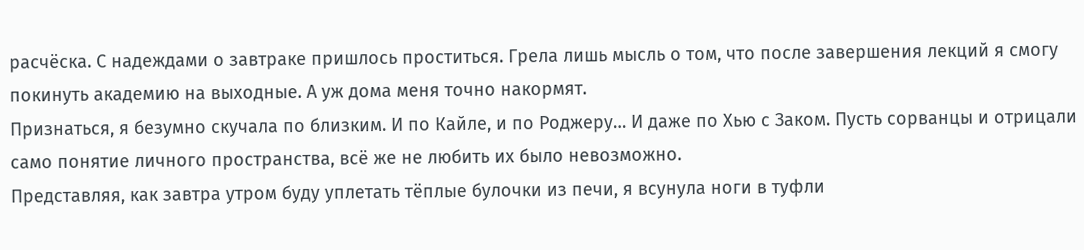расчёска. С надеждами о завтраке пришлось проститься. Грела лишь мысль о том, что после завершения лекций я смогу покинуть академию на выходные. А уж дома меня точно накормят.
Признаться, я безумно скучала по близким. И по Кайле, и по Роджеру… И даже по Хью с Заком. Пусть сорванцы и отрицали само понятие личного пространства, всё же не любить их было невозможно.
Представляя, как завтра утром буду уплетать тёплые булочки из печи, я всунула ноги в туфли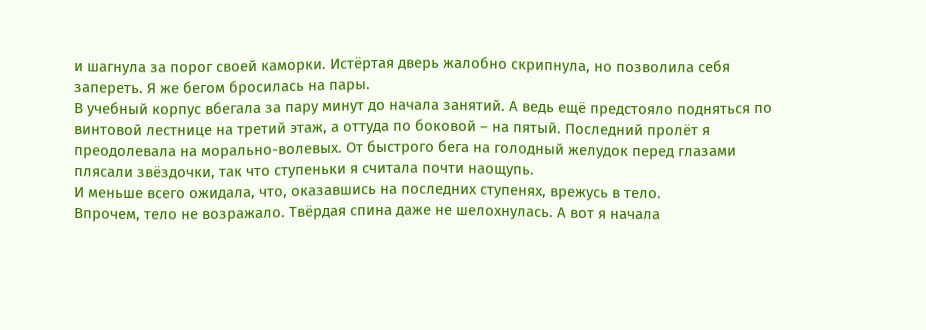и шагнула за порог своей каморки. Истёртая дверь жалобно скрипнула, но позволила себя запереть. Я же бегом бросилась на пары.
В учебный корпус вбегала за пару минут до начала занятий. А ведь ещё предстояло подняться по винтовой лестнице на третий этаж, а оттуда по боковой – на пятый. Последний пролёт я преодолевала на морально-волевых. От быстрого бега на голодный желудок перед глазами плясали звёздочки, так что ступеньки я считала почти наощупь.
И меньше всего ожидала, что, оказавшись на последних ступенях, врежусь в тело.
Впрочем, тело не возражало. Твёрдая спина даже не шелохнулась. А вот я начала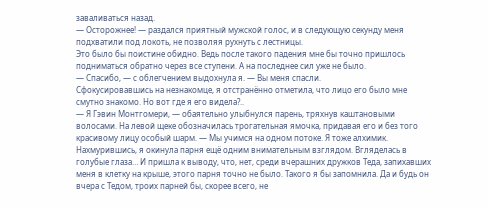заваливаться назад.
— Осторожнее! — раздался приятный мужской голос, и в следующую секунду меня подхватили под локоть, не позволяя рухнуть с лестницы.
Это было бы поистине обидно. Ведь после такого падения мне бы точно пришлось подниматься обратно через все ступени. А на последнее сил уже не было.
— Спасибо, — с облегчением выдохнула я. — Вы меня спасли.
Сфокусировавшись на незнакомце, я отстранённо отметила, что лицо его было мне смутно знакомо. Но вот где я его видела?..
— Я Гэвин Монтгомери, — обаятельно улыбнулся парень, тряхнув каштановыми волосами. На левой щеке обозначилась трогательная ямочка, придавая его и без того красивому лицу особый шарм. — Мы учимся на одном потоке. Я тоже алхимик.
Нахмурившись, я окинула парня ещё одним внимательным взглядом. Вгляделась в голубые глаза… И пришла к выводу, что, нет, среди вчерашних дружков Теда, запихавших меня в клетку на крыше, этого парня точно не было. Такого я бы запомнила. Да и будь он вчера с Тедом, троих парней бы, скорее всего, не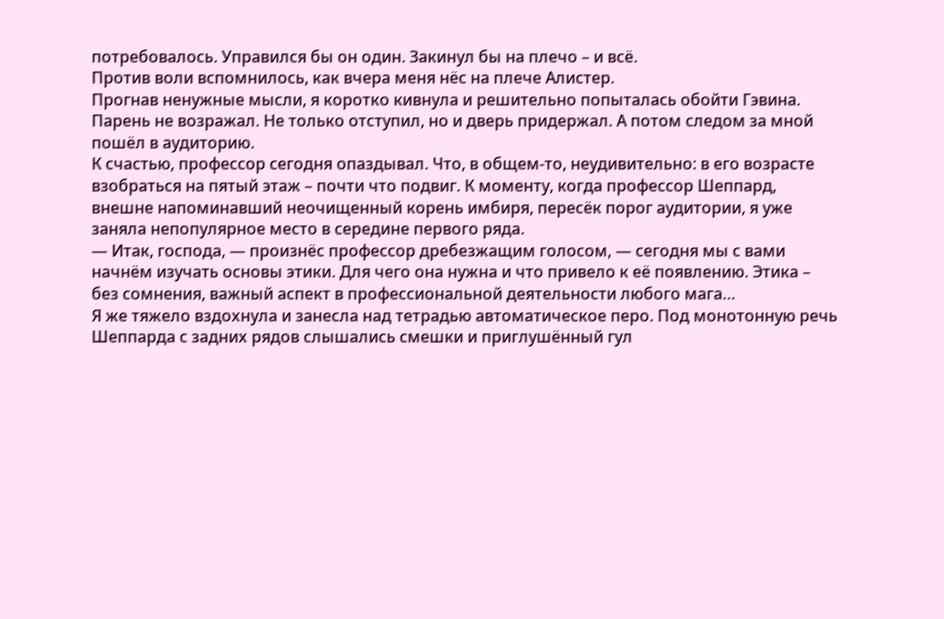потребовалось. Управился бы он один. Закинул бы на плечо – и всё.
Против воли вспомнилось, как вчера меня нёс на плече Алистер.
Прогнав ненужные мысли, я коротко кивнула и решительно попыталась обойти Гэвина. Парень не возражал. Не только отступил, но и дверь придержал. А потом следом за мной пошёл в аудиторию.
К счастью, профессор сегодня опаздывал. Что, в общем-то, неудивительно: в его возрасте взобраться на пятый этаж – почти что подвиг. К моменту, когда профессор Шеппард, внешне напоминавший неочищенный корень имбиря, пересёк порог аудитории, я уже заняла непопулярное место в середине первого ряда.
— Итак, господа, — произнёс профессор дребезжащим голосом, — сегодня мы с вами начнём изучать основы этики. Для чего она нужна и что привело к её появлению. Этика – без сомнения, важный аспект в профессиональной деятельности любого мага…
Я же тяжело вздохнула и занесла над тетрадью автоматическое перо. Под монотонную речь Шеппарда с задних рядов слышались смешки и приглушённый гул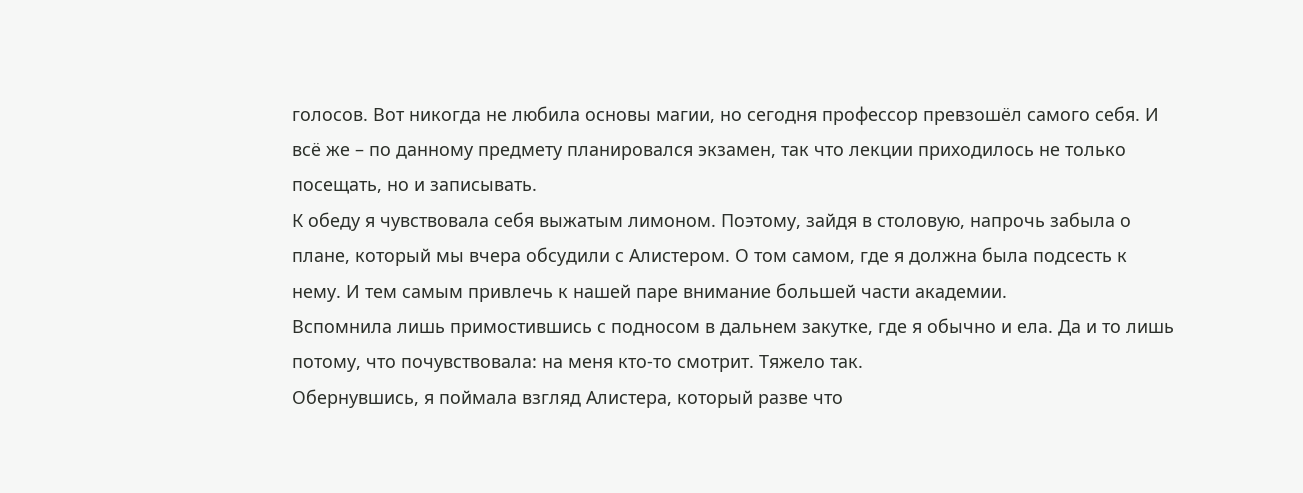голосов. Вот никогда не любила основы магии, но сегодня профессор превзошёл самого себя. И всё же – по данному предмету планировался экзамен, так что лекции приходилось не только посещать, но и записывать.
К обеду я чувствовала себя выжатым лимоном. Поэтому, зайдя в столовую, напрочь забыла о плане, который мы вчера обсудили с Алистером. О том самом, где я должна была подсесть к нему. И тем самым привлечь к нашей паре внимание большей части академии.
Вспомнила лишь примостившись с подносом в дальнем закутке, где я обычно и ела. Да и то лишь потому, что почувствовала: на меня кто-то смотрит. Тяжело так.
Обернувшись, я поймала взгляд Алистера, который разве что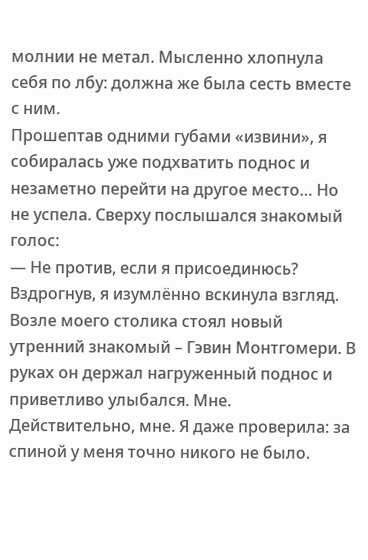молнии не метал. Мысленно хлопнула себя по лбу: должна же была сесть вместе с ним.
Прошептав одними губами «извини», я собиралась уже подхватить поднос и незаметно перейти на другое место… Но не успела. Сверху послышался знакомый голос:
— Не против, если я присоединюсь?
Вздрогнув, я изумлённо вскинула взгляд. Возле моего столика стоял новый утренний знакомый – Гэвин Монтгомери. В руках он держал нагруженный поднос и приветливо улыбался. Мне. Действительно, мне. Я даже проверила: за спиной у меня точно никого не было.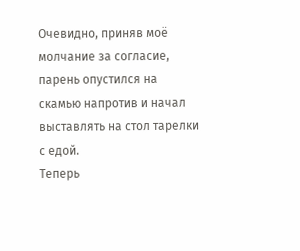Очевидно, приняв моё молчание за согласие, парень опустился на скамью напротив и начал выставлять на стол тарелки с едой.
Теперь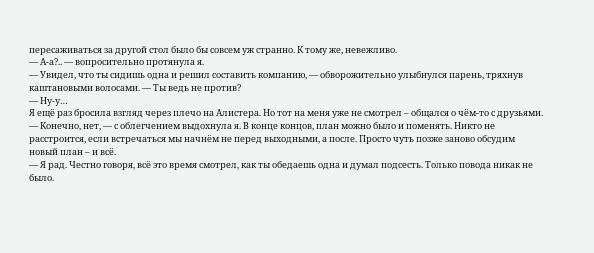пересаживаться за другой стол было бы совсем уж странно. К тому же, невежливо.
— А-а?.. — вопросительно протянула я.
— Увидел, что ты сидишь одна и решил составить компанию, — обворожительно улыбнулся парень, тряхнув каштановыми волосами. — Ты ведь не против?
— Ну-у…
Я ещё раз бросила взгляд через плечо на Алистера. Но тот на меня уже не смотрел – общался о чём-то с друзьями.
— Конечно, нет, — с облегчением выдохнула я. В конце концов, план можно было и поменять. Никто не расстроится, если встречаться мы начнём не перед выходными, а после. Просто чуть позже заново обсудим новый план – и всё.
— Я рад. Честно говоря, всё это время смотрел, как ты обедаешь одна и думал подсесть. Только повода никак не было.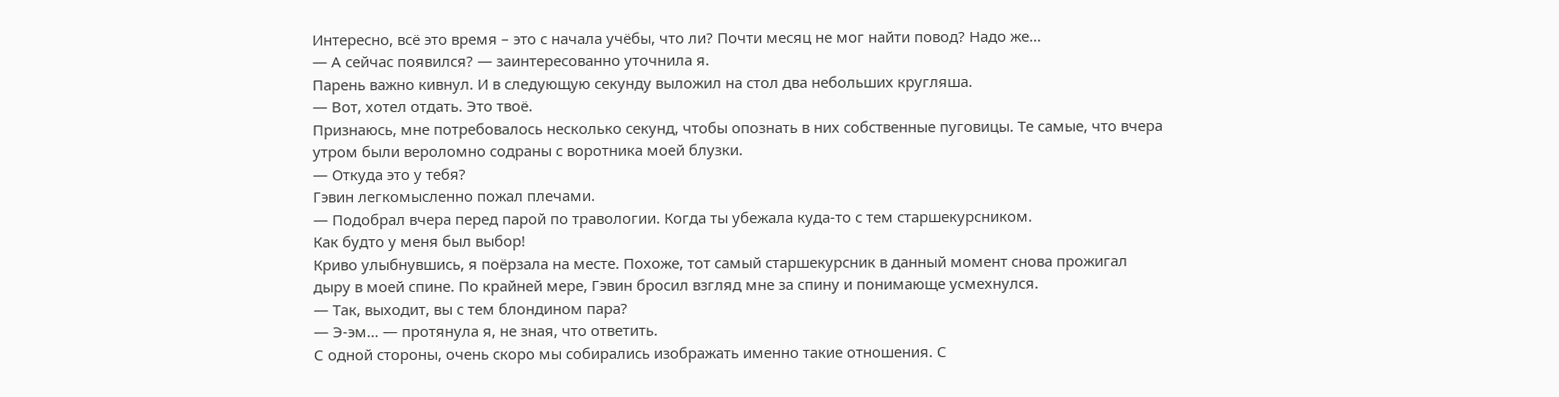Интересно, всё это время – это с начала учёбы, что ли? Почти месяц не мог найти повод? Надо же…
— А сейчас появился? — заинтересованно уточнила я.
Парень важно кивнул. И в следующую секунду выложил на стол два небольших кругляша.
— Вот, хотел отдать. Это твоё.
Признаюсь, мне потребовалось несколько секунд, чтобы опознать в них собственные пуговицы. Те самые, что вчера утром были вероломно содраны с воротника моей блузки.
— Откуда это у тебя?
Гэвин легкомысленно пожал плечами.
— Подобрал вчера перед парой по травологии. Когда ты убежала куда-то с тем старшекурсником.
Как будто у меня был выбор!
Криво улыбнувшись, я поёрзала на месте. Похоже, тот самый старшекурсник в данный момент снова прожигал дыру в моей спине. По крайней мере, Гэвин бросил взгляд мне за спину и понимающе усмехнулся.
— Так, выходит, вы с тем блондином пара?
— Э-эм… — протянула я, не зная, что ответить.
С одной стороны, очень скоро мы собирались изображать именно такие отношения. С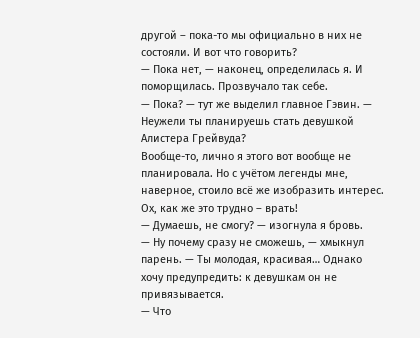другой – пока-то мы официально в них не состояли. И вот что говорить?
— Пока нет, — наконец, определилась я. И поморщилась. Прозвучало так себе.
— Пока? — тут же выделил главное Гэвин. — Неужели ты планируешь стать девушкой Алистера Грейвуда?
Вообще-то, лично я этого вот вообще не планировала. Но с учётом легенды мне, наверное, стоило всё же изобразить интерес.
Ох, как же это трудно – врать!
— Думаешь, не смогу? — изогнула я бровь.
— Ну почему сразу не сможешь, — хмыкнул парень. — Ты молодая, красивая… Однако хочу предупредить: к девушкам он не привязывается.
— Что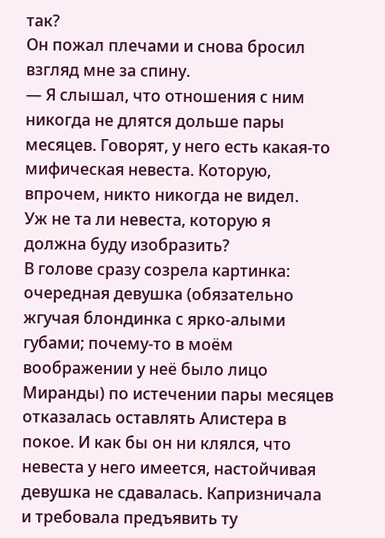так?
Он пожал плечами и снова бросил взгляд мне за спину.
— Я слышал, что отношения с ним никогда не длятся дольше пары месяцев. Говорят, у него есть какая-то мифическая невеста. Которую, впрочем, никто никогда не видел.
Уж не та ли невеста, которую я должна буду изобразить?
В голове сразу созрела картинка: очередная девушка (обязательно жгучая блондинка с ярко-алыми губами; почему-то в моём воображении у неё было лицо Миранды) по истечении пары месяцев отказалась оставлять Алистера в покое. И как бы он ни клялся, что невеста у него имеется, настойчивая девушка не сдавалась. Капризничала и требовала предъявить ту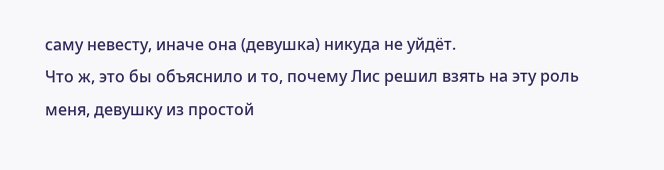саму невесту, иначе она (девушка) никуда не уйдёт.
Что ж, это бы объяснило и то, почему Лис решил взять на эту роль меня, девушку из простой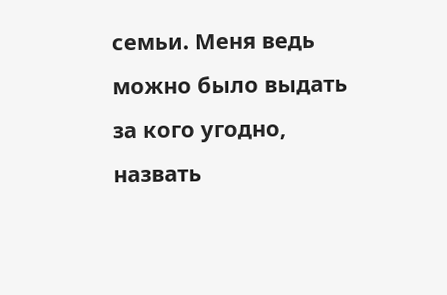семьи. Меня ведь можно было выдать за кого угодно, назвать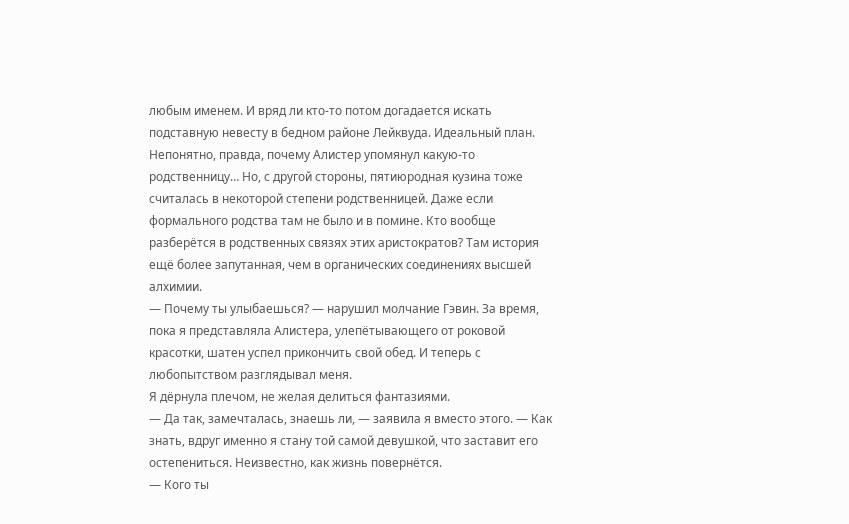любым именем. И вряд ли кто-то потом догадается искать подставную невесту в бедном районе Лейквуда. Идеальный план.
Непонятно, правда, почему Алистер упомянул какую-то родственницу… Но, с другой стороны, пятиюродная кузина тоже считалась в некоторой степени родственницей. Даже если формального родства там не было и в помине. Кто вообще разберётся в родственных связях этих аристократов? Там история ещё более запутанная, чем в органических соединениях высшей алхимии.
— Почему ты улыбаешься? — нарушил молчание Гэвин. За время, пока я представляла Алистера, улепётывающего от роковой красотки, шатен успел прикончить свой обед. И теперь с любопытством разглядывал меня.
Я дёрнула плечом, не желая делиться фантазиями.
— Да так, замечталась, знаешь ли, — заявила я вместо этого. — Как знать, вдруг именно я стану той самой девушкой, что заставит его остепениться. Неизвестно, как жизнь повернётся.
— Кого ты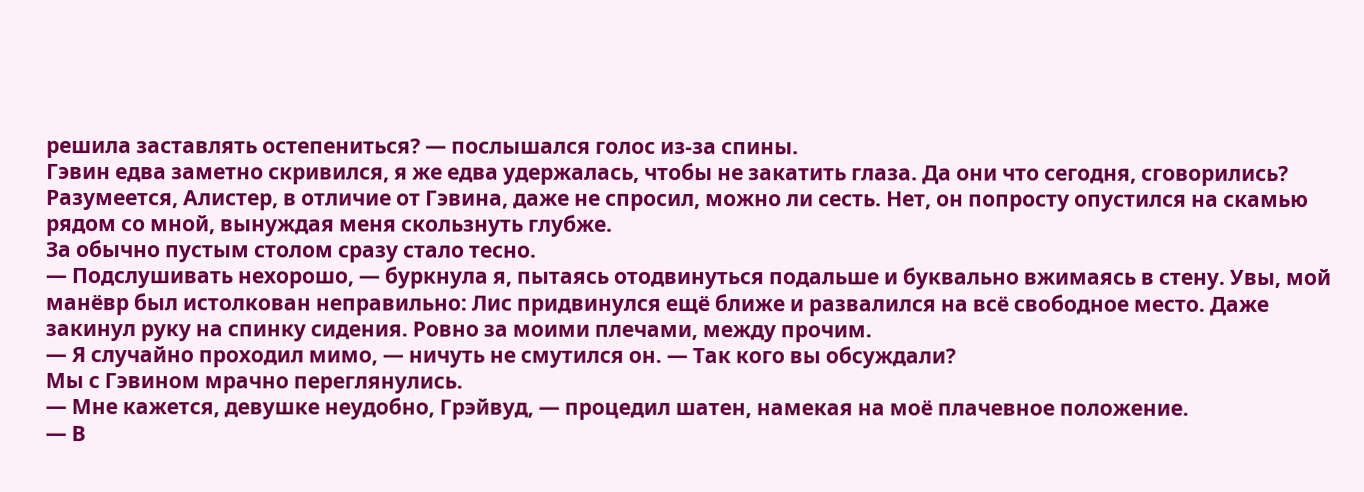решила заставлять остепениться? — послышался голос из-за спины.
Гэвин едва заметно скривился, я же едва удержалась, чтобы не закатить глаза. Да они что сегодня, сговорились?
Разумеется, Алистер, в отличие от Гэвина, даже не спросил, можно ли сесть. Нет, он попросту опустился на скамью рядом со мной, вынуждая меня скользнуть глубже.
За обычно пустым столом сразу стало тесно.
— Подслушивать нехорошо, — буркнула я, пытаясь отодвинуться подальше и буквально вжимаясь в стену. Увы, мой манёвр был истолкован неправильно: Лис придвинулся ещё ближе и развалился на всё свободное место. Даже закинул руку на спинку сидения. Ровно за моими плечами, между прочим.
— Я случайно проходил мимо, — ничуть не смутился он. — Так кого вы обсуждали?
Мы с Гэвином мрачно переглянулись.
— Мне кажется, девушке неудобно, Грэйвуд, — процедил шатен, намекая на моё плачевное положение.
— В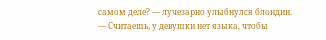самом деле? — лучезарно улыбнулся блондин. — Считаешь, у девушки нет языка, чтобы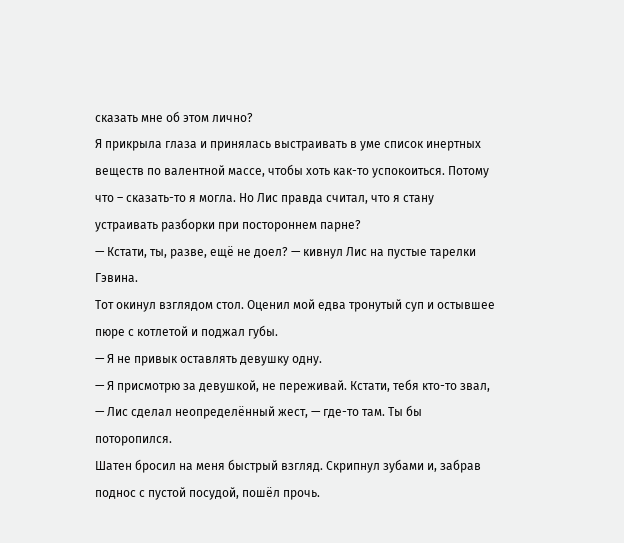сказать мне об этом лично?
Я прикрыла глаза и принялась выстраивать в уме список инертных веществ по валентной массе, чтобы хоть как-то успокоиться. Потому что – сказать-то я могла. Но Лис правда считал, что я стану устраивать разборки при постороннем парне?
— Кстати, ты, разве, ещё не доел? — кивнул Лис на пустые тарелки Гэвина.
Тот окинул взглядом стол. Оценил мой едва тронутый суп и остывшее пюре с котлетой и поджал губы.
— Я не привык оставлять девушку одну.
— Я присмотрю за девушкой, не переживай. Кстати, тебя кто-то звал, — Лис сделал неопределённый жест, — где-то там. Ты бы поторопился.
Шатен бросил на меня быстрый взгляд. Скрипнул зубами и, забрав поднос с пустой посудой, пошёл прочь.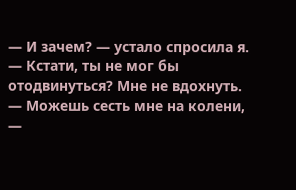— И зачем? — устало спросила я. — Кстати, ты не мог бы отодвинуться? Мне не вдохнуть.
— Можешь сесть мне на колени, —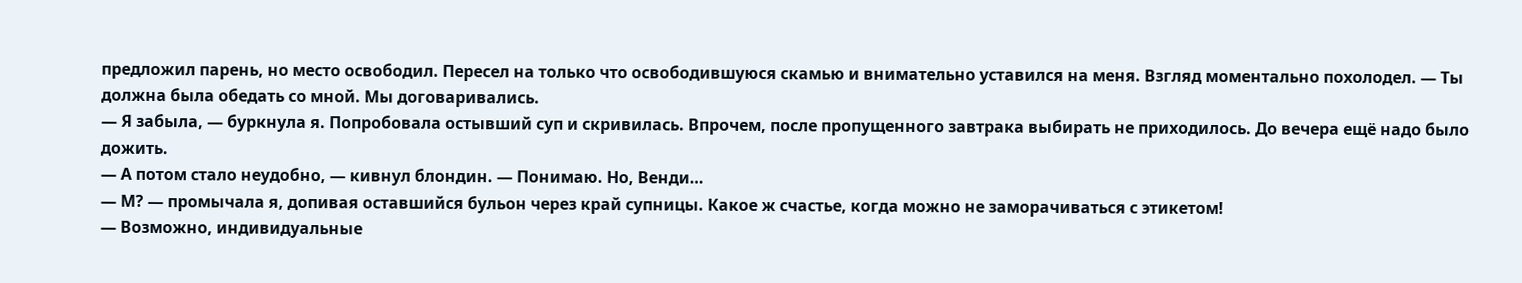предложил парень, но место освободил. Пересел на только что освободившуюся скамью и внимательно уставился на меня. Взгляд моментально похолодел. — Ты должна была обедать со мной. Мы договаривались.
— Я забыла, — буркнула я. Попробовала остывший суп и скривилась. Впрочем, после пропущенного завтрака выбирать не приходилось. До вечера ещё надо было дожить.
— А потом стало неудобно, — кивнул блондин. — Понимаю. Но, Венди…
— М? — промычала я, допивая оставшийся бульон через край супницы. Какое ж счастье, когда можно не заморачиваться с этикетом!
— Возможно, индивидуальные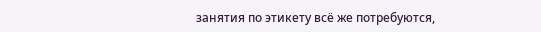занятия по этикету всё же потребуются,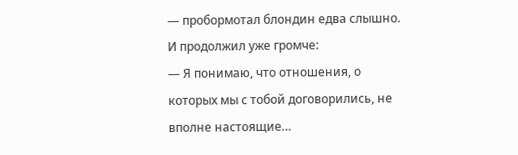— пробормотал блондин едва слышно. И продолжил уже громче:
— Я понимаю, что отношения, о которых мы с тобой договорились, не вполне настоящие…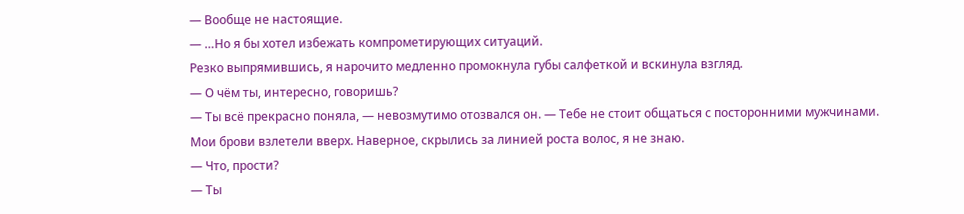— Вообще не настоящие.
— …Но я бы хотел избежать компрометирующих ситуаций.
Резко выпрямившись, я нарочито медленно промокнула губы салфеткой и вскинула взгляд.
— О чём ты, интересно, говоришь?
— Ты всё прекрасно поняла, — невозмутимо отозвался он. — Тебе не стоит общаться с посторонними мужчинами.
Мои брови взлетели вверх. Наверное, скрылись за линией роста волос, я не знаю.
— Что, прости?
— Ты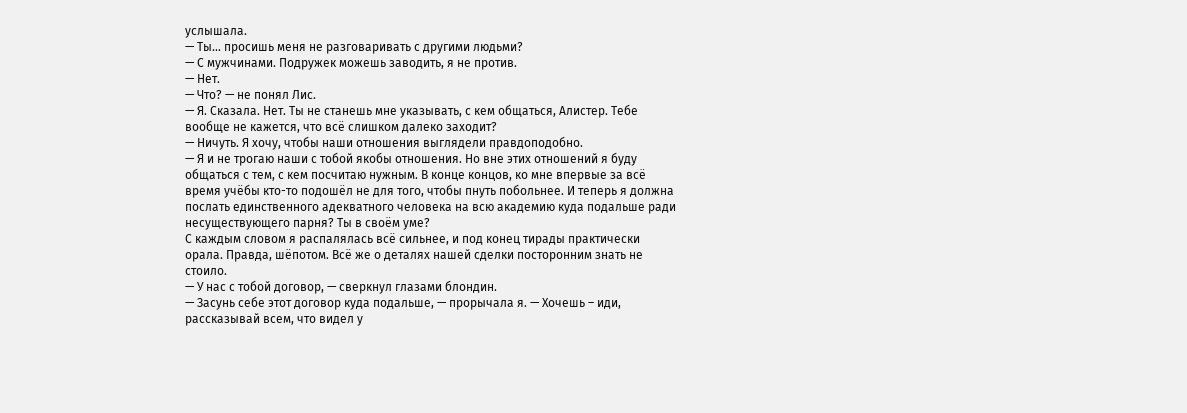услышала.
— Ты… просишь меня не разговаривать с другими людьми?
— С мужчинами. Подружек можешь заводить, я не против.
— Нет.
— Что? — не понял Лис.
— Я. Сказала. Нет. Ты не станешь мне указывать, с кем общаться, Алистер. Тебе вообще не кажется, что всё слишком далеко заходит?
— Ничуть. Я хочу, чтобы наши отношения выглядели правдоподобно.
— Я и не трогаю наши с тобой якобы отношения. Но вне этих отношений я буду общаться с тем, с кем посчитаю нужным. В конце концов, ко мне впервые за всё время учёбы кто-то подошёл не для того, чтобы пнуть побольнее. И теперь я должна послать единственного адекватного человека на всю академию куда подальше ради несуществующего парня? Ты в своём уме?
С каждым словом я распалялась всё сильнее, и под конец тирады практически орала. Правда, шёпотом. Всё же о деталях нашей сделки посторонним знать не стоило.
— У нас с тобой договор, — сверкнул глазами блондин.
— Засунь себе этот договор куда подальше, — прорычала я. — Хочешь – иди, рассказывай всем, что видел у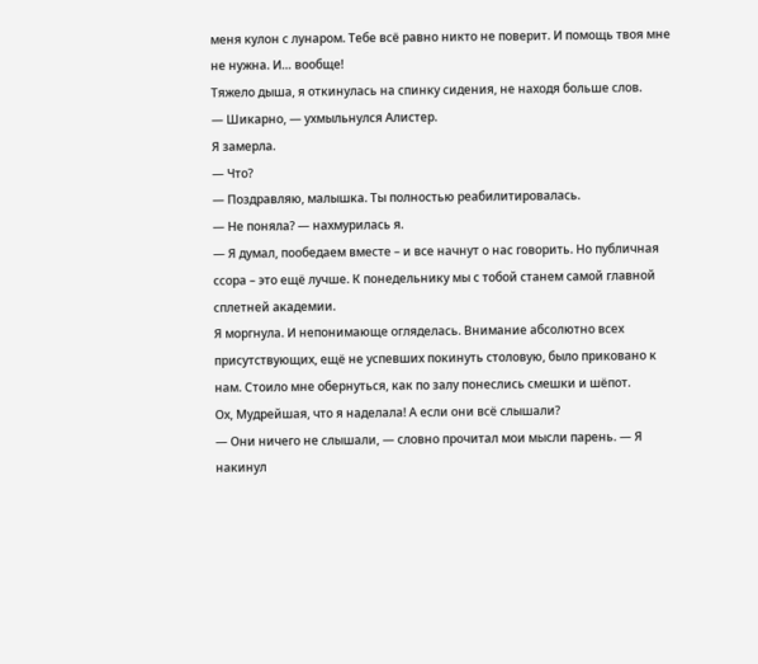меня кулон с лунаром. Тебе всё равно никто не поверит. И помощь твоя мне не нужна. И… вообще!
Тяжело дыша, я откинулась на спинку сидения, не находя больше слов.
— Шикарно, — ухмыльнулся Алистер.
Я замерла.
— Что?
— Поздравляю, малышка. Ты полностью реабилитировалась.
— Не поняла? — нахмурилась я.
— Я думал, пообедаем вместе – и все начнут о нас говорить. Но публичная ссора – это ещё лучше. К понедельнику мы с тобой станем самой главной сплетней академии.
Я моргнула. И непонимающе огляделась. Внимание абсолютно всех присутствующих, ещё не успевших покинуть столовую, было приковано к нам. Стоило мне обернуться, как по залу понеслись смешки и шёпот.
Ох, Мудрейшая, что я наделала! А если они всё слышали?
— Они ничего не слышали, — словно прочитал мои мысли парень. — Я накинул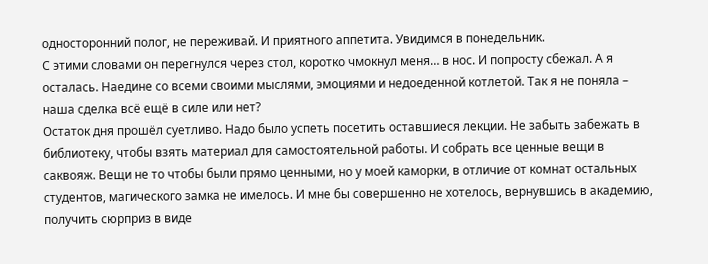односторонний полог, не переживай. И приятного аппетита. Увидимся в понедельник.
С этими словами он перегнулся через стол, коротко чмокнул меня… в нос. И попросту сбежал. А я осталась. Наедине со всеми своими мыслями, эмоциями и недоеденной котлетой. Так я не поняла – наша сделка всё ещё в силе или нет?
Остаток дня прошёл суетливо. Надо было успеть посетить оставшиеся лекции. Не забыть забежать в библиотеку, чтобы взять материал для самостоятельной работы. И собрать все ценные вещи в саквояж. Вещи не то чтобы были прямо ценными, но у моей каморки, в отличие от комнат остальных студентов, магического замка не имелось. И мне бы совершенно не хотелось, вернувшись в академию, получить сюрприз в виде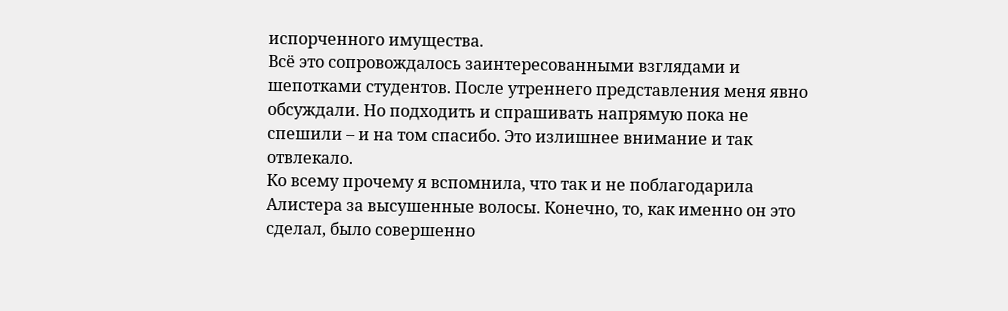испорченного имущества.
Всё это сопровождалось заинтересованными взглядами и шепотками студентов. После утреннего представления меня явно обсуждали. Но подходить и спрашивать напрямую пока не спешили – и на том спасибо. Это излишнее внимание и так отвлекало.
Ко всему прочему я вспомнила, что так и не поблагодарила Алистера за высушенные волосы. Конечно, то, как именно он это сделал, было совершенно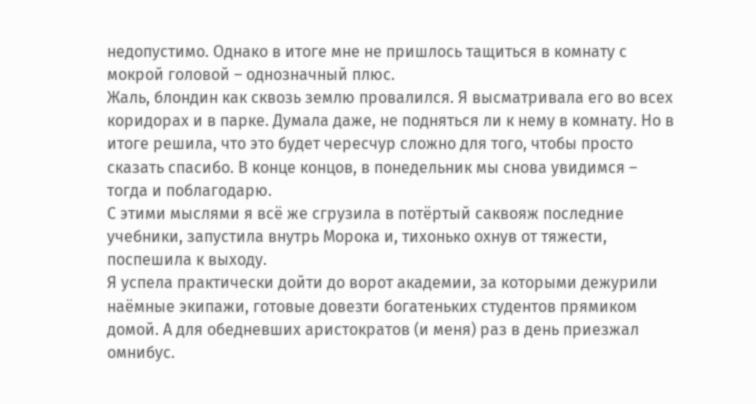недопустимо. Однако в итоге мне не пришлось тащиться в комнату с мокрой головой – однозначный плюс.
Жаль, блондин как сквозь землю провалился. Я высматривала его во всех коридорах и в парке. Думала даже, не подняться ли к нему в комнату. Но в итоге решила, что это будет чересчур сложно для того, чтобы просто сказать спасибо. В конце концов, в понедельник мы снова увидимся – тогда и поблагодарю.
С этими мыслями я всё же сгрузила в потёртый саквояж последние учебники, запустила внутрь Морока и, тихонько охнув от тяжести, поспешила к выходу.
Я успела практически дойти до ворот академии, за которыми дежурили наёмные экипажи, готовые довезти богатеньких студентов прямиком домой. А для обедневших аристократов (и меня) раз в день приезжал омнибус.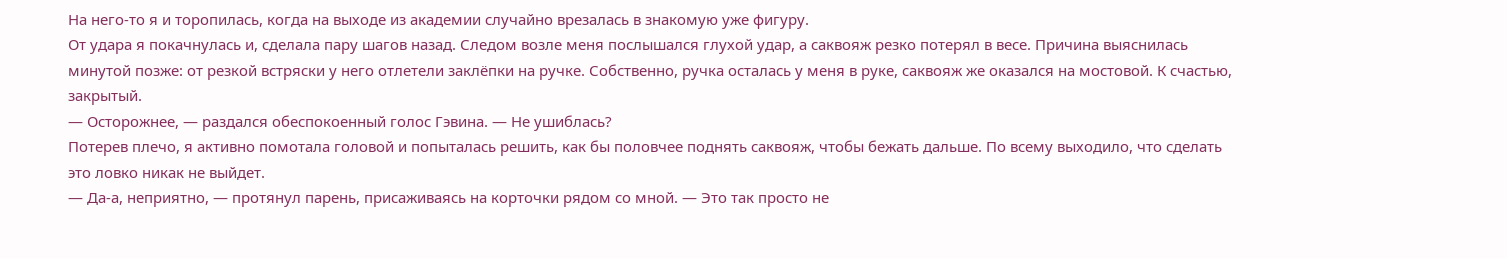На него-то я и торопилась, когда на выходе из академии случайно врезалась в знакомую уже фигуру.
От удара я покачнулась и, сделала пару шагов назад. Следом возле меня послышался глухой удар, а саквояж резко потерял в весе. Причина выяснилась минутой позже: от резкой встряски у него отлетели заклёпки на ручке. Собственно, ручка осталась у меня в руке, саквояж же оказался на мостовой. К счастью, закрытый.
— Осторожнее, — раздался обеспокоенный голос Гэвина. — Не ушиблась?
Потерев плечо, я активно помотала головой и попыталась решить, как бы половчее поднять саквояж, чтобы бежать дальше. По всему выходило, что сделать это ловко никак не выйдет.
— Да-а, неприятно, — протянул парень, присаживаясь на корточки рядом со мной. — Это так просто не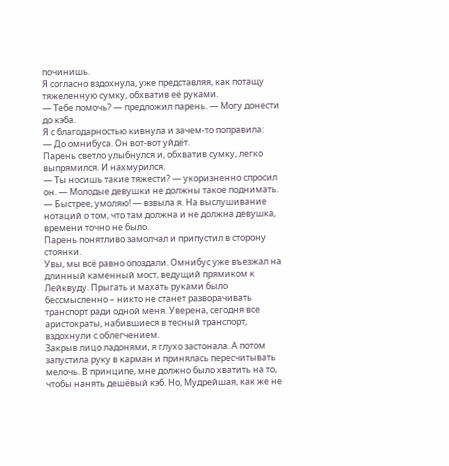починишь.
Я согласно вздохнула, уже представляя, как потащу тяжеленную сумку, обхватив её руками.
— Тебе помочь? — предложил парень. — Могу донести до кэба.
Я с благодарностью кивнула и зачем-то поправила:
— До омнибуса. Он вот-вот уйдёт.
Парень светло улыбнулся и, обхватив сумку, легко выпрямился. И нахмурился.
— Ты носишь такие тяжести? — укоризненно спросил он. — Молодые девушки не должны такое поднимать.
— Быстрее, умоляю! — взвыла я. На выслушивание нотаций о том, что там должна и не должна девушка, времени точно не было.
Парень понятливо замолчал и припустил в сторону стоянки.
Увы, мы всё равно опоздали. Омнибус уже въезжал на длинный каменный мост, ведущий прямиком к Лейквуду. Прыгать и махать руками было бессмысленно – никто не станет разворачивать транспорт ради одной меня. Уверена, сегодня все аристократы, набившиеся в тесный транспорт, вздохнули с облегчением.
Закрыв лицо ладонями, я глухо застонала. А потом запустила руку в карман и принялась пересчитывать мелочь. В принципе, мне должно было хватить на то, чтобы нанять дешёвый кэб. Но, Мудрейшая, как же не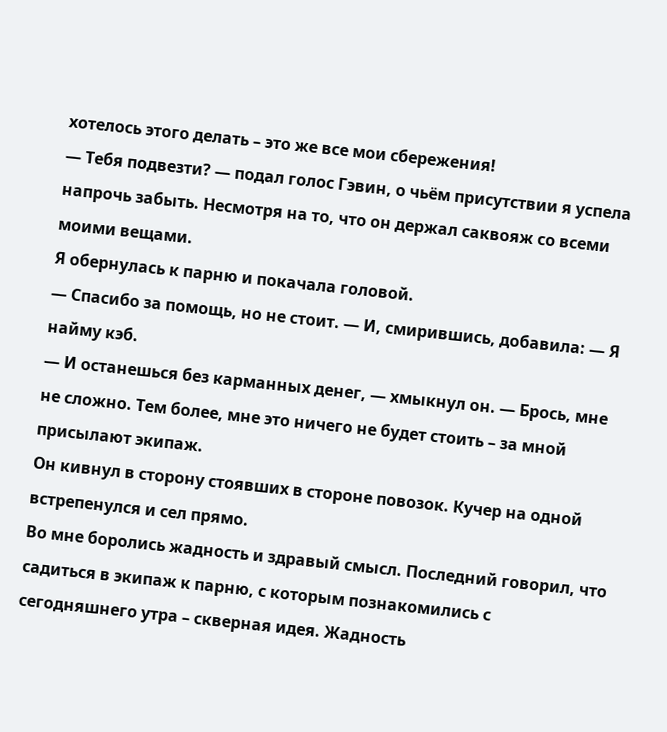хотелось этого делать – это же все мои сбережения!
— Тебя подвезти? — подал голос Гэвин, о чьём присутствии я успела напрочь забыть. Несмотря на то, что он держал саквояж со всеми моими вещами.
Я обернулась к парню и покачала головой.
— Спасибо за помощь, но не стоит. — И, смирившись, добавила: — Я найму кэб.
— И останешься без карманных денег, — хмыкнул он. — Брось, мне не сложно. Тем более, мне это ничего не будет стоить – за мной присылают экипаж.
Он кивнул в сторону стоявших в стороне повозок. Кучер на одной встрепенулся и сел прямо.
Во мне боролись жадность и здравый смысл. Последний говорил, что садиться в экипаж к парню, с которым познакомились с сегодняшнего утра – скверная идея. Жадность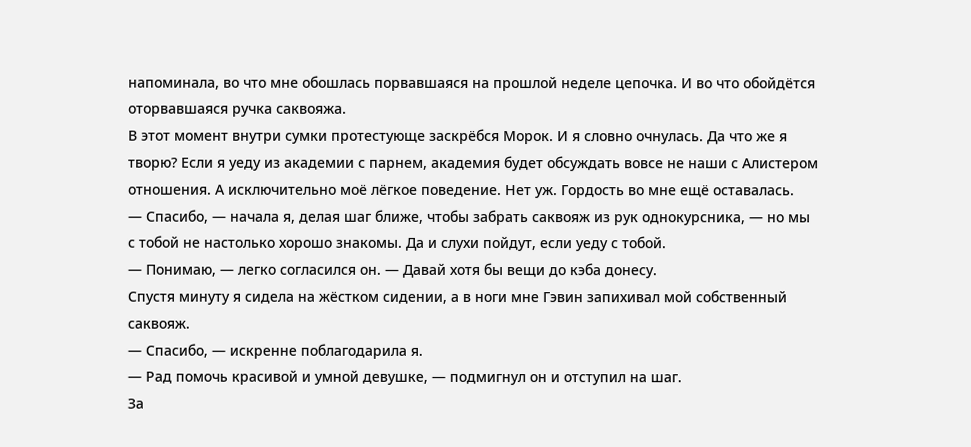напоминала, во что мне обошлась порвавшаяся на прошлой неделе цепочка. И во что обойдётся оторвавшаяся ручка саквояжа.
В этот момент внутри сумки протестующе заскрёбся Морок. И я словно очнулась. Да что же я творю? Если я уеду из академии с парнем, академия будет обсуждать вовсе не наши с Алистером отношения. А исключительно моё лёгкое поведение. Нет уж. Гордость во мне ещё оставалась.
— Спасибо, — начала я, делая шаг ближе, чтобы забрать саквояж из рук однокурсника, — но мы с тобой не настолько хорошо знакомы. Да и слухи пойдут, если уеду с тобой.
— Понимаю, — легко согласился он. — Давай хотя бы вещи до кэба донесу.
Спустя минуту я сидела на жёстком сидении, а в ноги мне Гэвин запихивал мой собственный саквояж.
— Спасибо, — искренне поблагодарила я.
— Рад помочь красивой и умной девушке, — подмигнул он и отступил на шаг.
За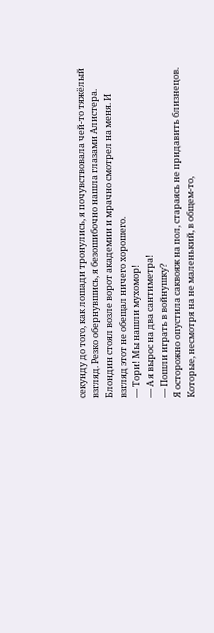секунду до того, как лошади тронулись, я почувствовала чей-то тяжёлый взгляд. Резко обернувшись, я безошибочно нашла глазами Алистера. Блондин стоял возле ворот академии и мрачно смотрел на меня. И взгляд этот не обещал ничего хорошего.
— Тори! Мы нашли мухомор!
— А я вырос на два сантиметра!
— Пошли играть в войнушку?
Я осторожно опустила саквояж на пол, стараясь не придавить близнецов. Которые, несмотря на не маленький, в общем-то,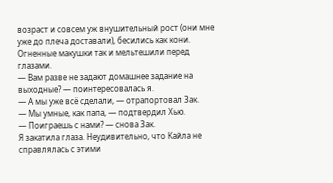возраст и совсем уж внушительный рост (они мне уже до плеча доставали), бесились как кони. Огненные макушки так и мельтешили перед глазами.
— Вам разве не задают домашнее задание на выходные? — поинтересовалась я.
— А мы уже всё сделали, — отрапортовал Зак.
— Мы умные, как папа, — подтвердил Хью.
— Поиграешь с нами? — снова Зак.
Я закатила глаза. Неудивительно, что Кайла не справлялась с этими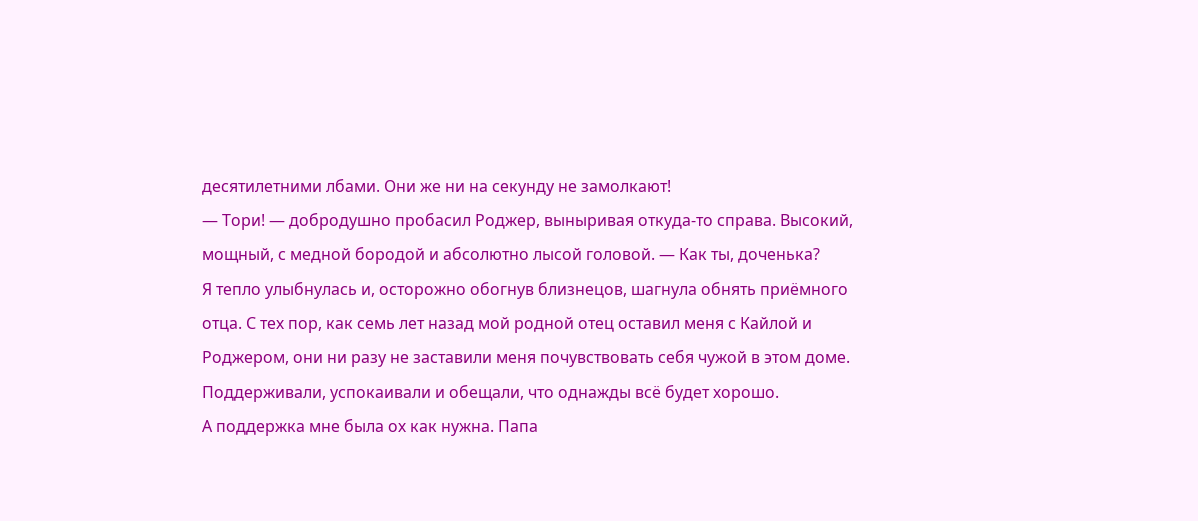десятилетними лбами. Они же ни на секунду не замолкают!
— Тори! — добродушно пробасил Роджер, выныривая откуда-то справа. Высокий, мощный, с медной бородой и абсолютно лысой головой. — Как ты, доченька?
Я тепло улыбнулась и, осторожно обогнув близнецов, шагнула обнять приёмного отца. С тех пор, как семь лет назад мой родной отец оставил меня с Кайлой и Роджером, они ни разу не заставили меня почувствовать себя чужой в этом доме. Поддерживали, успокаивали и обещали, что однажды всё будет хорошо.
А поддержка мне была ох как нужна. Папа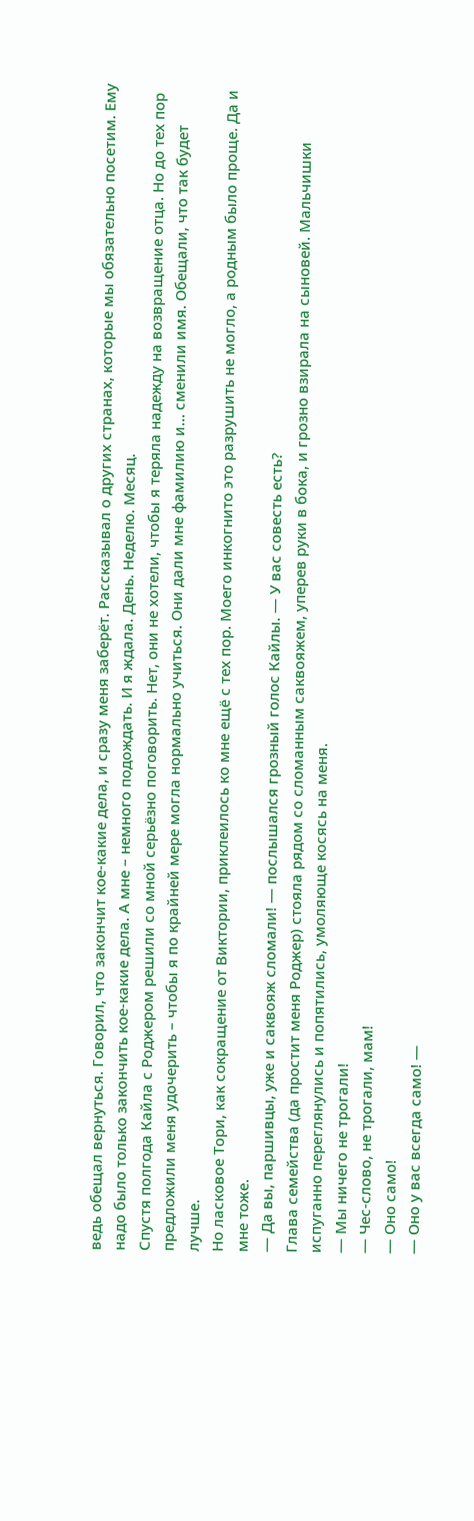ведь обещал вернуться. Говорил, что закончит кое-какие дела, и сразу меня заберёт. Рассказывал о других странах, которые мы обязательно посетим. Ему надо было только закончить кое-какие дела. А мне – немного подождать. И я ждала. День. Неделю. Месяц.
Спустя полгода Кайла с Роджером решили со мной серьёзно поговорить. Нет, они не хотели, чтобы я теряла надежду на возвращение отца. Но до тех пор предложили меня удочерить – чтобы я по крайней мере могла нормально учиться. Они дали мне фамилию и… сменили имя. Обещали, что так будет лучше.
Но ласковое Тори, как сокращение от Виктории, приклеилось ко мне ещё с тех пор. Моего инкогнито это разрушить не могло, а родным было проще. Да и мне тоже.
— Да вы, паршивцы, уже и саквояж сломали! — послышался грозный голос Кайлы. — У вас совесть есть?
Глава семейства (да простит меня Роджер) стояла рядом со сломанным саквояжем, уперев руки в бока, и грозно взирала на сыновей. Мальчишки испуганно переглянулись и попятились, умоляюще косясь на меня.
— Мы ничего не трогали!
— Чес-слово, не трогали, мам!
— Оно само!
— Оно у вас всегда само! —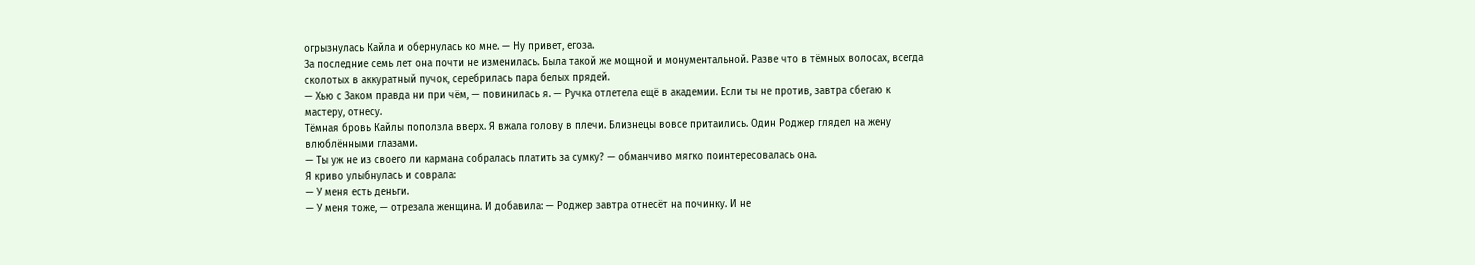огрызнулась Кайла и обернулась ко мне. — Ну привет, егоза.
За последние семь лет она почти не изменилась. Была такой же мощной и монументальной. Разве что в тёмных волосах, всегда сколотых в аккуратный пучок, серебрилась пара белых прядей.
— Хью с Заком правда ни при чём, — повинилась я. — Ручка отлетела ещё в академии. Если ты не против, завтра сбегаю к мастеру, отнесу.
Тёмная бровь Кайлы поползла вверх. Я вжала голову в плечи. Близнецы вовсе притаились. Один Роджер глядел на жену влюблёнными глазами.
— Ты уж не из своего ли кармана собралась платить за сумку? — обманчиво мягко поинтересовалась она.
Я криво улыбнулась и соврала:
— У меня есть деньги.
— У меня тоже, — отрезала женщина. И добавила: — Роджер завтра отнесёт на починку. И не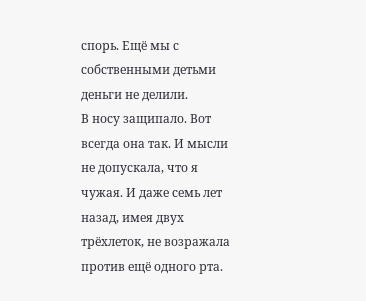спорь. Ещё мы с собственными детьми деньги не делили.
В носу защипало. Вот всегда она так. И мысли не допускала, что я чужая. И даже семь лет назад, имея двух трёхлеток, не возражала против ещё одного рта.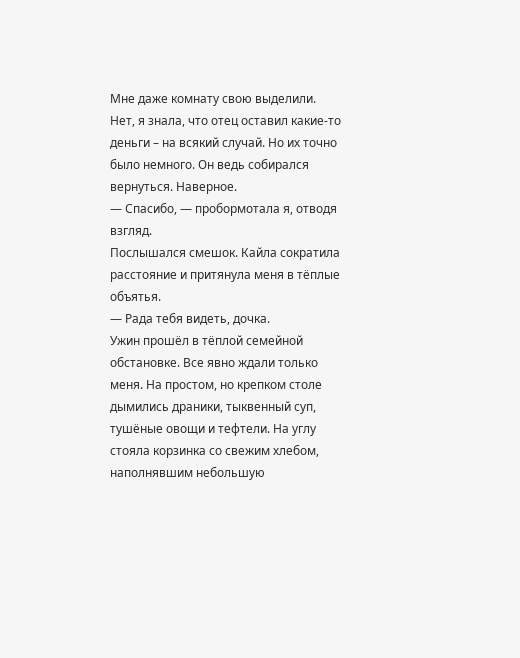Мне даже комнату свою выделили.
Нет, я знала, что отец оставил какие-то деньги – на всякий случай. Но их точно было немного. Он ведь собирался вернуться. Наверное.
— Спасибо, — пробормотала я, отводя взгляд.
Послышался смешок. Кайла сократила расстояние и притянула меня в тёплые объятья.
— Рада тебя видеть, дочка.
Ужин прошёл в тёплой семейной обстановке. Все явно ждали только меня. На простом, но крепком столе дымились драники, тыквенный суп, тушёные овощи и тефтели. На углу стояла корзинка со свежим хлебом, наполнявшим небольшую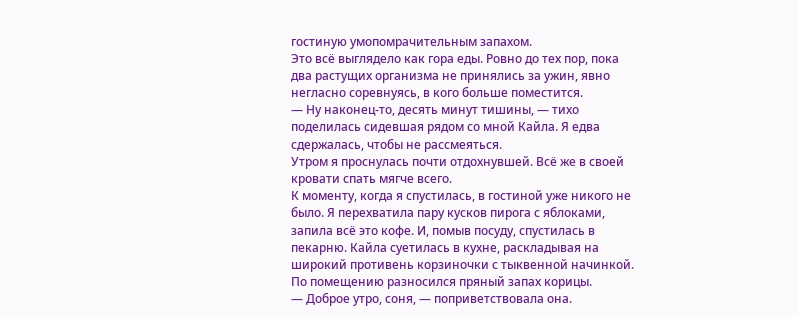гостиную умопомрачительным запахом.
Это всё выглядело как гора еды. Ровно до тех пор, пока два растущих организма не принялись за ужин, явно негласно соревнуясь, в кого больше поместится.
— Ну наконец-то, десять минут тишины, — тихо поделилась сидевшая рядом со мной Кайла. Я едва сдержалась, чтобы не рассмеяться.
Утром я проснулась почти отдохнувшей. Всё же в своей кровати спать мягче всего.
К моменту, когда я спустилась, в гостиной уже никого не было. Я перехватила пару кусков пирога с яблоками, запила всё это кофе. И, помыв посуду, спустилась в пекарню. Кайла суетилась в кухне, раскладывая на широкий противень корзиночки с тыквенной начинкой. По помещению разносился пряный запах корицы.
— Доброе утро, соня, — поприветствовала она.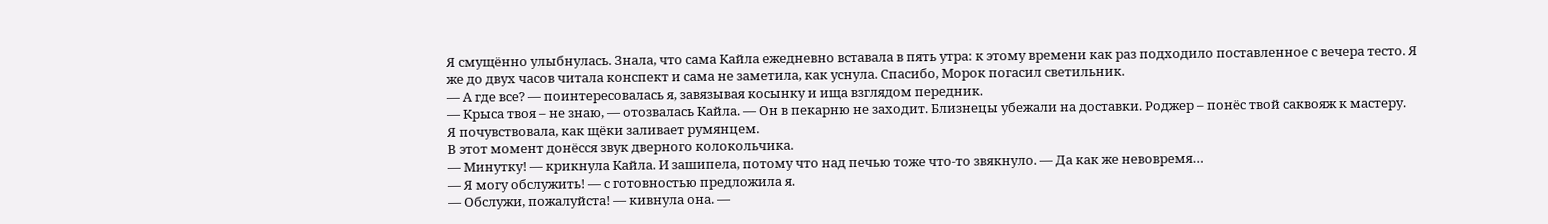Я смущённо улыбнулась. Знала, что сама Кайла ежедневно вставала в пять утра: к этому времени как раз подходило поставленное с вечера тесто. Я же до двух часов читала конспект и сама не заметила, как уснула. Спасибо, Морок погасил светильник.
— А где все? — поинтересовалась я, завязывая косынку и ища взглядом передник.
— Крыса твоя – не знаю, — отозвалась Кайла. — Он в пекарню не заходит. Близнецы убежали на доставки. Роджер – понёс твой саквояж к мастеру.
Я почувствовала, как щёки заливает румянцем.
В этот момент донёсся звук дверного колокольчика.
— Минутку! — крикнула Кайла. И зашипела, потому что над печью тоже что-то звякнуло. — Да как же невовремя…
— Я могу обслужить! — с готовностью предложила я.
— Обслужи, пожалуйста! — кивнула она. —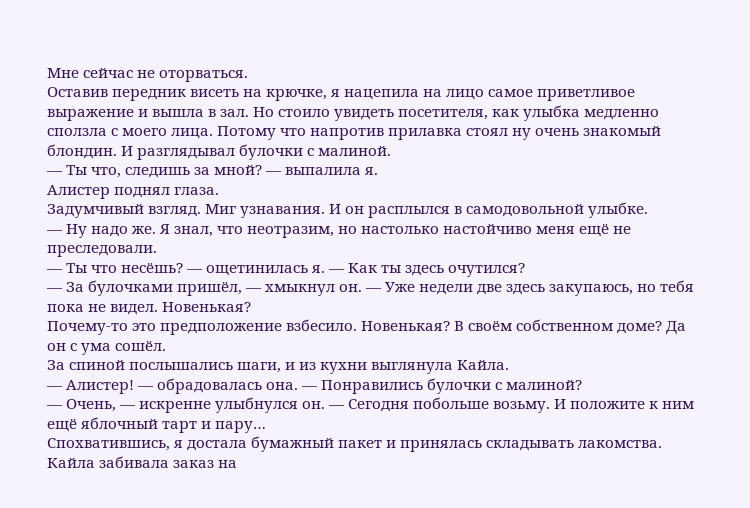Мне сейчас не оторваться.
Оставив передник висеть на крючке, я нацепила на лицо самое приветливое выражение и вышла в зал. Но стоило увидеть посетителя, как улыбка медленно сползла с моего лица. Потому что напротив прилавка стоял ну очень знакомый блондин. И разглядывал булочки с малиной.
— Ты что, следишь за мной? — выпалила я.
Алистер поднял глаза.
Задумчивый взгляд. Миг узнавания. И он расплылся в самодовольной улыбке.
— Ну надо же. Я знал, что неотразим, но настолько настойчиво меня ещё не преследовали.
— Ты что несёшь? — ощетинилась я. — Как ты здесь очутился?
— За булочками пришёл, — хмыкнул он. — Уже недели две здесь закупаюсь, но тебя пока не видел. Новенькая?
Почему-то это предположение взбесило. Новенькая? В своём собственном доме? Да он с ума сошёл.
За спиной послышались шаги, и из кухни выглянула Кайла.
— Алистер! — обрадовалась она. — Понравились булочки с малиной?
— Очень, — искренне улыбнулся он. — Сегодня побольше возьму. И положите к ним ещё яблочный тарт и пару…
Спохватившись, я достала бумажный пакет и принялась складывать лакомства. Кайла забивала заказ на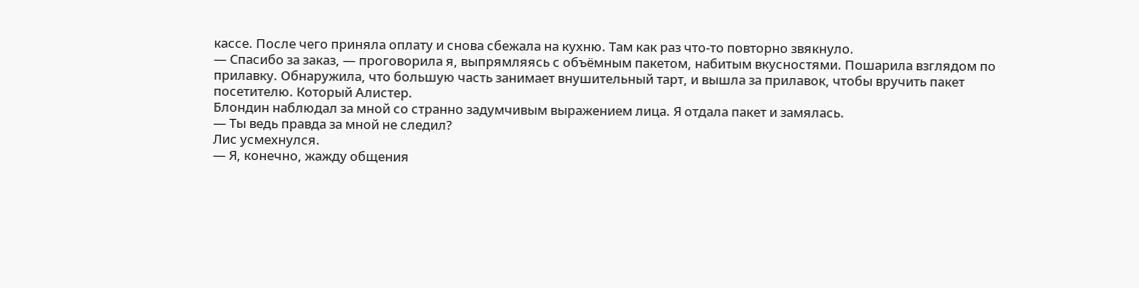кассе. После чего приняла оплату и снова сбежала на кухню. Там как раз что-то повторно звякнуло.
— Спасибо за заказ, — проговорила я, выпрямляясь с объёмным пакетом, набитым вкусностями. Пошарила взглядом по прилавку. Обнаружила, что большую часть занимает внушительный тарт, и вышла за прилавок, чтобы вручить пакет посетителю. Который Алистер.
Блондин наблюдал за мной со странно задумчивым выражением лица. Я отдала пакет и замялась.
— Ты ведь правда за мной не следил?
Лис усмехнулся.
— Я, конечно, жажду общения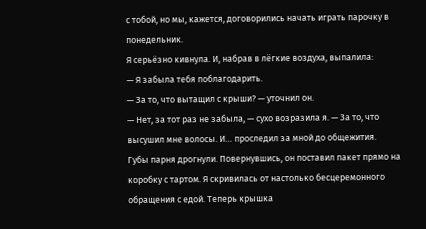с тобой, но мы, кажется, договорились начать играть парочку в понедельник.
Я серьёзно кивнула. И, набрав в лёгкие воздуха, выпалила:
— Я забыла тебя поблагодарить.
— За то, что вытащил с крыши? — уточнил он.
— Нет, за тот раз не забыла, — сухо возразила я. — За то, что высушил мне волосы. И… проследил за мной до общежития.
Губы парня дрогнули. Повернувшись, он поставил пакет прямо на коробку с тартом. Я скривилась от настолько бесцеремонного обращения с едой. Теперь крышка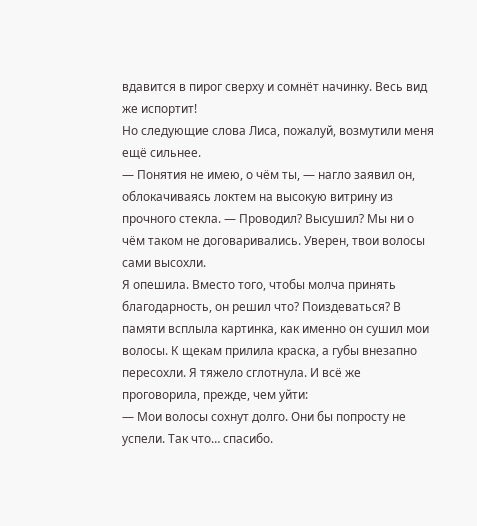вдавится в пирог сверху и сомнёт начинку. Весь вид же испортит!
Но следующие слова Лиса, пожалуй, возмутили меня ещё сильнее.
— Понятия не имею, о чём ты, — нагло заявил он, облокачиваясь локтем на высокую витрину из прочного стекла. — Проводил? Высушил? Мы ни о чём таком не договаривались. Уверен, твои волосы сами высохли.
Я опешила. Вместо того, чтобы молча принять благодарность, он решил что? Поиздеваться? В памяти всплыла картинка, как именно он сушил мои волосы. К щекам прилила краска, а губы внезапно пересохли. Я тяжело сглотнула. И всё же проговорила, прежде, чем уйти:
— Мои волосы сохнут долго. Они бы попросту не успели. Так что… спасибо.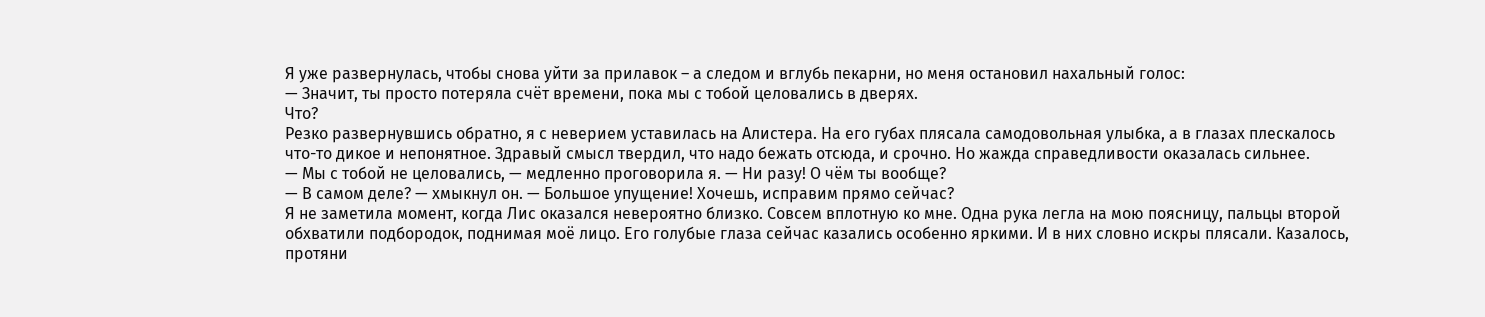Я уже развернулась, чтобы снова уйти за прилавок – а следом и вглубь пекарни, но меня остановил нахальный голос:
— Значит, ты просто потеряла счёт времени, пока мы с тобой целовались в дверях.
Что?
Резко развернувшись обратно, я с неверием уставилась на Алистера. На его губах плясала самодовольная улыбка, а в глазах плескалось что-то дикое и непонятное. Здравый смысл твердил, что надо бежать отсюда, и срочно. Но жажда справедливости оказалась сильнее.
— Мы с тобой не целовались, — медленно проговорила я. — Ни разу! О чём ты вообще?
— В самом деле? — хмыкнул он. — Большое упущение! Хочешь, исправим прямо сейчас?
Я не заметила момент, когда Лис оказался невероятно близко. Совсем вплотную ко мне. Одна рука легла на мою поясницу, пальцы второй обхватили подбородок, поднимая моё лицо. Его голубые глаза сейчас казались особенно яркими. И в них словно искры плясали. Казалось, протяни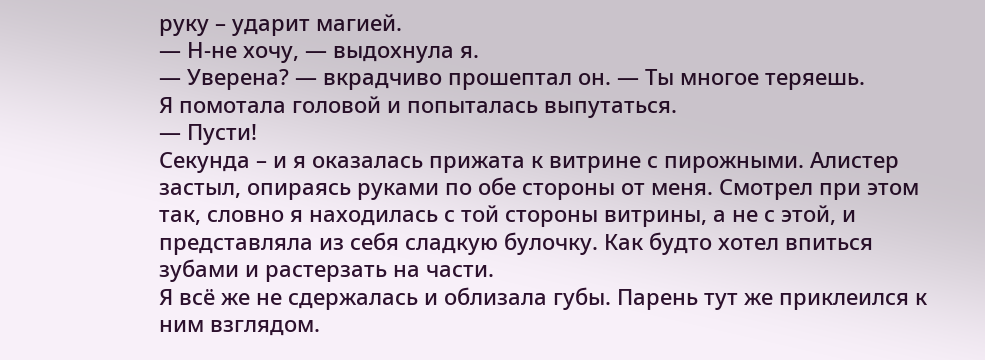руку – ударит магией.
— Н-не хочу, — выдохнула я.
— Уверена? — вкрадчиво прошептал он. — Ты многое теряешь.
Я помотала головой и попыталась выпутаться.
— Пусти!
Секунда – и я оказалась прижата к витрине с пирожными. Алистер застыл, опираясь руками по обе стороны от меня. Смотрел при этом так, словно я находилась с той стороны витрины, а не с этой, и представляла из себя сладкую булочку. Как будто хотел впиться зубами и растерзать на части.
Я всё же не сдержалась и облизала губы. Парень тут же приклеился к ним взглядом.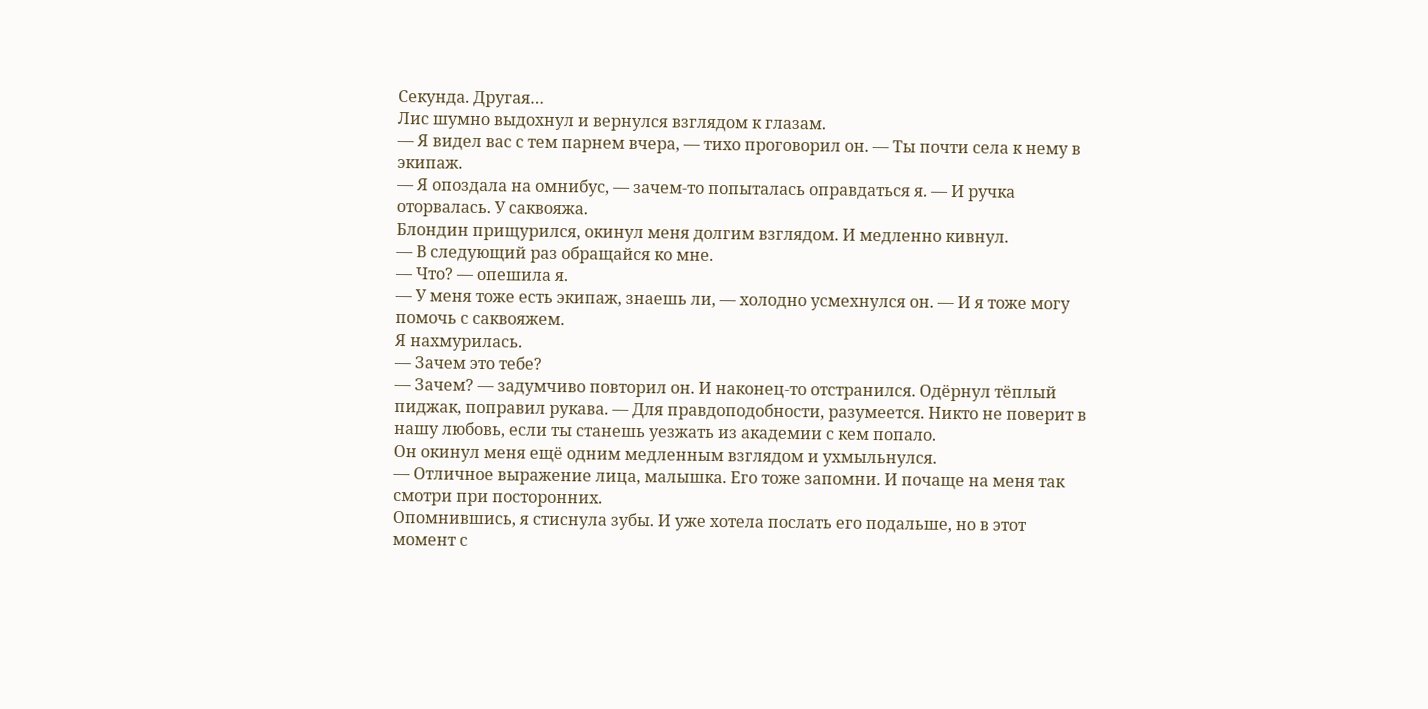Секунда. Другая…
Лис шумно выдохнул и вернулся взглядом к глазам.
— Я видел вас с тем парнем вчера, — тихо проговорил он. — Ты почти села к нему в экипаж.
— Я опоздала на омнибус, — зачем-то попыталась оправдаться я. — И ручка оторвалась. У саквояжа.
Блондин прищурился, окинул меня долгим взглядом. И медленно кивнул.
— В следующий раз обращайся ко мне.
— Что? — опешила я.
— У меня тоже есть экипаж, знаешь ли, — холодно усмехнулся он. — И я тоже могу помочь с саквояжем.
Я нахмурилась.
— Зачем это тебе?
— Зачем? — задумчиво повторил он. И наконец-то отстранился. Одёрнул тёплый пиджак, поправил рукава. — Для правдоподобности, разумеется. Никто не поверит в нашу любовь, если ты станешь уезжать из академии с кем попало.
Он окинул меня ещё одним медленным взглядом и ухмыльнулся.
— Отличное выражение лица, малышка. Его тоже запомни. И почаще на меня так смотри при посторонних.
Опомнившись, я стиснула зубы. И уже хотела послать его подальше, но в этот момент с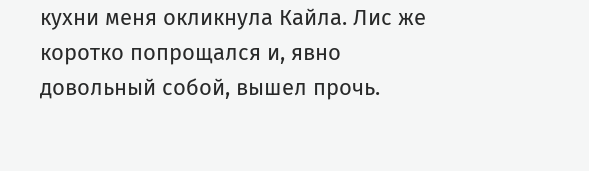кухни меня окликнула Кайла. Лис же коротко попрощался и, явно довольный собой, вышел прочь.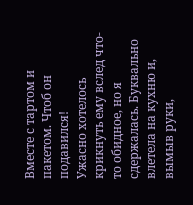Вместе с тартом и пакетом. Чтоб он подавился!
Ужасно хотелось крикнуть ему вслед что-то обидное, но я сдержалась. Буквально влетела на кухню и, вымыв руки,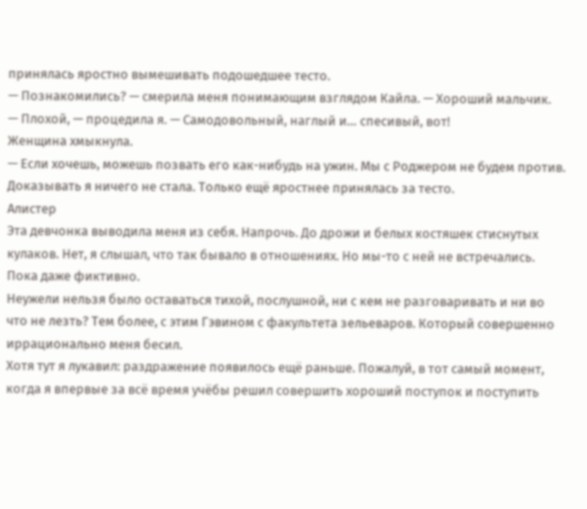принялась яростно вымешивать подошедшее тесто.
— Познакомились? — смерила меня понимающим взглядом Кайла. — Хороший мальчик.
— Плохой, — процедила я. — Самодовольный, наглый и… спесивый, вот!
Женщина хмыкнула.
— Если хочешь, можешь позвать его как-нибудь на ужин. Мы с Роджером не будем против.
Доказывать я ничего не стала. Только ещё яростнее принялась за тесто.
Алистер
Эта девчонка выводила меня из себя. Напрочь. До дрожи и белых костяшек стиснутых кулаков. Нет, я слышал, что так бывало в отношениях. Но мы-то с ней не встречались. Пока даже фиктивно.
Неужели нельзя было оставаться тихой, послушной, ни с кем не разговаривать и ни во что не лезть? Тем более, с этим Гэвином с факультета зельеваров. Который совершенно иррационально меня бесил.
Хотя тут я лукавил: раздражение появилось ещё раньше. Пожалуй, в тот самый момент, когда я впервые за всё время учёбы решил совершить хороший поступок и поступить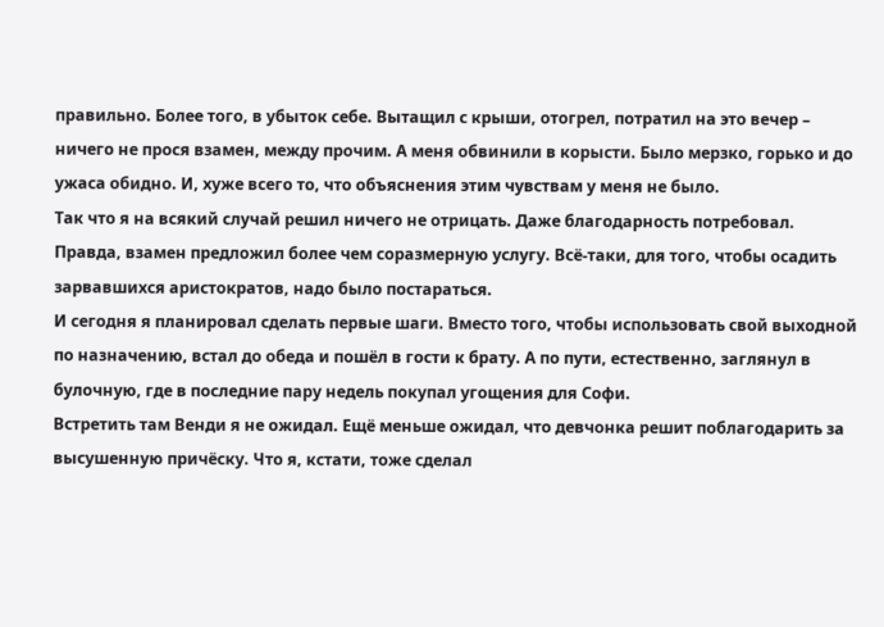правильно. Более того, в убыток себе. Вытащил с крыши, отогрел, потратил на это вечер – ничего не прося взамен, между прочим. А меня обвинили в корысти. Было мерзко, горько и до ужаса обидно. И, хуже всего то, что объяснения этим чувствам у меня не было.
Так что я на всякий случай решил ничего не отрицать. Даже благодарность потребовал. Правда, взамен предложил более чем соразмерную услугу. Всё-таки, для того, чтобы осадить зарвавшихся аристократов, надо было постараться.
И сегодня я планировал сделать первые шаги. Вместо того, чтобы использовать свой выходной по назначению, встал до обеда и пошёл в гости к брату. А по пути, естественно, заглянул в булочную, где в последние пару недель покупал угощения для Софи.
Встретить там Венди я не ожидал. Ещё меньше ожидал, что девчонка решит поблагодарить за высушенную причёску. Что я, кстати, тоже сделал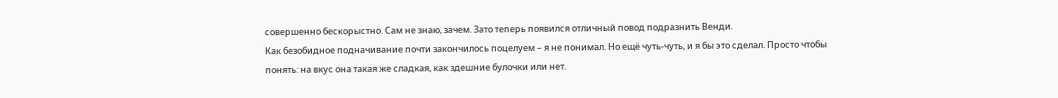совершенно бескорыстно. Сам не знаю, зачем. Зато теперь появился отличный повод подразнить Венди.
Как безобидное подначивание почти закончилось поцелуем – я не понимал. Но ещё чуть-чуть, и я бы это сделал. Просто чтобы понять: на вкус она такая же сладкая, как здешние булочки или нет.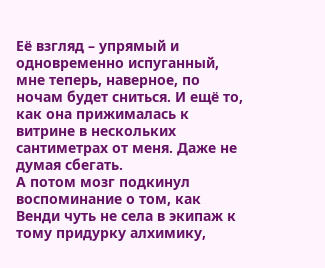Её взгляд – упрямый и одновременно испуганный, мне теперь, наверное, по ночам будет сниться. И ещё то, как она прижималась к витрине в нескольких сантиметрах от меня. Даже не думая сбегать.
А потом мозг подкинул воспоминание о том, как Венди чуть не села в экипаж к тому придурку алхимику,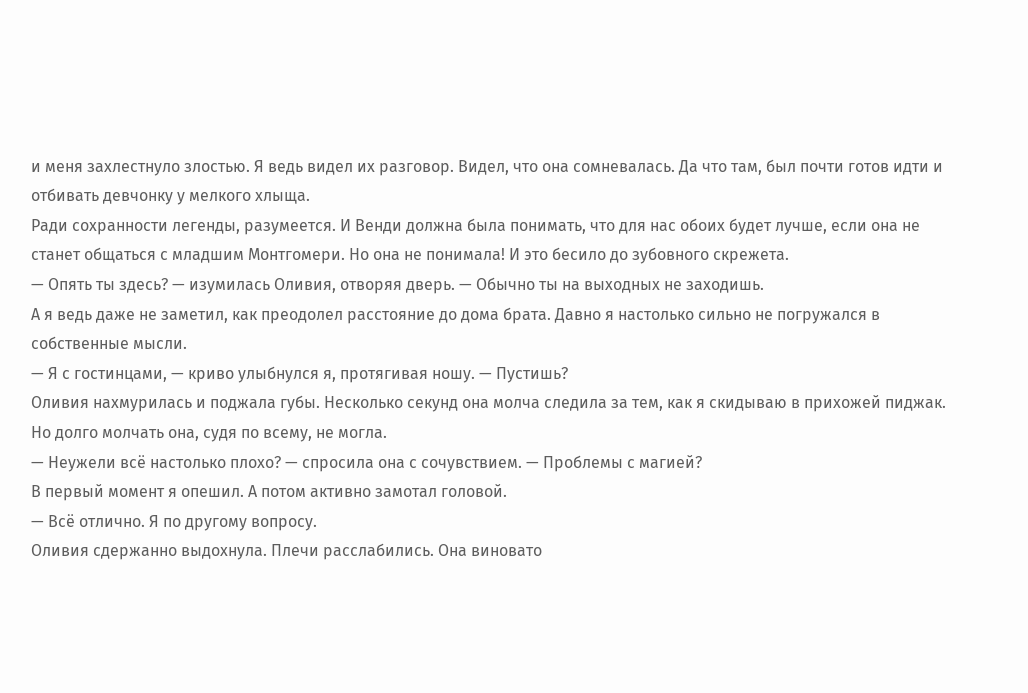и меня захлестнуло злостью. Я ведь видел их разговор. Видел, что она сомневалась. Да что там, был почти готов идти и отбивать девчонку у мелкого хлыща.
Ради сохранности легенды, разумеется. И Венди должна была понимать, что для нас обоих будет лучше, если она не станет общаться с младшим Монтгомери. Но она не понимала! И это бесило до зубовного скрежета.
— Опять ты здесь? — изумилась Оливия, отворяя дверь. — Обычно ты на выходных не заходишь.
А я ведь даже не заметил, как преодолел расстояние до дома брата. Давно я настолько сильно не погружался в собственные мысли.
— Я с гостинцами, — криво улыбнулся я, протягивая ношу. — Пустишь?
Оливия нахмурилась и поджала губы. Несколько секунд она молча следила за тем, как я скидываю в прихожей пиджак. Но долго молчать она, судя по всему, не могла.
— Неужели всё настолько плохо? — спросила она с сочувствием. — Проблемы с магией?
В первый момент я опешил. А потом активно замотал головой.
— Всё отлично. Я по другому вопросу.
Оливия сдержанно выдохнула. Плечи расслабились. Она виновато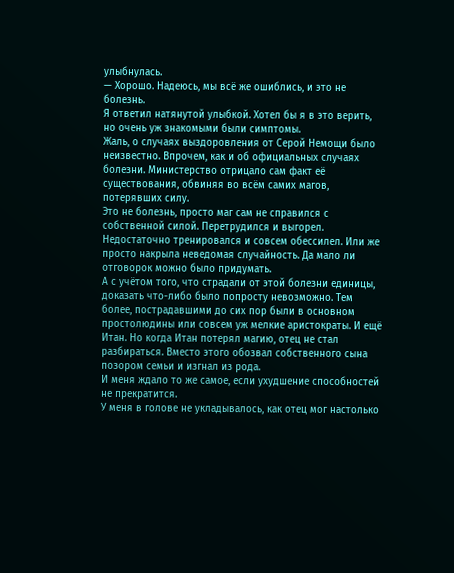улыбнулась.
— Хорошо. Надеюсь, мы всё же ошиблись, и это не болезнь.
Я ответил натянутой улыбкой. Хотел бы я в это верить, но очень уж знакомыми были симптомы.
Жаль, о случаях выздоровления от Серой Немощи было неизвестно. Впрочем, как и об официальных случаях болезни. Министерство отрицало сам факт её существования, обвиняя во всём самих магов, потерявших силу.
Это не болезнь, просто маг сам не справился с собственной силой. Перетрудился и выгорел. Недостаточно тренировался и совсем обессилел. Или же просто накрыла неведомая случайность. Да мало ли отговорок можно было придумать.
А с учётом того, что страдали от этой болезни единицы, доказать что-либо было попросту невозможно. Тем более, пострадавшими до сих пор были в основном простолюдины или совсем уж мелкие аристократы. И ещё Итан. Но когда Итан потерял магию, отец не стал разбираться. Вместо этого обозвал собственного сына позором семьи и изгнал из рода.
И меня ждало то же самое, если ухудшение способностей не прекратится.
У меня в голове не укладывалось, как отец мог настолько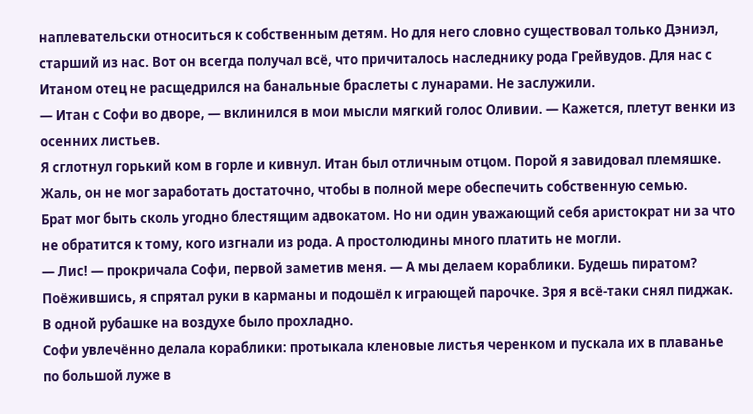наплевательски относиться к собственным детям. Но для него словно существовал только Дэниэл, старший из нас. Вот он всегда получал всё, что причиталось наследнику рода Грейвудов. Для нас с Итаном отец не расщедрился на банальные браслеты с лунарами. Не заслужили.
— Итан с Софи во дворе, — вклинился в мои мысли мягкий голос Оливии. — Кажется, плетут венки из осенних листьев.
Я сглотнул горький ком в горле и кивнул. Итан был отличным отцом. Порой я завидовал племяшке. Жаль, он не мог заработать достаточно, чтобы в полной мере обеспечить собственную семью.
Брат мог быть сколь угодно блестящим адвокатом. Но ни один уважающий себя аристократ ни за что не обратится к тому, кого изгнали из рода. А простолюдины много платить не могли.
— Лис! — прокричала Софи, первой заметив меня. — А мы делаем кораблики. Будешь пиратом?
Поёжившись, я спрятал руки в карманы и подошёл к играющей парочке. Зря я всё-таки снял пиджак. В одной рубашке на воздухе было прохладно.
Софи увлечённо делала кораблики: протыкала кленовые листья черенком и пускала их в плаванье по большой луже в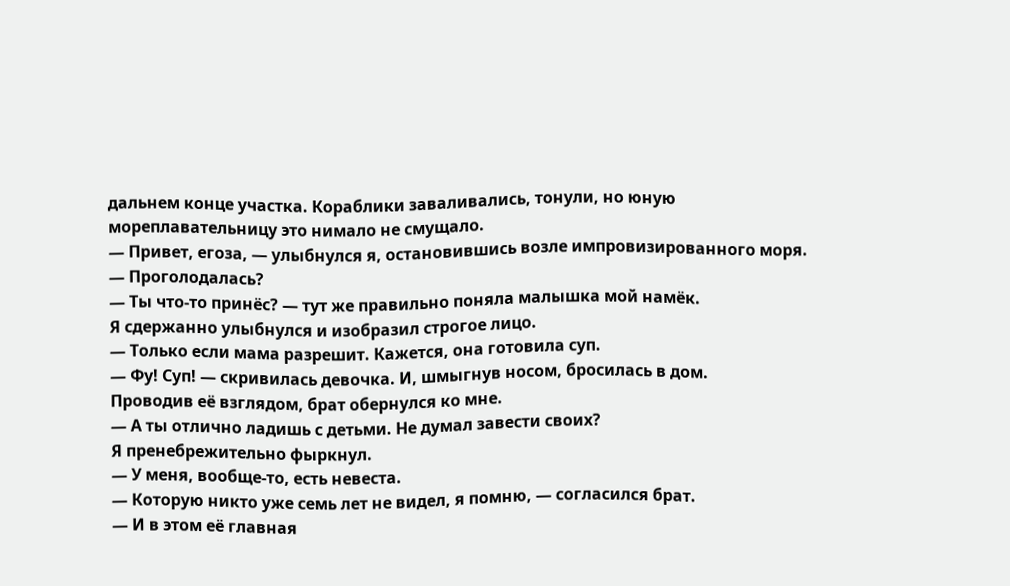дальнем конце участка. Кораблики заваливались, тонули, но юную мореплавательницу это нимало не смущало.
— Привет, егоза, — улыбнулся я, остановившись возле импровизированного моря. — Проголодалась?
— Ты что-то принёс? — тут же правильно поняла малышка мой намёк.
Я сдержанно улыбнулся и изобразил строгое лицо.
— Только если мама разрешит. Кажется, она готовила суп.
— Фу! Суп! — скривилась девочка. И, шмыгнув носом, бросилась в дом.
Проводив её взглядом, брат обернулся ко мне.
— А ты отлично ладишь с детьми. Не думал завести своих?
Я пренебрежительно фыркнул.
— У меня, вообще-то, есть невеста.
— Которую никто уже семь лет не видел, я помню, — согласился брат.
— И в этом её главная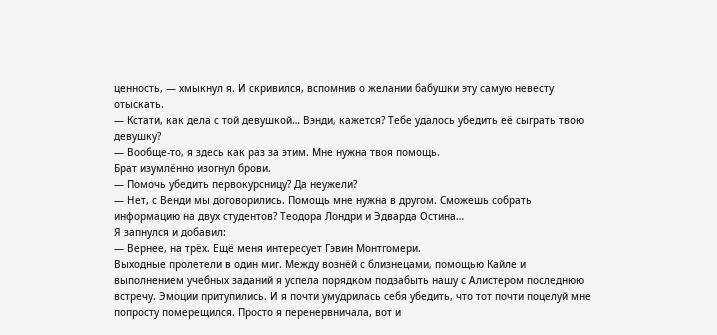ценность, — хмыкнул я. И скривился, вспомнив о желании бабушки эту самую невесту отыскать.
— Кстати, как дела с той девушкой… Вэнди, кажется? Тебе удалось убедить её сыграть твою девушку?
— Вообще-то, я здесь как раз за этим. Мне нужна твоя помощь.
Брат изумлённо изогнул брови.
— Помочь убедить первокурсницу? Да неужели?
— Нет, с Венди мы договорились. Помощь мне нужна в другом. Сможешь собрать информацию на двух студентов? Теодора Лондри и Эдварда Остина…
Я запнулся и добавил:
— Вернее, на трёх. Ещё меня интересует Гэвин Монтгомери.
Выходные пролетели в один миг. Между вознёй с близнецами, помощью Кайле и выполнением учебных заданий я успела порядком подзабыть нашу с Алистером последнюю встречу. Эмоции притупились. И я почти умудрилась себя убедить, что тот почти поцелуй мне попросту померещился. Просто я перенервничала, вот и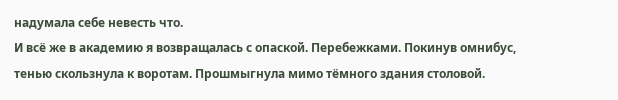надумала себе невесть что.
И всё же в академию я возвращалась с опаской. Перебежками. Покинув омнибус, тенью скользнула к воротам. Прошмыгнула мимо тёмного здания столовой.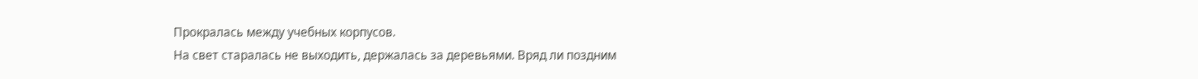Прокралась между учебных корпусов.
На свет старалась не выходить, держалась за деревьями. Вряд ли поздним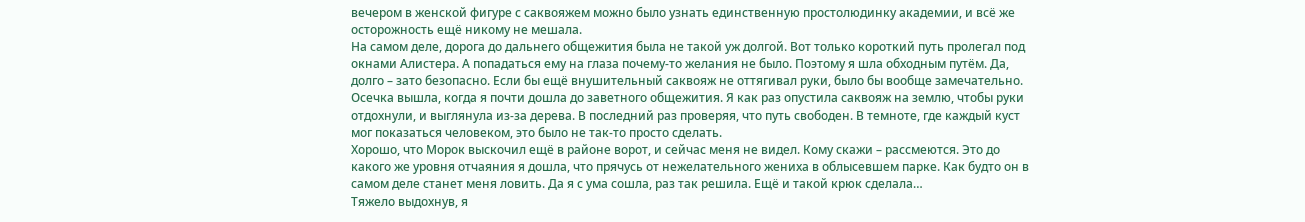вечером в женской фигуре с саквояжем можно было узнать единственную простолюдинку академии, и всё же осторожность ещё никому не мешала.
На самом деле, дорога до дальнего общежития была не такой уж долгой. Вот только короткий путь пролегал под окнами Алистера. А попадаться ему на глаза почему-то желания не было. Поэтому я шла обходным путём. Да, долго – зато безопасно. Если бы ещё внушительный саквояж не оттягивал руки, было бы вообще замечательно.
Осечка вышла, когда я почти дошла до заветного общежития. Я как раз опустила саквояж на землю, чтобы руки отдохнули, и выглянула из-за дерева. В последний раз проверяя, что путь свободен. В темноте, где каждый куст мог показаться человеком, это было не так-то просто сделать.
Хорошо, что Морок выскочил ещё в районе ворот, и сейчас меня не видел. Кому скажи – рассмеются. Это до какого же уровня отчаяния я дошла, что прячусь от нежелательного жениха в облысевшем парке. Как будто он в самом деле станет меня ловить. Да я с ума сошла, раз так решила. Ещё и такой крюк сделала…
Тяжело выдохнув, я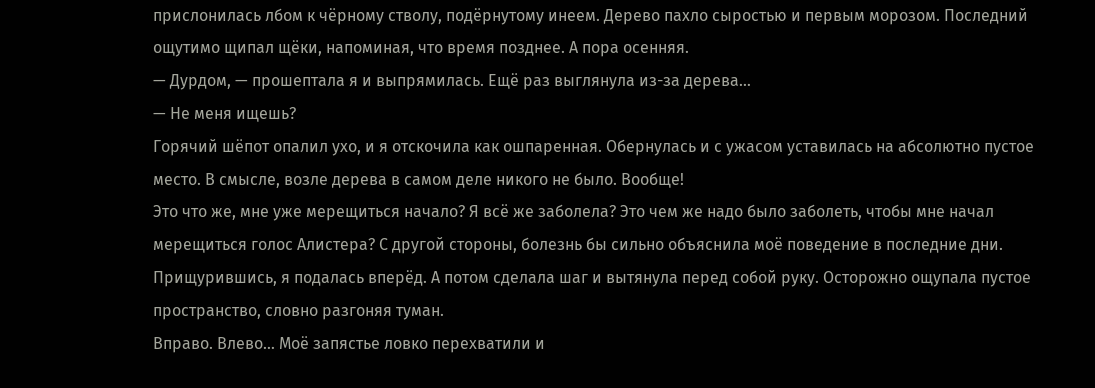прислонилась лбом к чёрному стволу, подёрнутому инеем. Дерево пахло сыростью и первым морозом. Последний ощутимо щипал щёки, напоминая, что время позднее. А пора осенняя.
— Дурдом, — прошептала я и выпрямилась. Ещё раз выглянула из-за дерева…
— Не меня ищешь?
Горячий шёпот опалил ухо, и я отскочила как ошпаренная. Обернулась и с ужасом уставилась на абсолютно пустое место. В смысле, возле дерева в самом деле никого не было. Вообще!
Это что же, мне уже мерещиться начало? Я всё же заболела? Это чем же надо было заболеть, чтобы мне начал мерещиться голос Алистера? С другой стороны, болезнь бы сильно объяснила моё поведение в последние дни.
Прищурившись, я подалась вперёд. А потом сделала шаг и вытянула перед собой руку. Осторожно ощупала пустое пространство, словно разгоняя туман.
Вправо. Влево… Моё запястье ловко перехватили и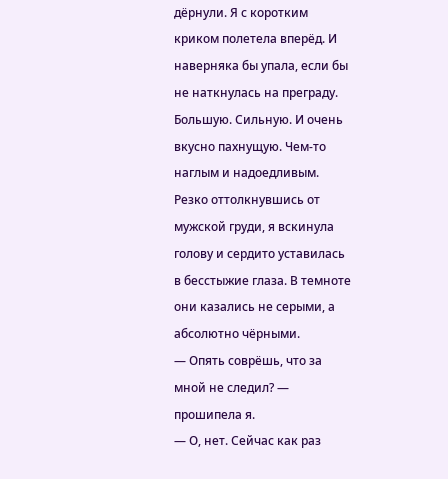дёрнули. Я с коротким криком полетела вперёд. И наверняка бы упала, если бы не наткнулась на преграду. Большую. Сильную. И очень вкусно пахнущую. Чем-то наглым и надоедливым.
Резко оттолкнувшись от мужской груди, я вскинула голову и сердито уставилась в бесстыжие глаза. В темноте они казались не серыми, а абсолютно чёрными.
— Опять соврёшь, что за мной не следил? — прошипела я.
— О, нет. Сейчас как раз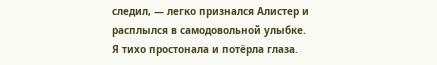следил, — легко признался Алистер и расплылся в самодовольной улыбке.
Я тихо простонала и потёрла глаза.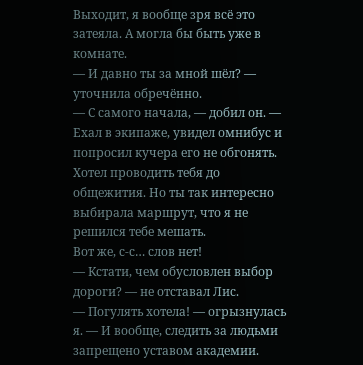Выходит, я вообще зря всё это затеяла. А могла бы быть уже в комнате.
— И давно ты за мной шёл? — уточнила обречённо.
— С самого начала, — добил он. — Ехал в экипаже, увидел омнибус и попросил кучера его не обгонять. Хотел проводить тебя до общежития. Но ты так интересно выбирала маршрут, что я не решился тебе мешать.
Вот же, с-с… слов нет!
— Кстати, чем обусловлен выбор дороги? — не отставал Лис.
— Погулять хотела! — огрызнулась я. — И вообще, следить за людьми запрещено уставом академии.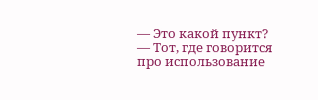— Это какой пункт?
— Тот, где говорится про использование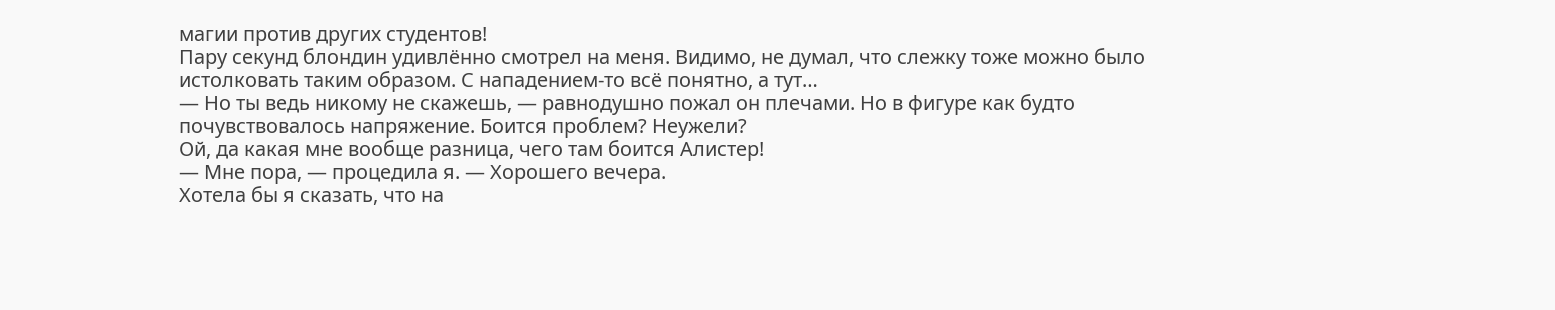магии против других студентов!
Пару секунд блондин удивлённо смотрел на меня. Видимо, не думал, что слежку тоже можно было истолковать таким образом. С нападением-то всё понятно, а тут…
— Но ты ведь никому не скажешь, — равнодушно пожал он плечами. Но в фигуре как будто почувствовалось напряжение. Боится проблем? Неужели?
Ой, да какая мне вообще разница, чего там боится Алистер!
— Мне пора, — процедила я. — Хорошего вечера.
Хотела бы я сказать, что на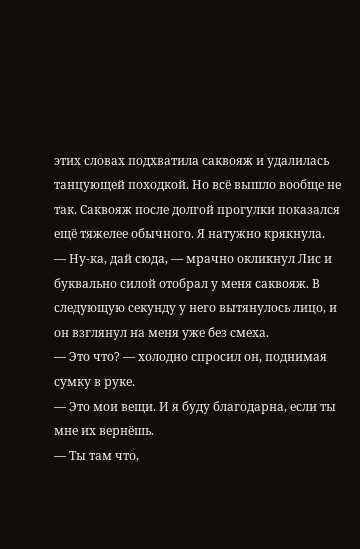этих словах подхватила саквояж и удалилась танцующей походкой. Но всё вышло вообще не так. Саквояж после долгой прогулки показался ещё тяжелее обычного. Я натужно крякнула.
— Ну-ка, дай сюда, — мрачно окликнул Лис и буквально силой отобрал у меня саквояж. В следующую секунду у него вытянулось лицо, и он взглянул на меня уже без смеха.
— Это что? — холодно спросил он, поднимая сумку в руке.
— Это мои вещи. И я буду благодарна, если ты мне их вернёшь.
— Ты там что,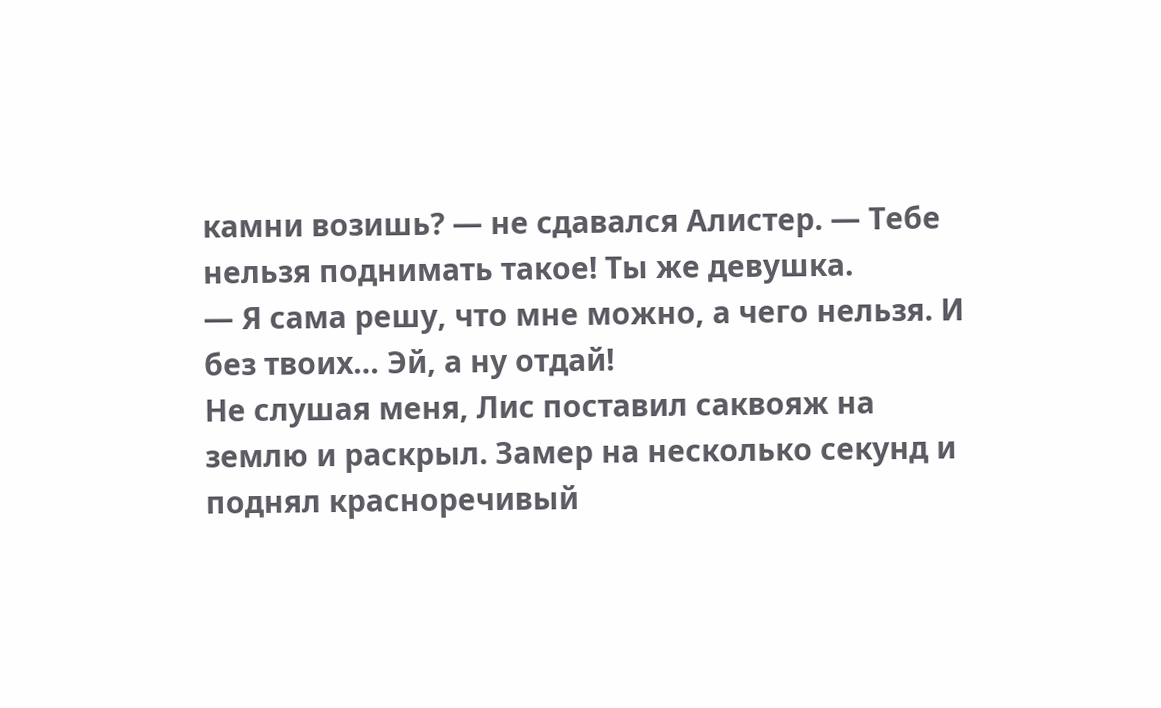камни возишь? — не сдавался Алистер. — Тебе нельзя поднимать такое! Ты же девушка.
— Я сама решу, что мне можно, а чего нельзя. И без твоих… Эй, а ну отдай!
Не слушая меня, Лис поставил саквояж на землю и раскрыл. Замер на несколько секунд и поднял красноречивый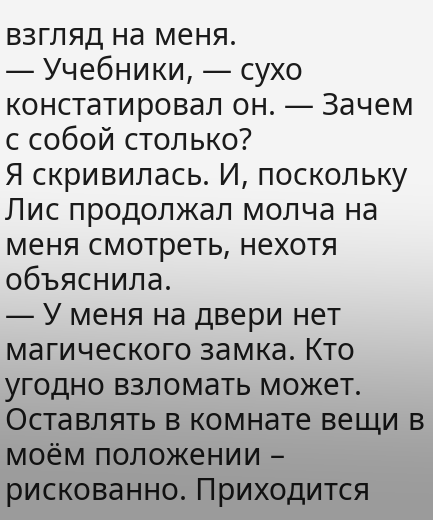взгляд на меня.
— Учебники, — сухо констатировал он. — Зачем с собой столько?
Я скривилась. И, поскольку Лис продолжал молча на меня смотреть, нехотя объяснила.
— У меня на двери нет магического замка. Кто угодно взломать может. Оставлять в комнате вещи в моём положении – рискованно. Приходится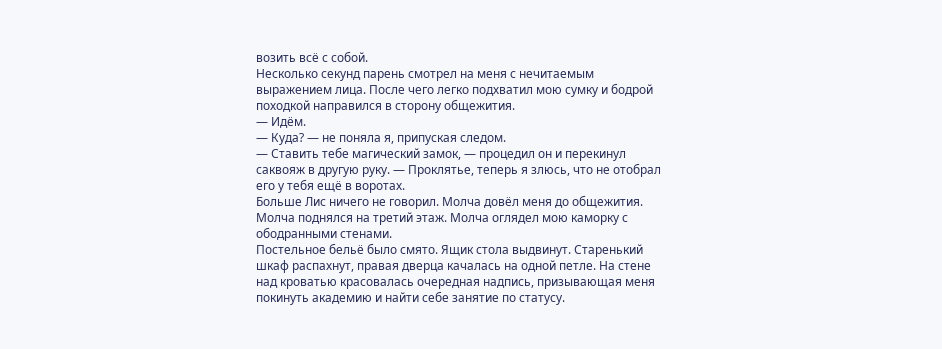возить всё с собой.
Несколько секунд парень смотрел на меня с нечитаемым выражением лица. После чего легко подхватил мою сумку и бодрой походкой направился в сторону общежития.
— Идём.
— Куда? — не поняла я, припуская следом.
— Ставить тебе магический замок, — процедил он и перекинул саквояж в другую руку. — Проклятье, теперь я злюсь, что не отобрал его у тебя ещё в воротах.
Больше Лис ничего не говорил. Молча довёл меня до общежития. Молча поднялся на третий этаж. Молча оглядел мою каморку с ободранными стенами.
Постельное бельё было смято. Ящик стола выдвинут. Старенький шкаф распахнут, правая дверца качалась на одной петле. На стене над кроватью красовалась очередная надпись, призывающая меня покинуть академию и найти себе занятие по статусу.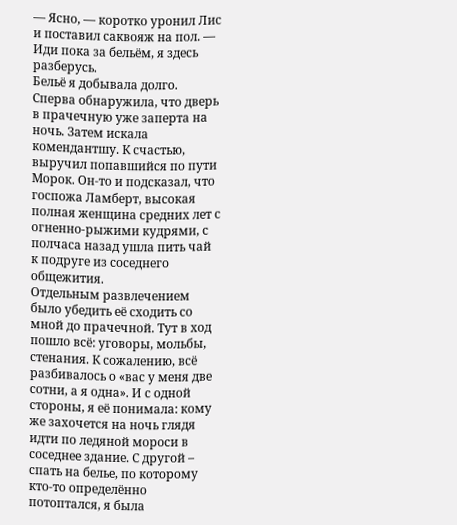— Ясно, — коротко уронил Лис и поставил саквояж на пол. — Иди пока за бельём, я здесь разберусь.
Бельё я добывала долго. Сперва обнаружила, что дверь в прачечную уже заперта на ночь. Затем искала комендантшу. К счастью, выручил попавшийся по пути Морок. Он-то и подсказал, что госпожа Ламберт, высокая полная женщина средних лет с огненно-рыжими кудрями, с полчаса назад ушла пить чай к подруге из соседнего общежития.
Отдельным развлечением было убедить её сходить со мной до прачечной. Тут в ход пошло всё: уговоры, мольбы, стенания. К сожалению, всё разбивалось о «вас у меня две сотни, а я одна». И с одной стороны, я её понимала: кому же захочется на ночь глядя идти по ледяной мороси в соседнее здание. С другой – спать на белье, по которому кто-то определённо потоптался, я была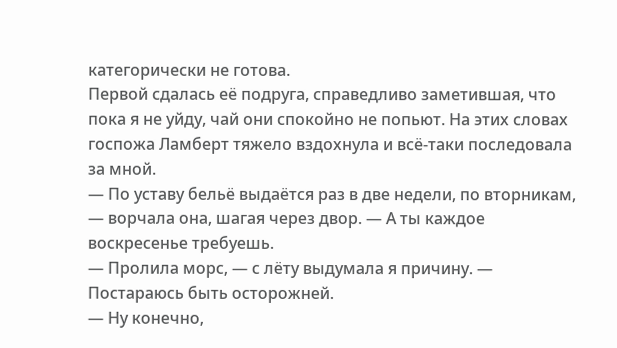категорически не готова.
Первой сдалась её подруга, справедливо заметившая, что пока я не уйду, чай они спокойно не попьют. На этих словах госпожа Ламберт тяжело вздохнула и всё-таки последовала за мной.
— По уставу бельё выдаётся раз в две недели, по вторникам, — ворчала она, шагая через двор. — А ты каждое воскресенье требуешь.
— Пролила морс, — с лёту выдумала я причину. — Постараюсь быть осторожней.
— Ну конечно,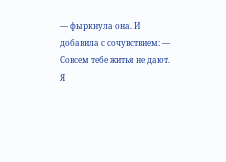— фыркнула она. И добавила с сочувствием: — Совсем тебе житья не дают.
Я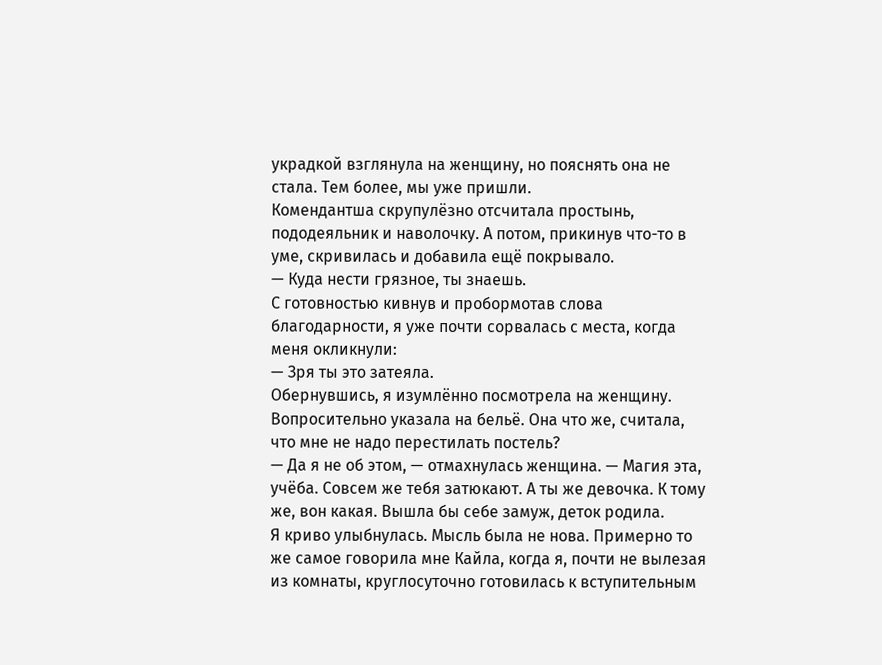украдкой взглянула на женщину, но пояснять она не стала. Тем более, мы уже пришли.
Комендантша скрупулёзно отсчитала простынь, пододеяльник и наволочку. А потом, прикинув что-то в уме, скривилась и добавила ещё покрывало.
— Куда нести грязное, ты знаешь.
С готовностью кивнув и пробормотав слова благодарности, я уже почти сорвалась с места, когда меня окликнули:
— Зря ты это затеяла.
Обернувшись, я изумлённо посмотрела на женщину. Вопросительно указала на бельё. Она что же, считала, что мне не надо перестилать постель?
— Да я не об этом, — отмахнулась женщина. — Магия эта, учёба. Совсем же тебя затюкают. А ты же девочка. К тому же, вон какая. Вышла бы себе замуж, деток родила.
Я криво улыбнулась. Мысль была не нова. Примерно то же самое говорила мне Кайла, когда я, почти не вылезая из комнаты, круглосуточно готовилась к вступительным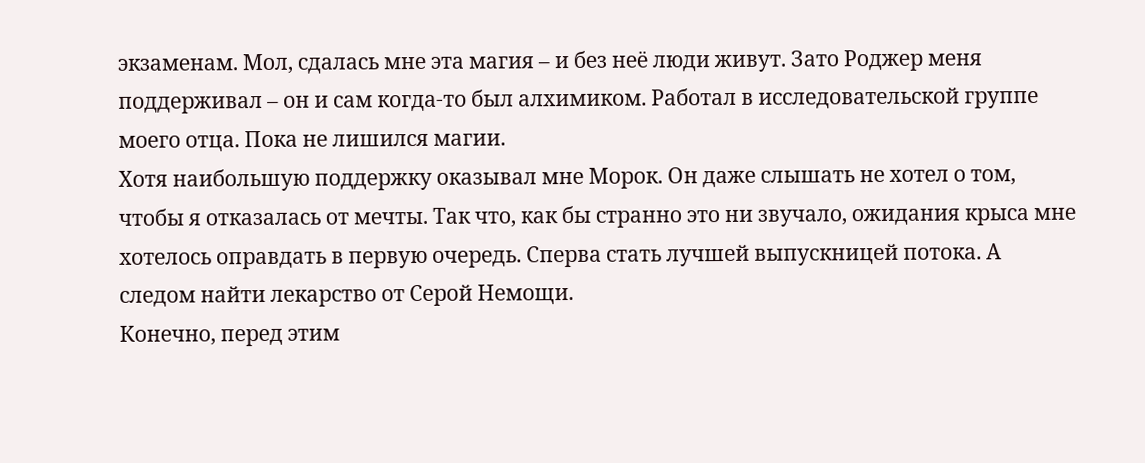экзаменам. Мол, сдалась мне эта магия – и без неё люди живут. Зато Роджер меня поддерживал – он и сам когда-то был алхимиком. Работал в исследовательской группе моего отца. Пока не лишился магии.
Хотя наибольшую поддержку оказывал мне Морок. Он даже слышать не хотел о том, чтобы я отказалась от мечты. Так что, как бы странно это ни звучало, ожидания крыса мне хотелось оправдать в первую очередь. Сперва стать лучшей выпускницей потока. А следом найти лекарство от Серой Немощи.
Конечно, перед этим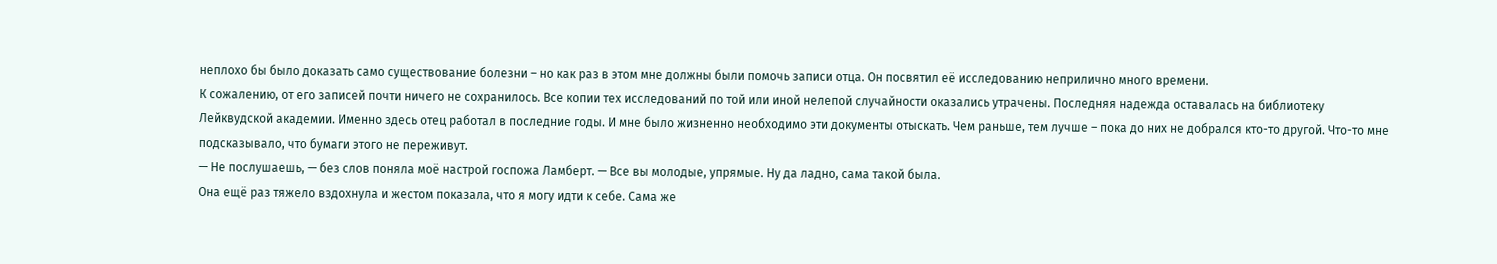неплохо бы было доказать само существование болезни – но как раз в этом мне должны были помочь записи отца. Он посвятил её исследованию неприлично много времени.
К сожалению, от его записей почти ничего не сохранилось. Все копии тех исследований по той или иной нелепой случайности оказались утрачены. Последняя надежда оставалась на библиотеку Лейквудской академии. Именно здесь отец работал в последние годы. И мне было жизненно необходимо эти документы отыскать. Чем раньше, тем лучше – пока до них не добрался кто-то другой. Что-то мне подсказывало, что бумаги этого не переживут.
— Не послушаешь, — без слов поняла моё настрой госпожа Ламберт. — Все вы молодые, упрямые. Ну да ладно, сама такой была.
Она ещё раз тяжело вздохнула и жестом показала, что я могу идти к себе. Сама же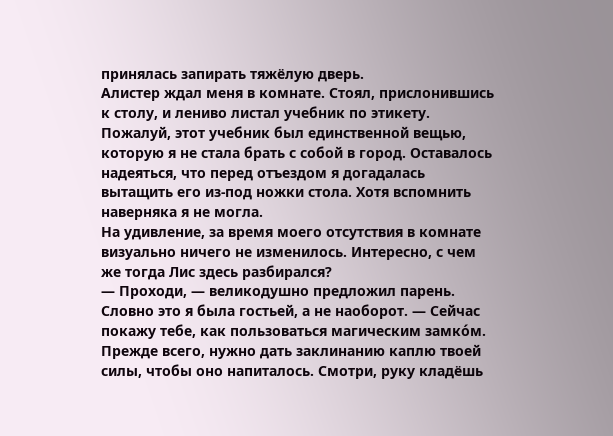принялась запирать тяжёлую дверь.
Алистер ждал меня в комнате. Стоял, прислонившись к столу, и лениво листал учебник по этикету. Пожалуй, этот учебник был единственной вещью, которую я не стала брать с собой в город. Оставалось надеяться, что перед отъездом я догадалась вытащить его из-под ножки стола. Хотя вспомнить наверняка я не могла.
На удивление, за время моего отсутствия в комнате визуально ничего не изменилось. Интересно, с чем же тогда Лис здесь разбирался?
— Проходи, — великодушно предложил парень. Словно это я была гостьей, а не наоборот. — Сейчас покажу тебе, как пользоваться магическим замко́м. Прежде всего, нужно дать заклинанию каплю твоей силы, чтобы оно напиталось. Смотри, руку кладёшь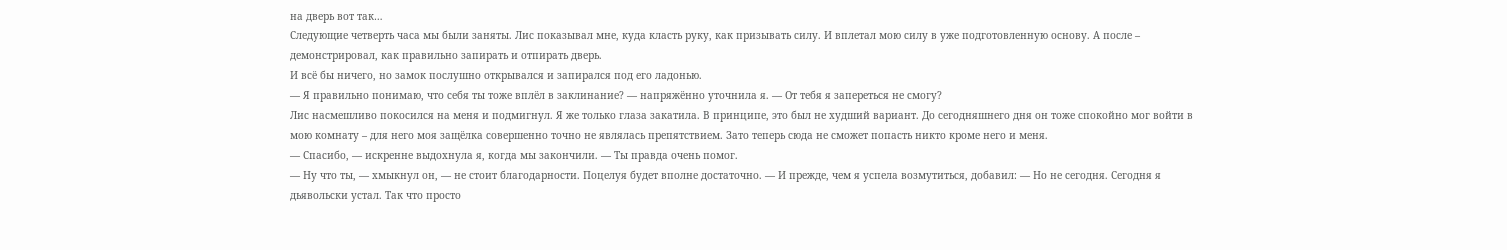на дверь вот так…
Следующие четверть часа мы были заняты. Лис показывал мне, куда класть руку, как призывать силу. И вплетал мою силу в уже подготовленную основу. А после – демонстрировал, как правильно запирать и отпирать дверь.
И всё бы ничего, но замок послушно открывался и запирался под его ладонью.
— Я правильно понимаю, что себя ты тоже вплёл в заклинание? — напряжённо уточнила я. — От тебя я запереться не смогу?
Лис насмешливо покосился на меня и подмигнул. Я же только глаза закатила. В принципе, это был не худший вариант. До сегодняшнего дня он тоже спокойно мог войти в мою комнату – для него моя защёлка совершенно точно не являлась препятствием. Зато теперь сюда не сможет попасть никто кроме него и меня.
— Спасибо, — искренне выдохнула я, когда мы закончили. — Ты правда очень помог.
— Ну что ты, — хмыкнул он, — не стоит благодарности. Поцелуя будет вполне достаточно. — И прежде, чем я успела возмутиться, добавил: — Но не сегодня. Сегодня я дьявольски устал. Так что просто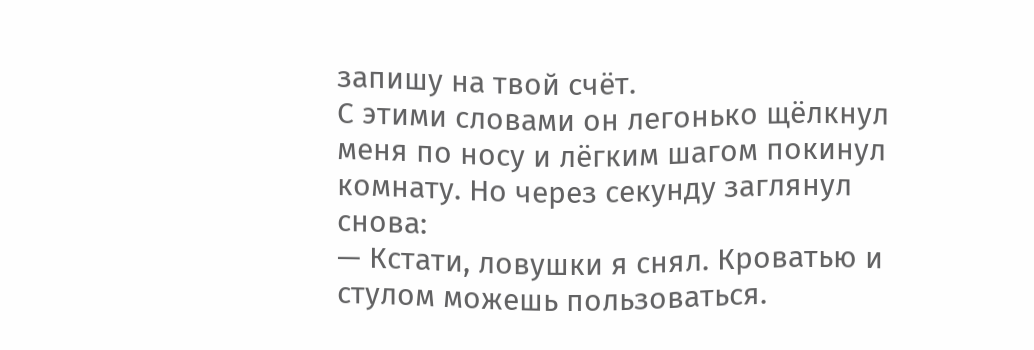запишу на твой счёт.
С этими словами он легонько щёлкнул меня по носу и лёгким шагом покинул комнату. Но через секунду заглянул снова:
— Кстати, ловушки я снял. Кроватью и стулом можешь пользоваться.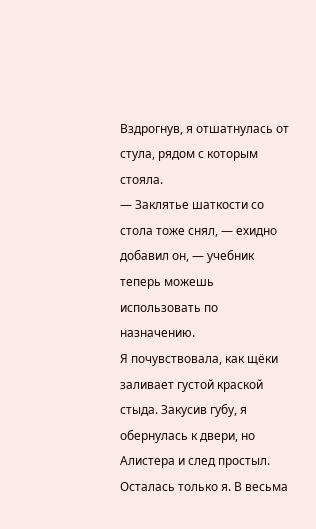Вздрогнув, я отшатнулась от стула, рядом с которым стояла.
— Заклятье шаткости со стола тоже снял, — ехидно добавил он, — учебник теперь можешь использовать по назначению.
Я почувствовала, как щёки заливает густой краской стыда. Закусив губу, я обернулась к двери, но Алистера и след простыл. Осталась только я. В весьма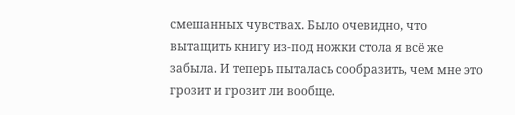смешанных чувствах. Было очевидно, что вытащить книгу из-под ножки стола я всё же забыла. И теперь пыталась сообразить, чем мне это грозит и грозит ли вообще.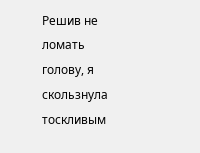Решив не ломать голову, я скользнула тоскливым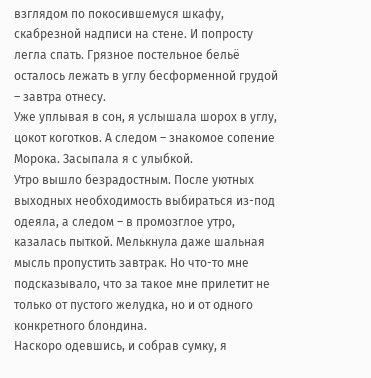взглядом по покосившемуся шкафу, скабрезной надписи на стене. И попросту легла спать. Грязное постельное бельё осталось лежать в углу бесформенной грудой – завтра отнесу.
Уже уплывая в сон, я услышала шорох в углу, цокот коготков. А следом – знакомое сопение Морока. Засыпала я с улыбкой.
Утро вышло безрадостным. После уютных выходных необходимость выбираться из-под одеяла, а следом – в промозглое утро, казалась пыткой. Мелькнула даже шальная мысль пропустить завтрак. Но что-то мне подсказывало, что за такое мне прилетит не только от пустого желудка, но и от одного конкретного блондина.
Наскоро одевшись, и собрав сумку, я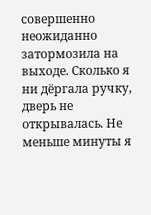совершенно неожиданно затормозила на выходе. Сколько я ни дёргала ручку, дверь не открывалась. Не меньше минуты я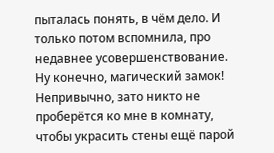пыталась понять, в чём дело. И только потом вспомнила, про недавнее усовершенствование. Ну конечно, магический замок! Непривычно, зато никто не проберётся ко мне в комнату, чтобы украсить стены ещё парой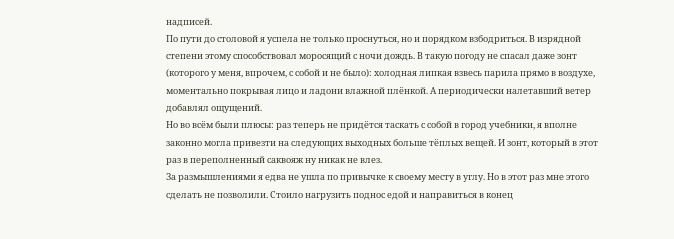надписей.
По пути до столовой я успела не только проснуться, но и порядком взбодриться. В изрядной степени этому способствовал моросящий с ночи дождь. В такую погоду не спасал даже зонт (которого у меня, впрочем, с собой и не было): холодная липкая взвесь парила прямо в воздухе, моментально покрывая лицо и ладони влажной плёнкой. А периодически налетавший ветер добавлял ощущений.
Но во всём были плюсы: раз теперь не придётся таскать с собой в город учебники, я вполне законно могла привезти на следующих выходных больше тёплых вещей. И зонт, который в этот раз в переполненный саквояж ну никак не влез.
За размышлениями я едва не ушла по привычке к своему месту в углу. Но в этот раз мне этого сделать не позволили. Стоило нагрузить поднос едой и направиться в конец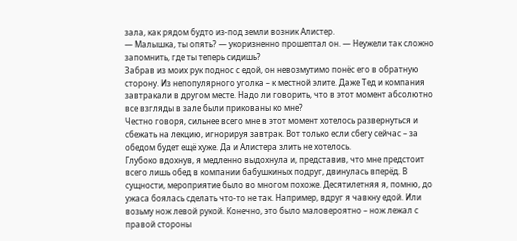зала, как рядом будто из-под земли возник Алистер.
— Малышка, ты опять? — укоризненно прошептал он. — Неужели так сложно запомнить, где ты теперь сидишь?
Забрав из моих рук поднос с едой, он невозмутимо понёс его в обратную сторону. Из непопулярного уголка – к местной элите. Даже Тед и компания завтракали в другом месте. Надо ли говорить, что в этот момент абсолютно все взгляды в зале были прикованы ко мне?
Честно говоря, сильнее всего мне в этот момент хотелось развернуться и сбежать на лекцию, игнорируя завтрак. Вот только если сбегу сейчас – за обедом будет ещё хуже. Да и Алистера злить не хотелось.
Глубоко вдохнув, я медленно выдохнула и, представив, что мне предстоит всего лишь обед в компании бабушкиных подруг, двинулась вперёд. В сущности, мероприятие было во многом похоже. Десятилетняя я, помню, до ужаса боялась сделать что-то не так. Например, вдруг я чавкну едой. Или возьму нож левой рукой. Конечно, это было маловероятно – нож лежал с правой стороны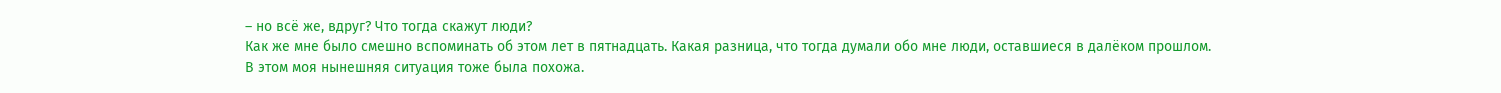– но всё же, вдруг? Что тогда скажут люди?
Как же мне было смешно вспоминать об этом лет в пятнадцать. Какая разница, что тогда думали обо мне люди, оставшиеся в далёком прошлом.
В этом моя нынешняя ситуация тоже была похожа.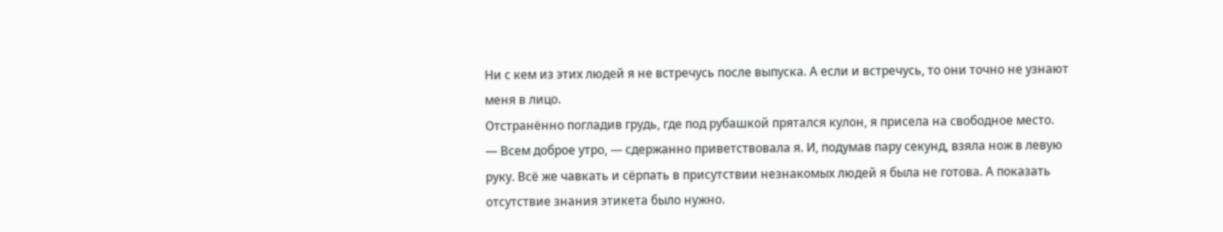Ни с кем из этих людей я не встречусь после выпуска. А если и встречусь, то они точно не узнают меня в лицо.
Отстранённо погладив грудь, где под рубашкой прятался кулон, я присела на свободное место.
— Всем доброе утро, — сдержанно приветствовала я. И, подумав пару секунд, взяла нож в левую руку. Всё же чавкать и сёрпать в присутствии незнакомых людей я была не готова. А показать отсутствие знания этикета было нужно.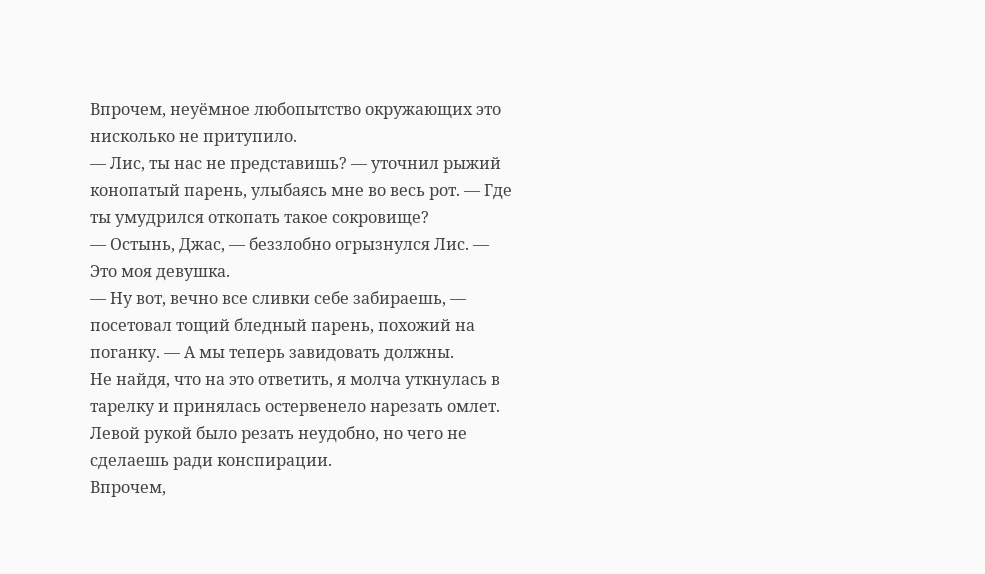Впрочем, неуёмное любопытство окружающих это нисколько не притупило.
— Лис, ты нас не представишь? — уточнил рыжий конопатый парень, улыбаясь мне во весь рот. — Где ты умудрился откопать такое сокровище?
— Остынь, Джас, — беззлобно огрызнулся Лис. — Это моя девушка.
— Ну вот, вечно все сливки себе забираешь, — посетовал тощий бледный парень, похожий на поганку. — А мы теперь завидовать должны.
Не найдя, что на это ответить, я молча уткнулась в тарелку и принялась остервенело нарезать омлет. Левой рукой было резать неудобно, но чего не сделаешь ради конспирации.
Впрочем,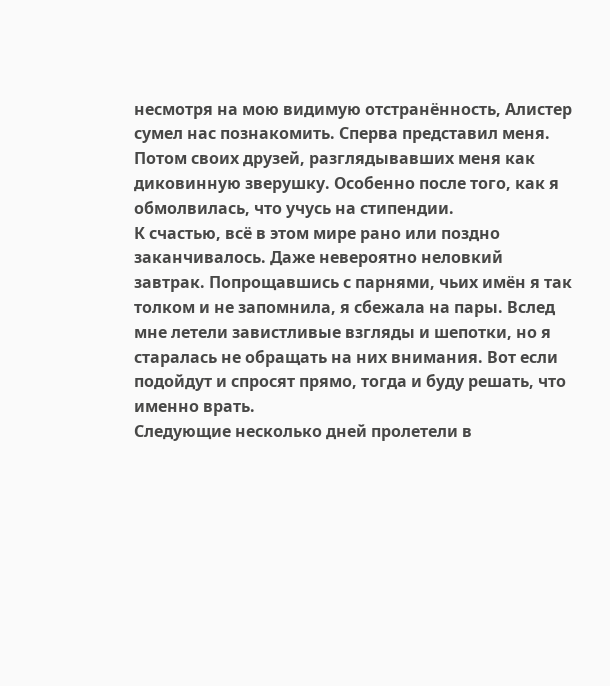несмотря на мою видимую отстранённость, Алистер сумел нас познакомить. Сперва представил меня. Потом своих друзей, разглядывавших меня как диковинную зверушку. Особенно после того, как я обмолвилась, что учусь на стипендии.
К счастью, всё в этом мире рано или поздно заканчивалось. Даже невероятно неловкий завтрак. Попрощавшись с парнями, чьих имён я так толком и не запомнила, я сбежала на пары. Вслед мне летели завистливые взгляды и шепотки, но я старалась не обращать на них внимания. Вот если подойдут и спросят прямо, тогда и буду решать, что именно врать.
Следующие несколько дней пролетели в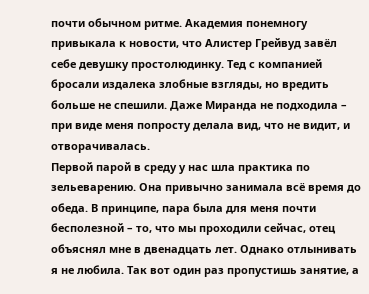почти обычном ритме. Академия понемногу привыкала к новости, что Алистер Грейвуд завёл себе девушку простолюдинку. Тед с компанией бросали издалека злобные взгляды, но вредить больше не спешили. Даже Миранда не подходила – при виде меня попросту делала вид, что не видит, и отворачивалась.
Первой парой в среду у нас шла практика по зельеварению. Она привычно занимала всё время до обеда. В принципе, пара была для меня почти бесполезной – то, что мы проходили сейчас, отец объяснял мне в двенадцать лет. Однако отлынивать я не любила. Так вот один раз пропустишь занятие, а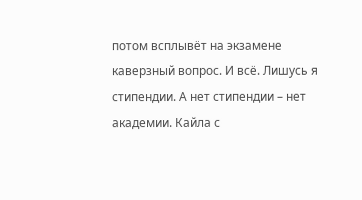потом всплывёт на экзамене каверзный вопрос. И всё. Лишусь я стипендии. А нет стипендии – нет академии. Кайла с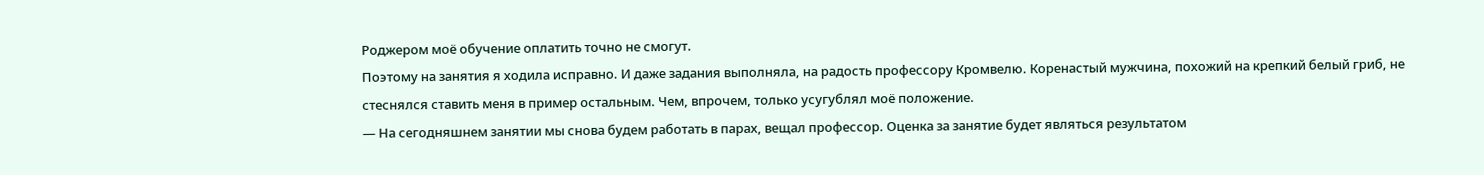Роджером моё обучение оплатить точно не смогут.
Поэтому на занятия я ходила исправно. И даже задания выполняла, на радость профессору Кромвелю. Коренастый мужчина, похожий на крепкий белый гриб, не стеснялся ставить меня в пример остальным. Чем, впрочем, только усугублял моё положение.
— На сегодняшнем занятии мы снова будем работать в парах, вещал профессор. Оценка за занятие будет являться результатом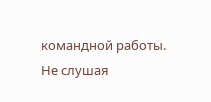командной работы.
Не слушая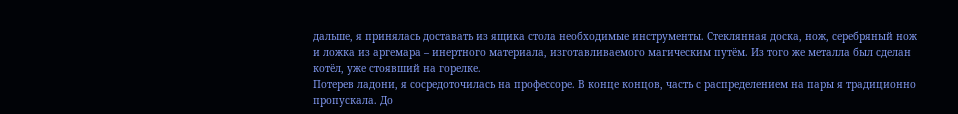дальше, я принялась доставать из ящика стола необходимые инструменты. Стеклянная доска, нож, серебряный нож и ложка из аргемара – инертного материала, изготавливаемого магическим путём. Из того же металла был сделан котёл, уже стоявший на горелке.
Потерев ладони, я сосредоточилась на профессоре. В конце концов, часть с распределением на пары я традиционно пропускала. До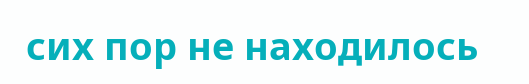сих пор не находилось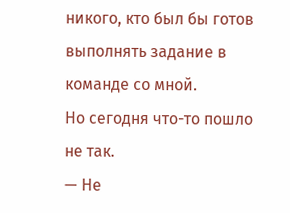никого, кто был бы готов выполнять задание в команде со мной.
Но сегодня что-то пошло не так.
— Не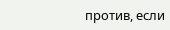против, если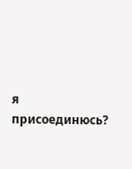я присоединюсь?